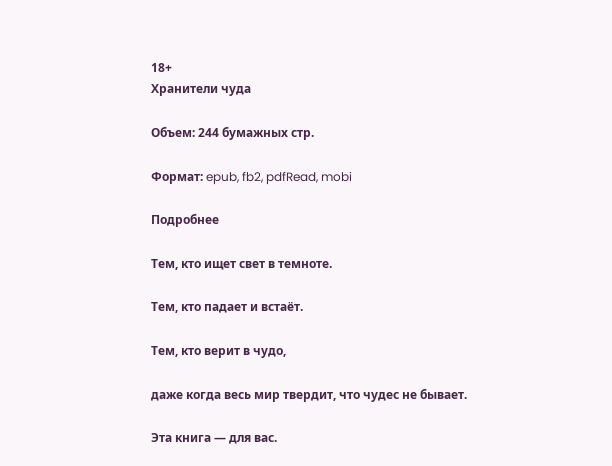18+
Хранители чуда

Объем: 244 бумажных стр.

Формат: epub, fb2, pdfRead, mobi

Подробнее

Тем, кто ищет свет в темноте.

Тем, кто падает и встаёт.

Тем, кто верит в чудо,

даже когда весь мир твердит, что чудес не бывает.

Эта книга — для вас.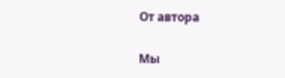От автора

Мы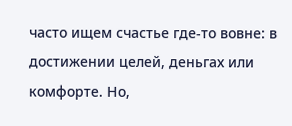часто ищем счастье где-то вовне: в достижении целей, деньгах или комфорте. Но,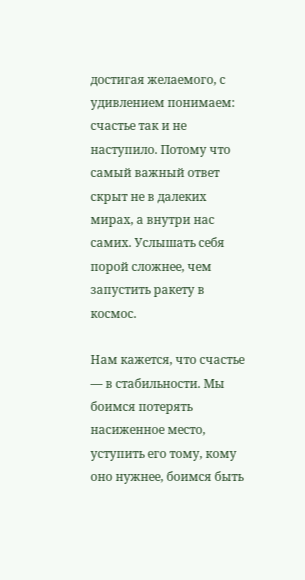достигая желаемого, с удивлением понимаем: счастье так и не наступило. Потому что самый важный ответ скрыт не в далеких мирах, а внутри нас самих. Услышать себя порой сложнее, чем запустить ракету в космос.

Нам кажется, что счастье — в стабильности. Мы боимся потерять насиженное место, уступить его тому, кому оно нужнее, боимся быть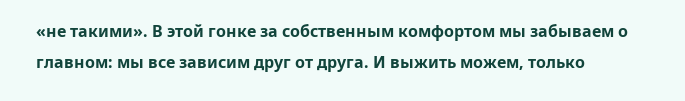«не такими». В этой гонке за собственным комфортом мы забываем о главном: мы все зависим друг от друга. И выжить можем, только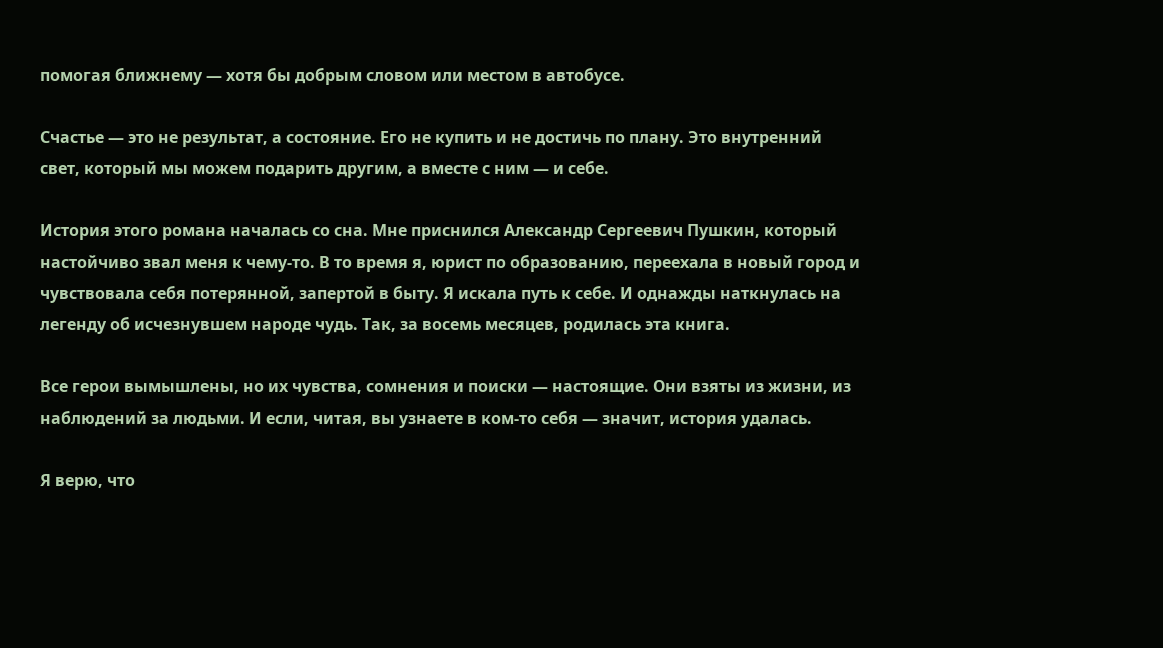помогая ближнему — хотя бы добрым словом или местом в автобусе.

Счастье — это не результат, а состояние. Его не купить и не достичь по плану. Это внутренний свет, который мы можем подарить другим, а вместе с ним — и себе.

История этого романа началась со сна. Мне приснился Александр Сергеевич Пушкин, который настойчиво звал меня к чему-то. В то время я, юрист по образованию, переехала в новый город и чувствовала себя потерянной, запертой в быту. Я искала путь к себе. И однажды наткнулась на легенду об исчезнувшем народе чудь. Так, за восемь месяцев, родилась эта книга.

Все герои вымышлены, но их чувства, сомнения и поиски — настоящие. Они взяты из жизни, из наблюдений за людьми. И если, читая, вы узнаете в ком-то себя — значит, история удалась.

Я верю, что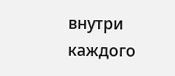внутри каждого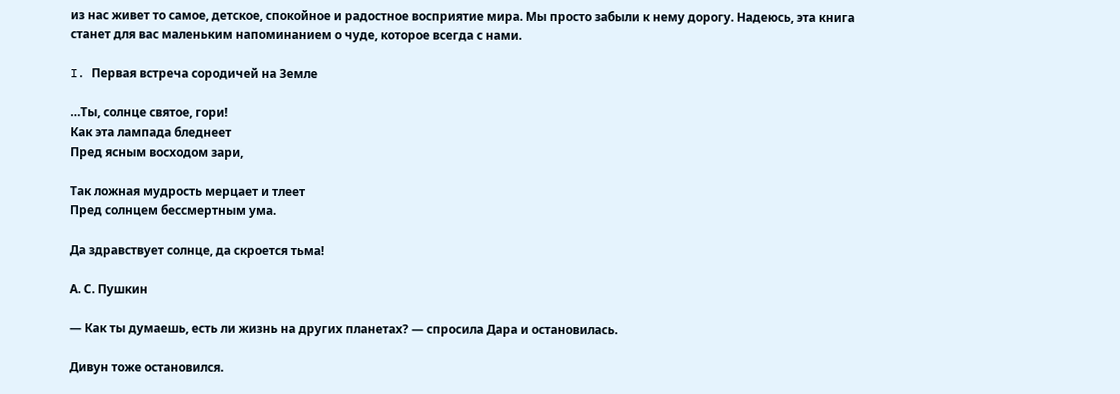из нас живет то самое, детское, спокойное и радостное восприятие мира. Мы просто забыли к нему дорогу. Надеюсь, эта книга станет для вас маленьким напоминанием о чуде, которое всегда с нами.

I. Первая встреча сородичей на Земле

…Ты, солнце святое, гори!
Как эта лампада бледнеет
Пред ясным восходом зари,

Так ложная мудрость мерцает и тлеет
Пред солнцем бессмертным ума.

Да здравствует солнце, да скроется тьма!

А. С. Пушкин

— Как ты думаешь, есть ли жизнь на других планетах? — спросила Дара и остановилась.

Дивун тоже остановился.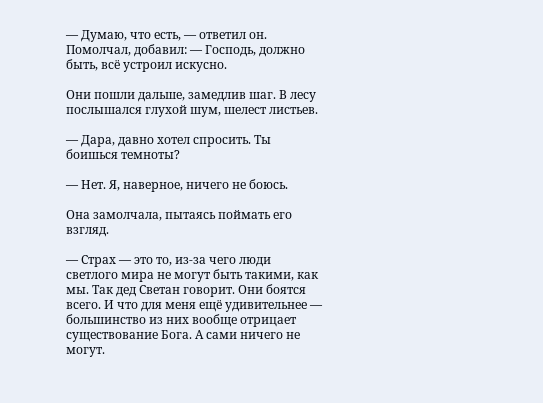— Думаю, что есть, — ответил он. Помолчал, добавил: — Господь, должно быть, всё устроил искусно.

Они пошли дальше, замедлив шаг. В лесу послышался глухой шум, шелест листьев.

— Дара, давно хотел спросить. Ты боишься темноты?

— Нет. Я, наверное, ничего не боюсь.

Она замолчала, пытаясь поймать его взгляд.

— Страх — это то, из-за чего люди светлого мира не могут быть такими, как мы. Так дед Светан говорит. Они боятся всего. И что для меня ещё удивительнее — большинство из них вообще отрицает существование Бога. А сами ничего не могут.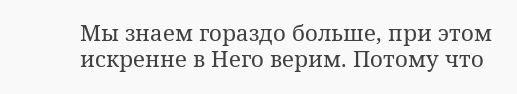Мы знаем гораздо больше, при этом искренне в Него верим. Потому что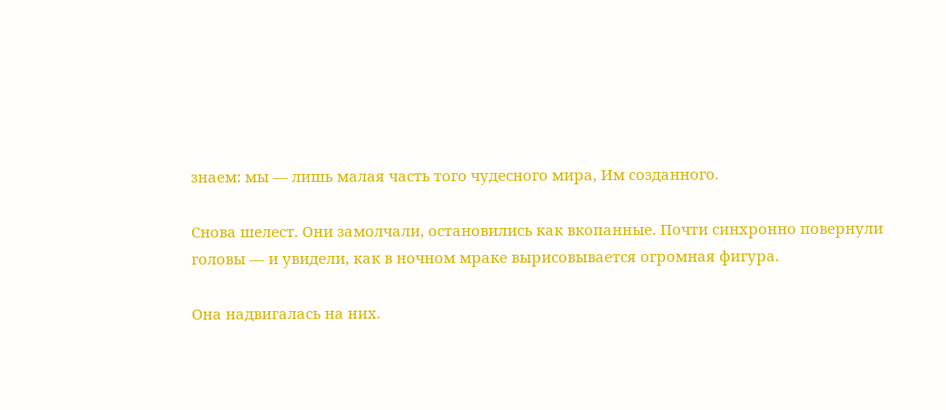знаем: мы — лишь малая часть того чудесного мира, Им созданного.

Снова шелест. Они замолчали, остановились как вкопанные. Почти синхронно повернули головы — и увидели, как в ночном мраке вырисовывается огромная фигура.

Она надвигалась на них.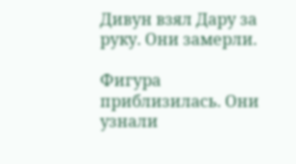Дивун взял Дару за руку. Они замерли.

Фигура приблизилась. Они узнали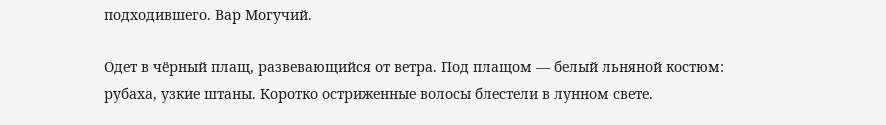подходившего. Вар Могучий.

Одет в чёрный плащ, развевающийся от ветра. Под плащом — белый льняной костюм: рубаха, узкие штаны. Коротко остриженные волосы блестели в лунном свете.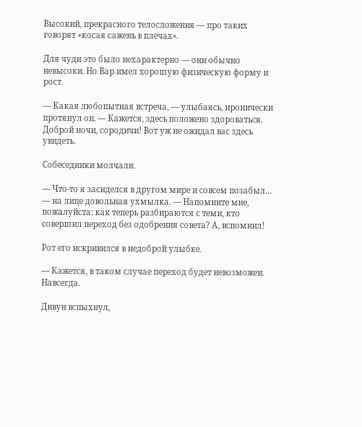Высокий, прекрасного телосложения — про таких говорят «косая сажень в плечах».

Для чуди это было нехарактерно — они обычно невысоки. Но Вар имел хорошую физическую форму и рост.

— Какая любопытная встреча, — улыбаясь, иронически протянул он. — Кажется, здесь положено здороваться. Доброй ночи, сородичи! Вот уж не ожидал вас здесь увидеть.

Собеседники молчали.

— Что-то я засиделся в другом мире и совсем позабыл… — на лице довольная ухмылка. — Напомните мне, пожалуйста: как теперь разбираются с теми, кто совершил переход без одобрения совета? А, вспомнил!

Рот его искривился в недоброй улыбке.

— Кажется, в таком случае переход будет невозможен. Навсегда.

Дивун вспыхнул,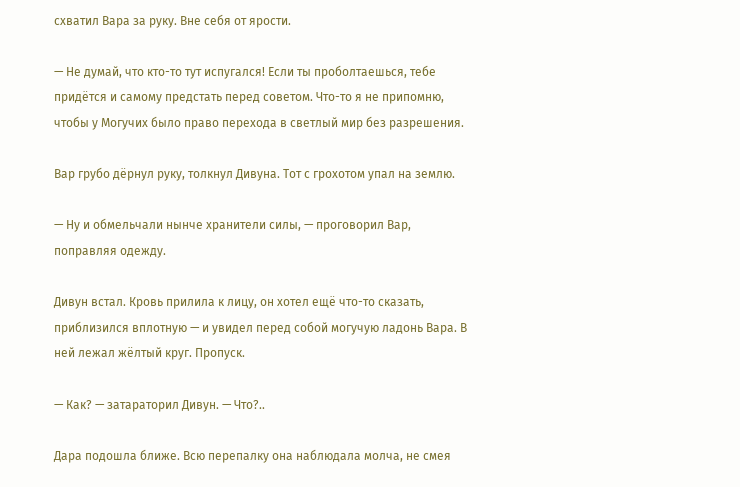схватил Вара за руку. Вне себя от ярости.

— Не думай, что кто-то тут испугался! Если ты проболтаешься, тебе придётся и самому предстать перед советом. Что-то я не припомню, чтобы у Могучих было право перехода в светлый мир без разрешения.

Вар грубо дёрнул руку, толкнул Дивуна. Тот с грохотом упал на землю.

— Ну и обмельчали нынче хранители силы, — проговорил Вар, поправляя одежду.

Дивун встал. Кровь прилила к лицу, он хотел ещё что-то сказать, приблизился вплотную — и увидел перед собой могучую ладонь Вара. В ней лежал жёлтый круг. Пропуск.

— Как? — затараторил Дивун. — Что?..

Дара подошла ближе. Всю перепалку она наблюдала молча, не смея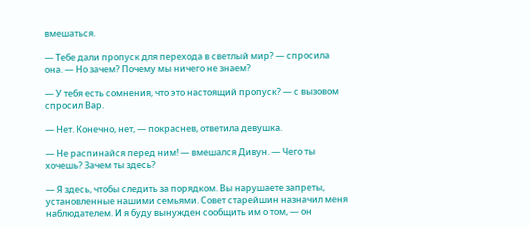вмешаться.

— Тебе дали пропуск для перехода в светлый мир? — спросила она. — Но зачем? Почему мы ничего не знаем?

— У тебя есть сомнения, что это настоящий пропуск? — с вызовом спросил Вар.

— Нет. Конечно, нет, — покраснев, ответила девушка.

— Не распинайся перед ним! — вмешался Дивун. — Чего ты хочешь? Зачем ты здесь?

— Я здесь, чтобы следить за порядком. Вы нарушаете запреты, установленные нашими семьями. Совет старейшин назначил меня наблюдателем. И я буду вынужден сообщить им о том, — он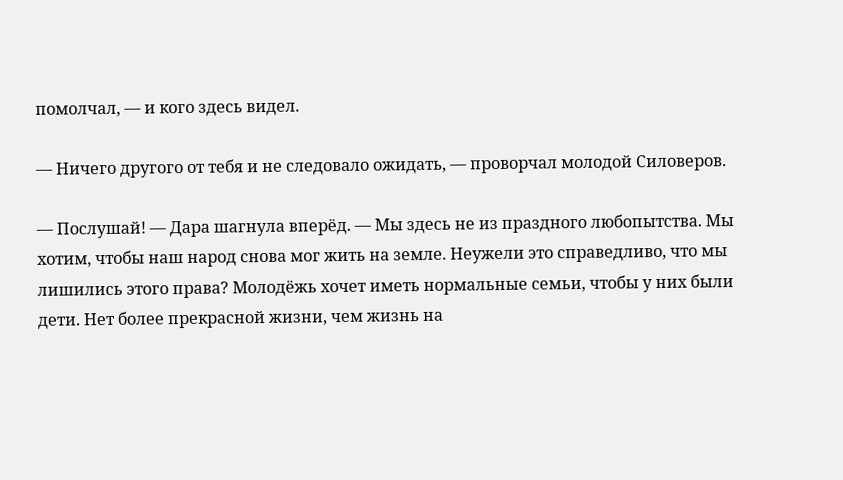помолчал, — и кого здесь видел.

— Ничего другого от тебя и не следовало ожидать, — проворчал молодой Силоверов.

— Послушай! — Дара шагнула вперёд. — Мы здесь не из праздного любопытства. Мы хотим, чтобы наш народ снова мог жить на земле. Неужели это справедливо, что мы лишились этого права? Молодёжь хочет иметь нормальные семьи, чтобы у них были дети. Нет более прекрасной жизни, чем жизнь на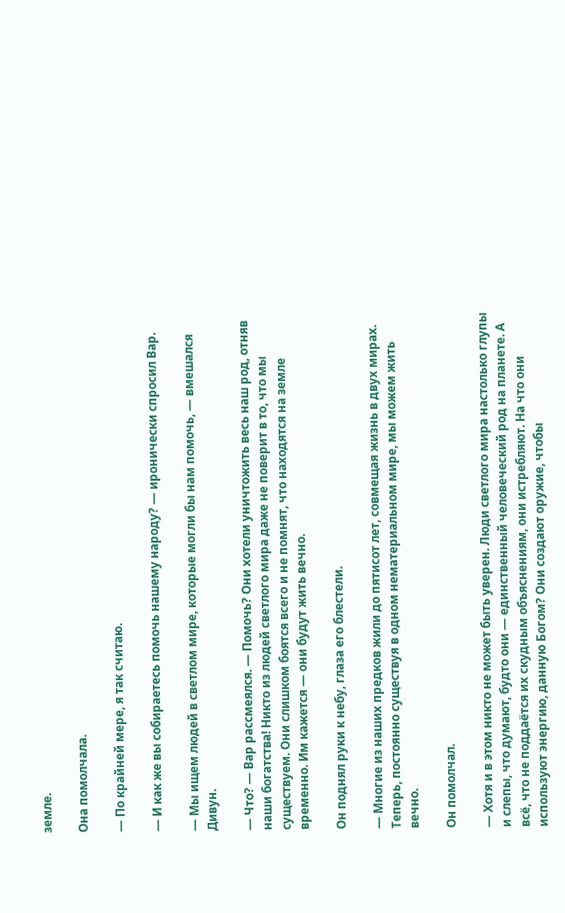земле.

Она помолчала.

— По крайней мере, я так считаю.

— И как же вы собираетесь помочь нашему народу? — иронически спросил Вар.

— Мы ищем людей в светлом мире, которые могли бы нам помочь, — вмешался Дивун.

— Что? — Вар рассмеялся. — Помочь? Они хотели уничтожить весь наш род, отняв наши богатства! Никто из людей светлого мира даже не поверит в то, что мы существуем. Они слишком боятся всего и не помнят, что находятся на земле временно. Им кажется — они будут жить вечно.

Он поднял руки к небу, глаза его блестели.

— Многие из наших предков жили до пятисот лет, совмещая жизнь в двух мирах. Теперь, постоянно существуя в одном нематериальном мире, мы можем жить вечно.

Он помолчал.

— Хотя и в этом никто не может быть уверен. Люди светлого мира настолько глупы и слепы, что думают, будто они — единственный человеческий род на планете. А всё, что не поддаётся их скудным объяснениям, они истребляют. На что они используют энергию, данную Богом? Они создают оружие, чтобы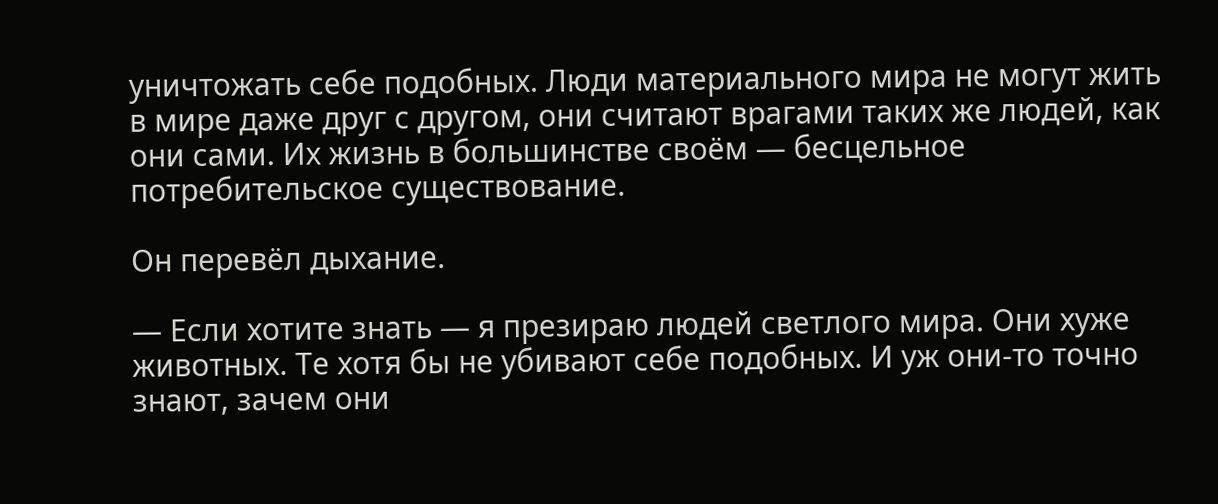уничтожать себе подобных. Люди материального мира не могут жить в мире даже друг с другом, они считают врагами таких же людей, как они сами. Их жизнь в большинстве своём — бесцельное потребительское существование.

Он перевёл дыхание.

— Если хотите знать — я презираю людей светлого мира. Они хуже животных. Те хотя бы не убивают себе подобных. И уж они-то точно знают, зачем они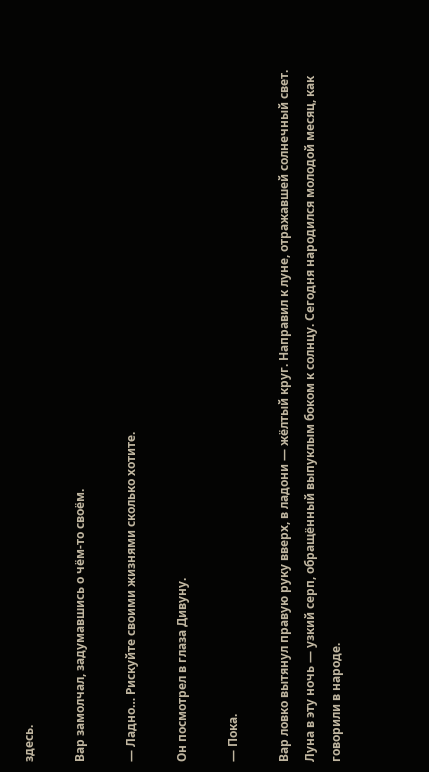здесь.

Вар замолчал, задумавшись о чём-то своём.

— Ладно… Рискуйте своими жизнями сколько хотите.

Он посмотрел в глаза Дивуну.

— Пока.

Вар ловко вытянул правую руку вверх, в ладони — жёлтый круг. Направил к луне, отражавшей солнечный свет. Луна в эту ночь — узкий серп, обращённый выпуклым боком к солнцу. Сегодня народился молодой месяц, как говорили в народе.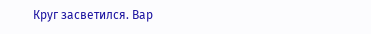Круг засветился. Вар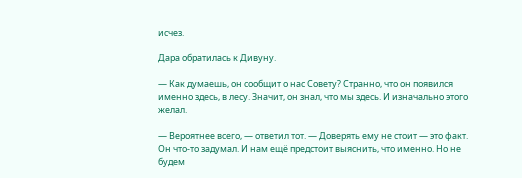исчез.

Дара обратилась к Дивуну.

— Как думаешь, он сообщит о нас Совету? Странно, что он появился именно здесь, в лесу. Значит, он знал, что мы здесь. И изначально этого желал.

— Вероятнее всего, — ответил тот. — Доверять ему не стоит — это факт. Он что-то задумал. И нам ещё предстоит выяснить, что именно. Но не будем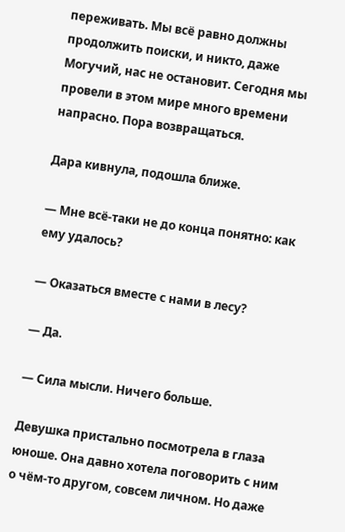переживать. Мы всё равно должны продолжить поиски, и никто, даже Могучий, нас не остановит. Сегодня мы провели в этом мире много времени напрасно. Пора возвращаться.

Дара кивнула, подошла ближе.

— Мне всё-таки не до конца понятно: как ему удалось?

— Оказаться вместе с нами в лесу?

— Да.

— Сила мысли. Ничего больше.

Девушка пристально посмотрела в глаза юноше. Она давно хотела поговорить с ним о чём-то другом, совсем личном. Но даже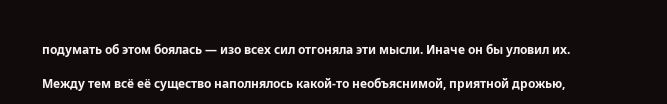подумать об этом боялась — изо всех сил отгоняла эти мысли. Иначе он бы уловил их.

Между тем всё её существо наполнялось какой-то необъяснимой, приятной дрожью,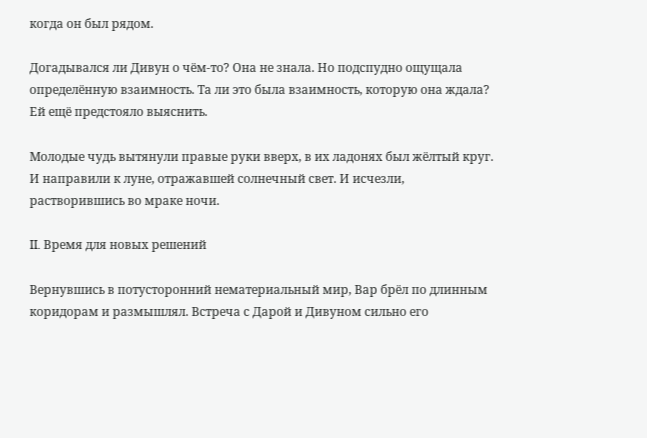когда он был рядом.

Догадывался ли Дивун о чём-то? Она не знала. Но подспудно ощущала определённую взаимность. Та ли это была взаимность, которую она ждала? Ей ещё предстояло выяснить.

Молодые чудь вытянули правые руки вверх, в их ладонях был жёлтый круг. И направили к луне, отражавшей солнечный свет. И исчезли, растворившись во мраке ночи.

II. Время для новых решений

Вернувшись в потусторонний нематериальный мир, Вар брёл по длинным коридорам и размышлял. Встреча с Дарой и Дивуном сильно его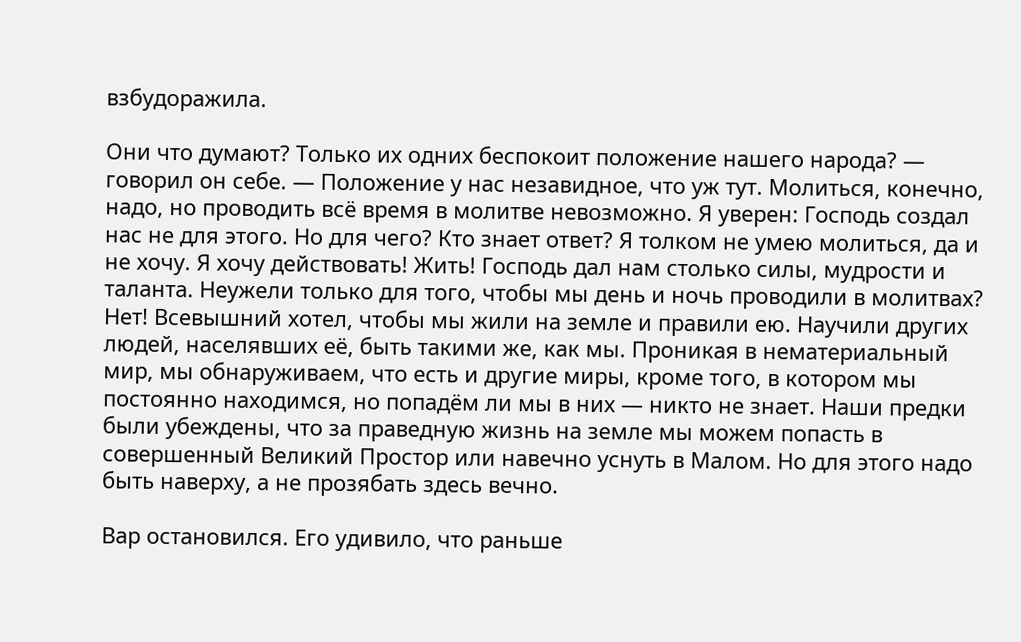взбудоражила.

Они что думают? Только их одних беспокоит положение нашего народа? — говорил он себе. — Положение у нас незавидное, что уж тут. Молиться, конечно, надо, но проводить всё время в молитве невозможно. Я уверен: Господь создал нас не для этого. Но для чего? Кто знает ответ? Я толком не умею молиться, да и не хочу. Я хочу действовать! Жить! Господь дал нам столько силы, мудрости и таланта. Неужели только для того, чтобы мы день и ночь проводили в молитвах? Нет! Всевышний хотел, чтобы мы жили на земле и правили ею. Научили других людей, населявших её, быть такими же, как мы. Проникая в нематериальный мир, мы обнаруживаем, что есть и другие миры, кроме того, в котором мы постоянно находимся, но попадём ли мы в них — никто не знает. Наши предки были убеждены, что за праведную жизнь на земле мы можем попасть в совершенный Великий Простор или навечно уснуть в Малом. Но для этого надо быть наверху, а не прозябать здесь вечно.

Вар остановился. Его удивило, что раньше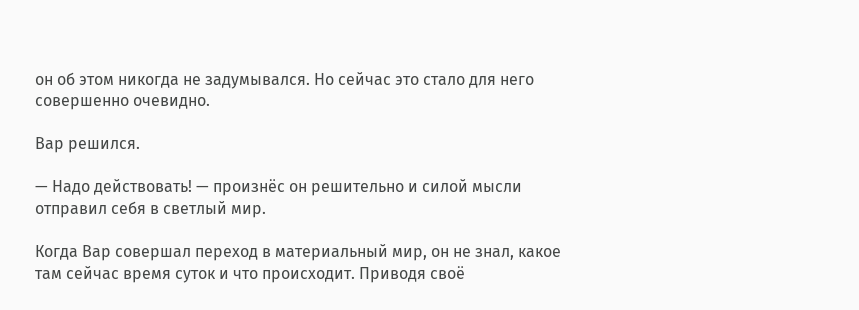он об этом никогда не задумывался. Но сейчас это стало для него совершенно очевидно.

Вар решился.

— Надо действовать! — произнёс он решительно и силой мысли отправил себя в светлый мир.

Когда Вар совершал переход в материальный мир, он не знал, какое там сейчас время суток и что происходит. Приводя своё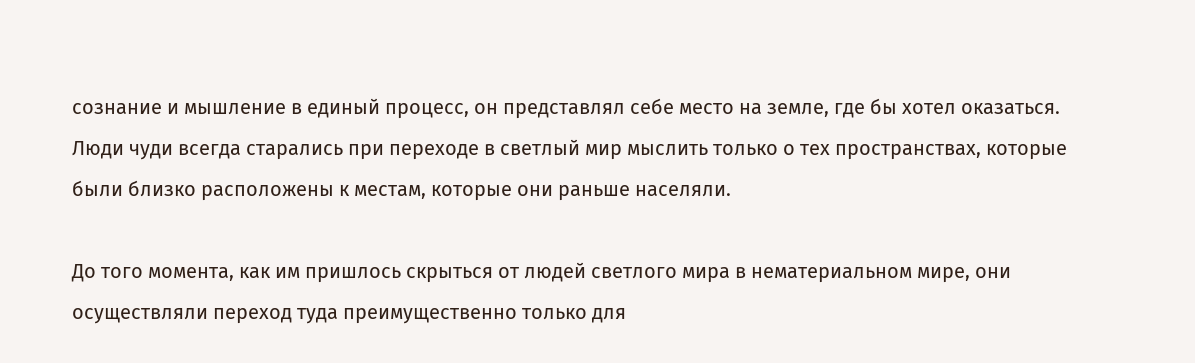сознание и мышление в единый процесс, он представлял себе место на земле, где бы хотел оказаться. Люди чуди всегда старались при переходе в светлый мир мыслить только о тех пространствах, которые были близко расположены к местам, которые они раньше населяли.

До того момента, как им пришлось скрыться от людей светлого мира в нематериальном мире, они осуществляли переход туда преимущественно только для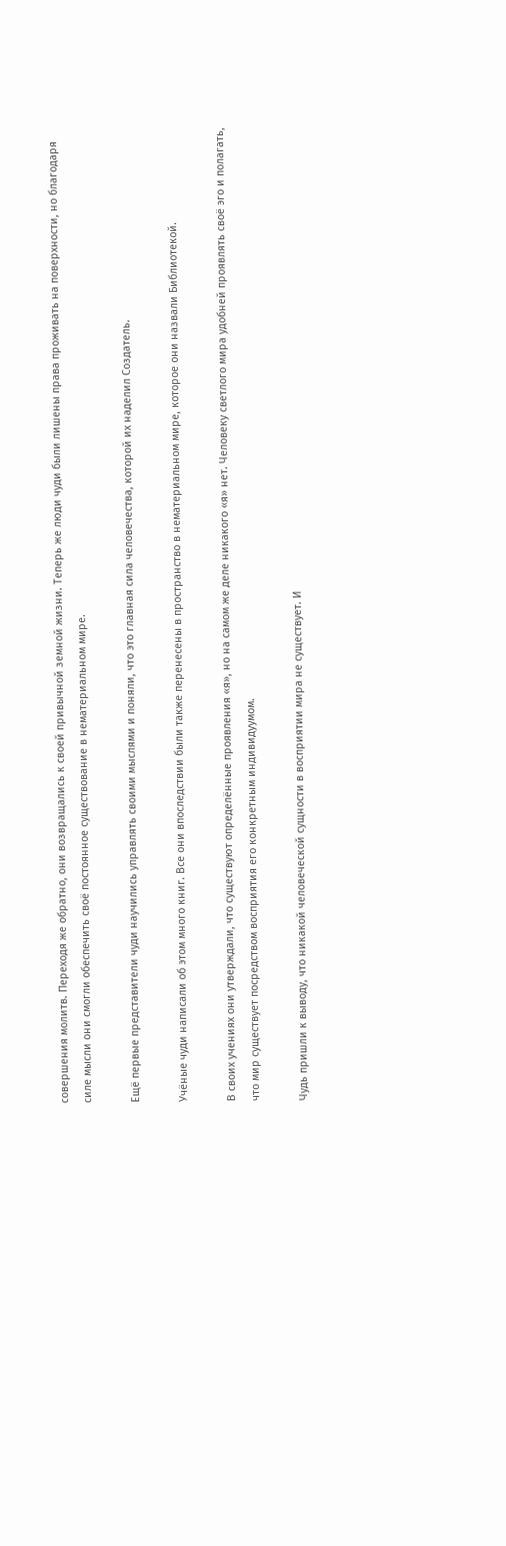совершения молитв. Переходя же обратно, они возвращались к своей привычной земной жизни. Теперь же люди чуди были лишены права проживать на поверхности, но благодаря силе мысли они смогли обеспечить своё постоянное существование в нематериальном мире.

Ещё первые представители чуди научились управлять своими мыслями и поняли, что это главная сила человечества, которой их наделил Создатель.

Учёные чуди написали об этом много книг. Все они впоследствии были также перенесены в пространство в нематериальном мире, которое они назвали Библиотекой.

В своих учениях они утверждали, что существуют определённые проявления «я», но на самом же деле никакого «я» нет. Человеку светлого мира удобней проявлять своё эго и полагать, что мир существует посредством восприятия его конкретным индивидуумом.

Чудь пришли к выводу, что никакой человеческой сущности в восприятии мира не существует. И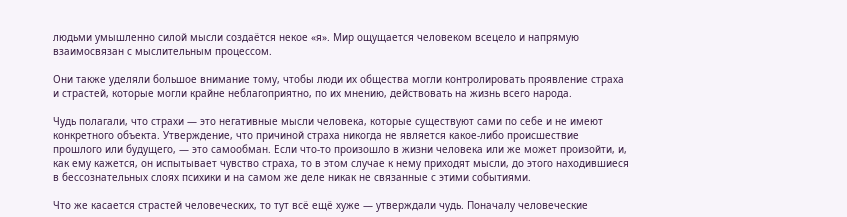людьми умышленно силой мысли создаётся некое «я». Мир ощущается человеком всецело и напрямую взаимосвязан с мыслительным процессом.

Они также уделяли большое внимание тому, чтобы люди их общества могли контролировать проявление страха и страстей, которые могли крайне неблагоприятно, по их мнению, действовать на жизнь всего народа.

Чудь полагали, что страхи — это негативные мысли человека, которые существуют сами по себе и не имеют конкретного объекта. Утверждение, что причиной страха никогда не является какое-либо происшествие прошлого или будущего, — это самообман. Если что-то произошло в жизни человека или же может произойти, и, как ему кажется, он испытывает чувство страха, то в этом случае к нему приходят мысли, до этого находившиеся в бессознательных слоях психики и на самом же деле никак не связанные с этими событиями.

Что же касается страстей человеческих, то тут всё ещё хуже — утверждали чудь. Поначалу человеческие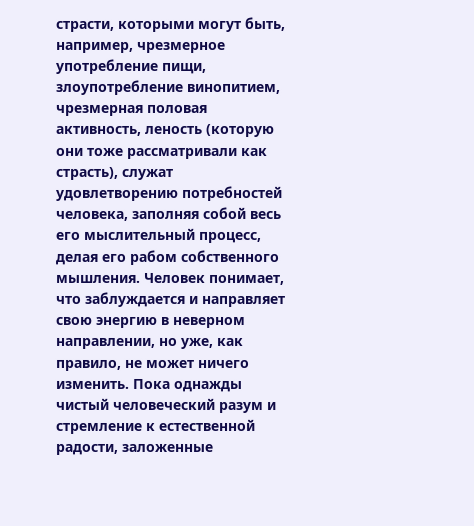страсти, которыми могут быть, например, чрезмерное употребление пищи, злоупотребление винопитием, чрезмерная половая активность, леность (которую они тоже рассматривали как страсть), служат удовлетворению потребностей человека, заполняя собой весь его мыслительный процесс, делая его рабом собственного мышления. Человек понимает, что заблуждается и направляет свою энергию в неверном направлении, но уже, как правило, не может ничего изменить. Пока однажды чистый человеческий разум и стремление к естественной радости, заложенные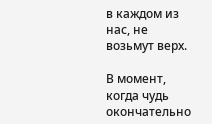в каждом из нас, не возьмут верх.

В момент, когда чудь окончательно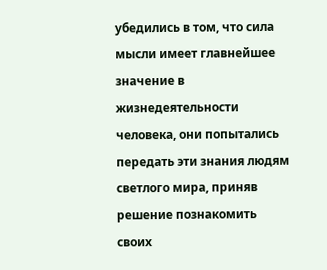убедились в том, что сила мысли имеет главнейшее значение в жизнедеятельности человека, они попытались передать эти знания людям светлого мира, приняв решение познакомить своих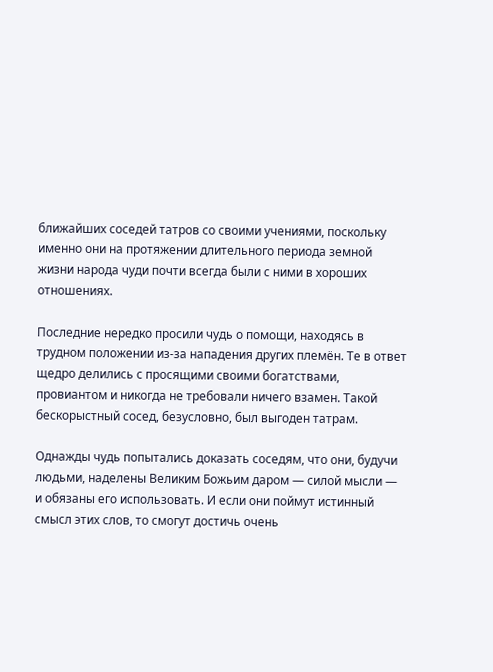ближайших соседей татров со своими учениями, поскольку именно они на протяжении длительного периода земной жизни народа чуди почти всегда были с ними в хороших отношениях.

Последние нередко просили чудь о помощи, находясь в трудном положении из-за нападения других племён. Те в ответ щедро делились с просящими своими богатствами, провиантом и никогда не требовали ничего взамен. Такой бескорыстный сосед, безусловно, был выгоден татрам.

Однажды чудь попытались доказать соседям, что они, будучи людьми, наделены Великим Божьим даром — силой мысли — и обязаны его использовать. И если они поймут истинный смысл этих слов, то смогут достичь очень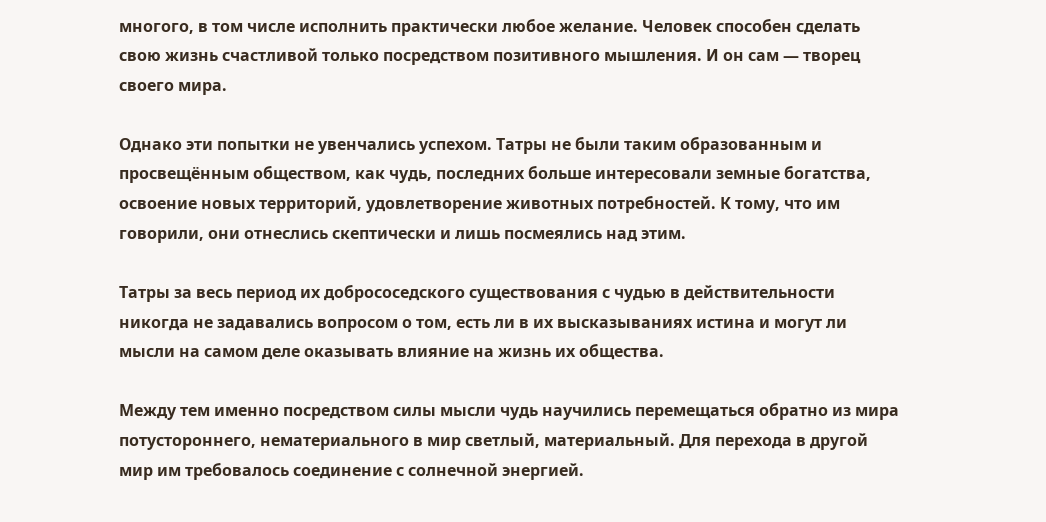многого, в том числе исполнить практически любое желание. Человек способен сделать свою жизнь счастливой только посредством позитивного мышления. И он сам — творец своего мира.

Однако эти попытки не увенчались успехом. Татры не были таким образованным и просвещённым обществом, как чудь, последних больше интересовали земные богатства, освоение новых территорий, удовлетворение животных потребностей. К тому, что им говорили, они отнеслись скептически и лишь посмеялись над этим.

Татры за весь период их добрососедского существования с чудью в действительности никогда не задавались вопросом о том, есть ли в их высказываниях истина и могут ли мысли на самом деле оказывать влияние на жизнь их общества.

Между тем именно посредством силы мысли чудь научились перемещаться обратно из мира потустороннего, нематериального в мир светлый, материальный. Для перехода в другой мир им требовалось соединение с солнечной энергией.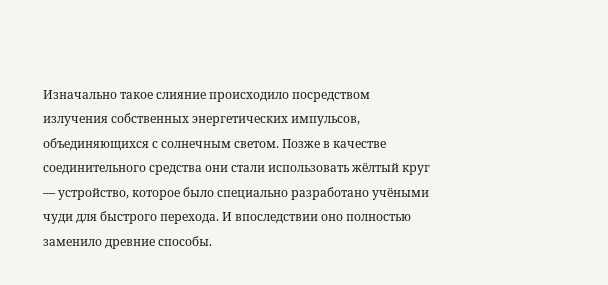Изначально такое слияние происходило посредством излучения собственных энергетических импульсов, объединяющихся с солнечным светом. Позже в качестве соединительного средства они стали использовать жёлтый круг — устройство, которое было специально разработано учёными чуди для быстрого перехода. И впоследствии оно полностью заменило древние способы.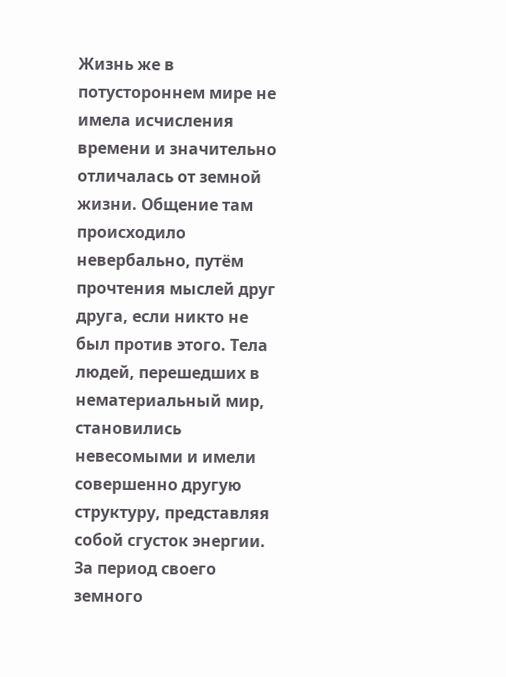Жизнь же в потустороннем мире не имела исчисления времени и значительно отличалась от земной жизни. Общение там происходило невербально, путём прочтения мыслей друг друга, если никто не был против этого. Тела людей, перешедших в нематериальный мир, становились невесомыми и имели совершенно другую структуру, представляя собой сгусток энергии. За период своего земного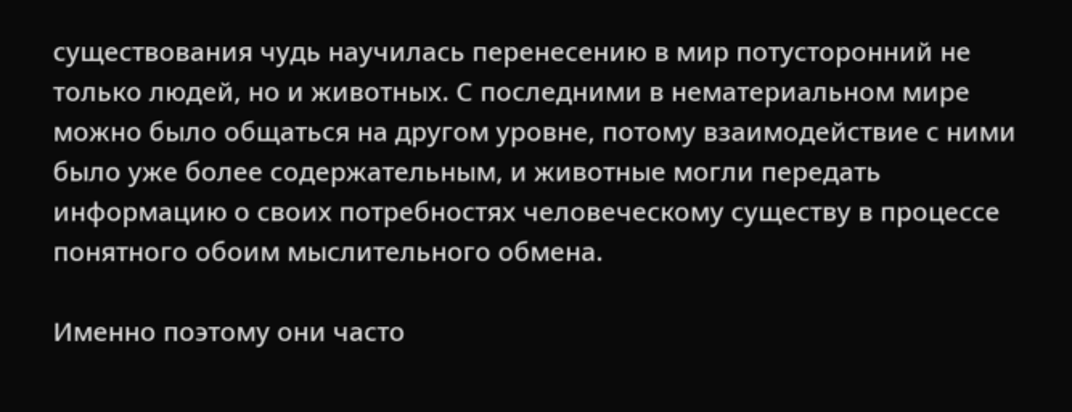существования чудь научилась перенесению в мир потусторонний не только людей, но и животных. С последними в нематериальном мире можно было общаться на другом уровне, потому взаимодействие с ними было уже более содержательным, и животные могли передать информацию о своих потребностях человеческому существу в процессе понятного обоим мыслительного обмена.

Именно поэтому они часто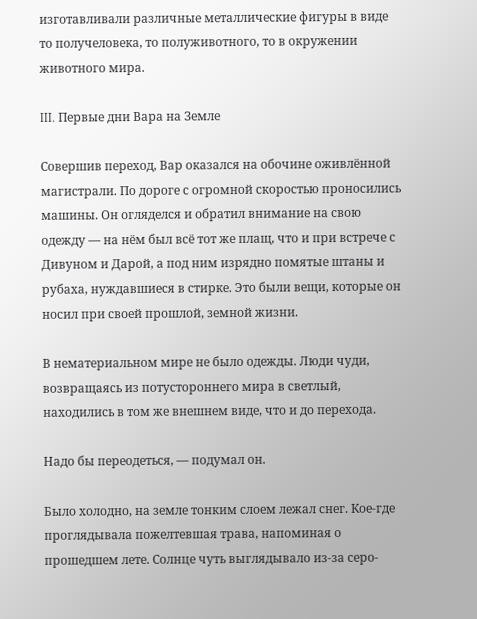изготавливали различные металлические фигуры в виде то получеловека, то полуживотного, то в окружении животного мира.

III. Первые дни Вара на Земле

Совершив переход, Вар оказался на обочине оживлённой магистрали. По дороге с огромной скоростью проносились машины. Он огляделся и обратил внимание на свою одежду — на нём был всё тот же плащ, что и при встрече с Дивуном и Дарой, а под ним изрядно помятые штаны и рубаха, нуждавшиеся в стирке. Это были вещи, которые он носил при своей прошлой, земной жизни.

В нематериальном мире не было одежды. Люди чуди, возвращаясь из потустороннего мира в светлый, находились в том же внешнем виде, что и до перехода.

Надо бы переодеться, — подумал он.

Было холодно, на земле тонким слоем лежал снег. Кое-где проглядывала пожелтевшая трава, напоминая о прошедшем лете. Солнце чуть выглядывало из-за серо-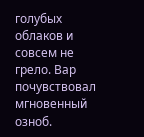голубых облаков и совсем не грело. Вар почувствовал мгновенный озноб.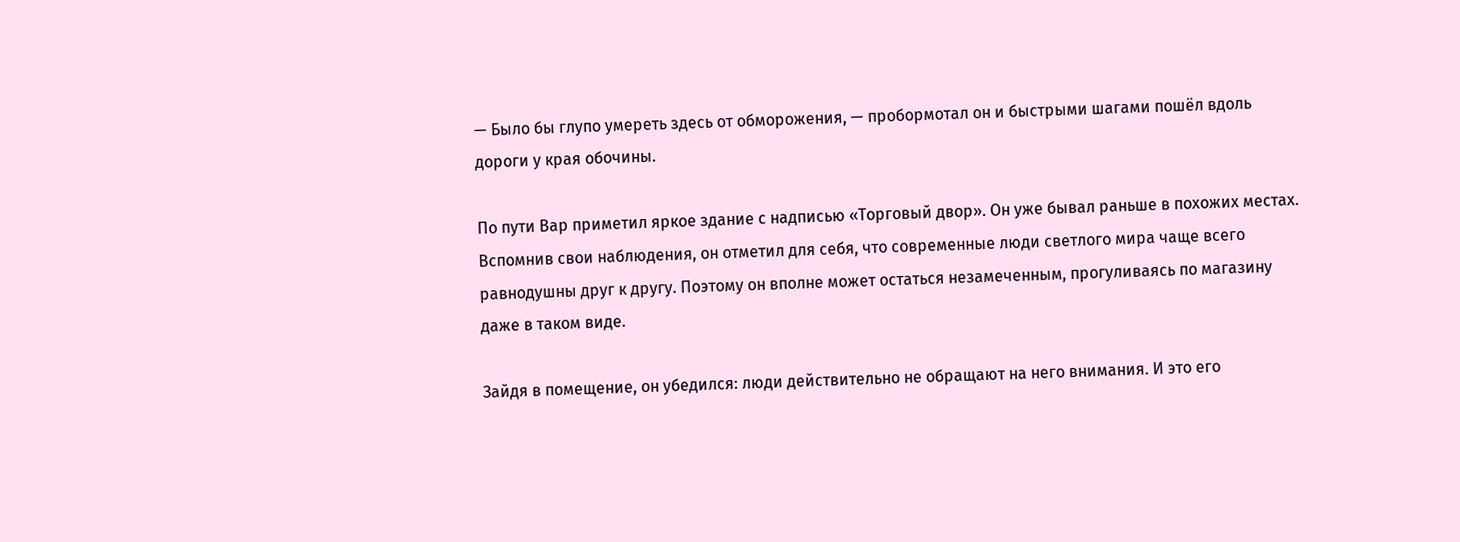— Было бы глупо умереть здесь от обморожения, — пробормотал он и быстрыми шагами пошёл вдоль дороги у края обочины.

По пути Вар приметил яркое здание с надписью «Торговый двор». Он уже бывал раньше в похожих местах. Вспомнив свои наблюдения, он отметил для себя, что современные люди светлого мира чаще всего равнодушны друг к другу. Поэтому он вполне может остаться незамеченным, прогуливаясь по магазину даже в таком виде.

Зайдя в помещение, он убедился: люди действительно не обращают на него внимания. И это его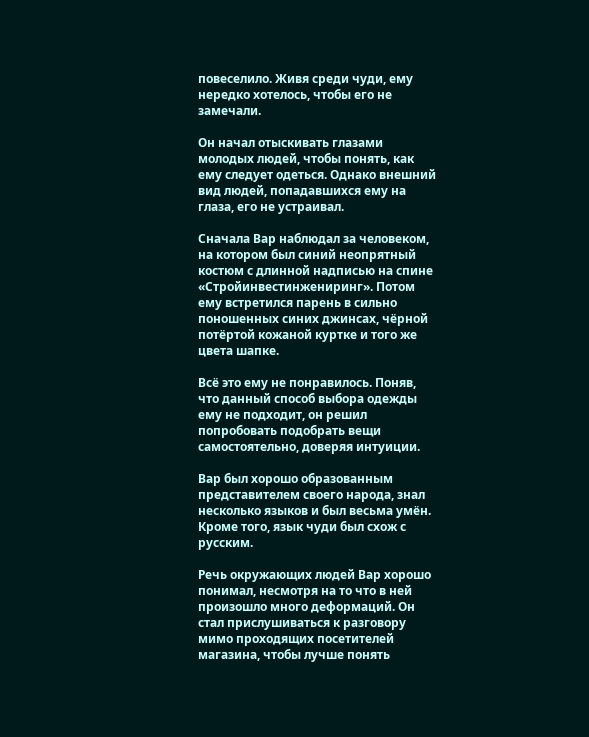повеселило. Живя среди чуди, ему нередко хотелось, чтобы его не замечали.

Он начал отыскивать глазами молодых людей, чтобы понять, как ему следует одеться. Однако внешний вид людей, попадавшихся ему на глаза, его не устраивал.

Сначала Вар наблюдал за человеком, на котором был синий неопрятный костюм с длинной надписью на спине «Стройинвестинжениринг». Потом ему встретился парень в сильно поношенных синих джинсах, чёрной потёртой кожаной куртке и того же цвета шапке.

Всё это ему не понравилось. Поняв, что данный способ выбора одежды ему не подходит, он решил попробовать подобрать вещи самостоятельно, доверяя интуиции.

Вар был хорошо образованным представителем своего народа, знал несколько языков и был весьма умён. Кроме того, язык чуди был схож с русским.

Речь окружающих людей Вар хорошо понимал, несмотря на то что в ней произошло много деформаций. Он стал прислушиваться к разговору мимо проходящих посетителей магазина, чтобы лучше понять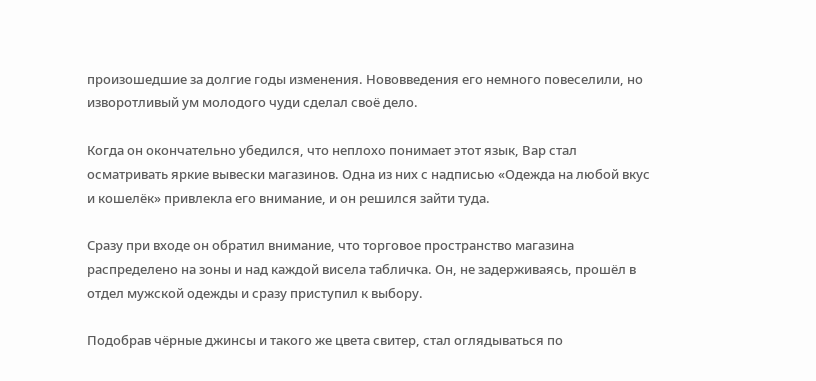произошедшие за долгие годы изменения. Нововведения его немного повеселили, но изворотливый ум молодого чуди сделал своё дело.

Когда он окончательно убедился, что неплохо понимает этот язык, Вар стал осматривать яркие вывески магазинов. Одна из них с надписью «Одежда на любой вкус и кошелёк» привлекла его внимание, и он решился зайти туда.

Сразу при входе он обратил внимание, что торговое пространство магазина распределено на зоны и над каждой висела табличка. Он, не задерживаясь, прошёл в отдел мужской одежды и сразу приступил к выбору.

Подобрав чёрные джинсы и такого же цвета свитер, стал оглядываться по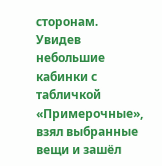сторонам. Увидев небольшие кабинки с табличкой «Примерочные», взял выбранные вещи и зашёл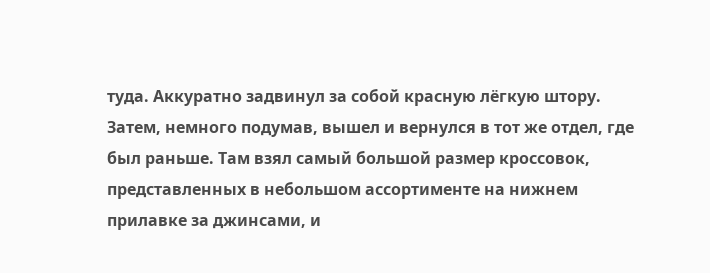туда. Аккуратно задвинул за собой красную лёгкую штору. Затем, немного подумав, вышел и вернулся в тот же отдел, где был раньше. Там взял самый большой размер кроссовок, представленных в небольшом ассортименте на нижнем прилавке за джинсами, и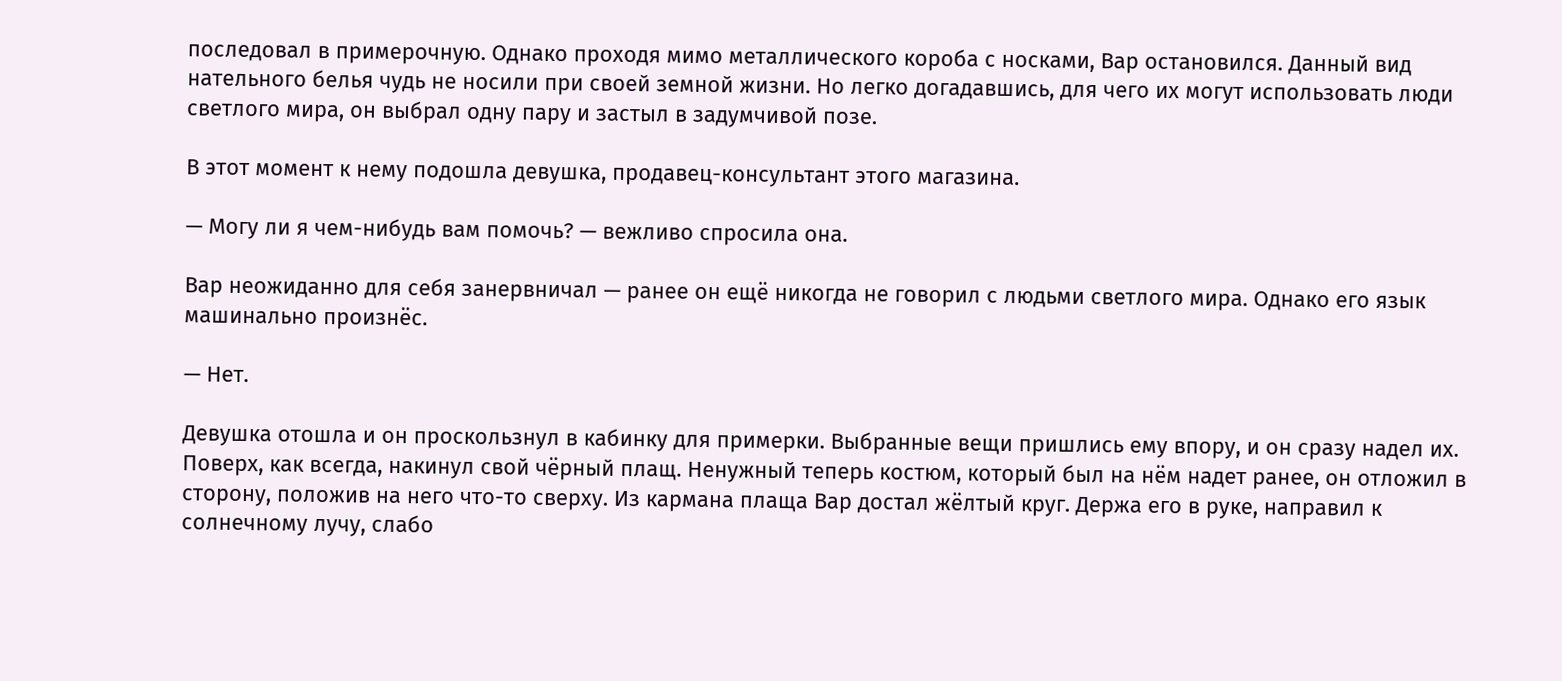последовал в примерочную. Однако проходя мимо металлического короба с носками, Вар остановился. Данный вид нательного белья чудь не носили при своей земной жизни. Но легко догадавшись, для чего их могут использовать люди светлого мира, он выбрал одну пару и застыл в задумчивой позе.

В этот момент к нему подошла девушка, продавец-консультант этого магазина.

— Могу ли я чем-нибудь вам помочь? — вежливо спросила она.

Вар неожиданно для себя занервничал — ранее он ещё никогда не говорил с людьми светлого мира. Однако его язык машинально произнёс.

— Нет.

Девушка отошла и он проскользнул в кабинку для примерки. Выбранные вещи пришлись ему впору, и он сразу надел их. Поверх, как всегда, накинул свой чёрный плащ. Ненужный теперь костюм, который был на нём надет ранее, он отложил в сторону, положив на него что-то сверху. Из кармана плаща Вар достал жёлтый круг. Держа его в руке, направил к солнечному лучу, слабо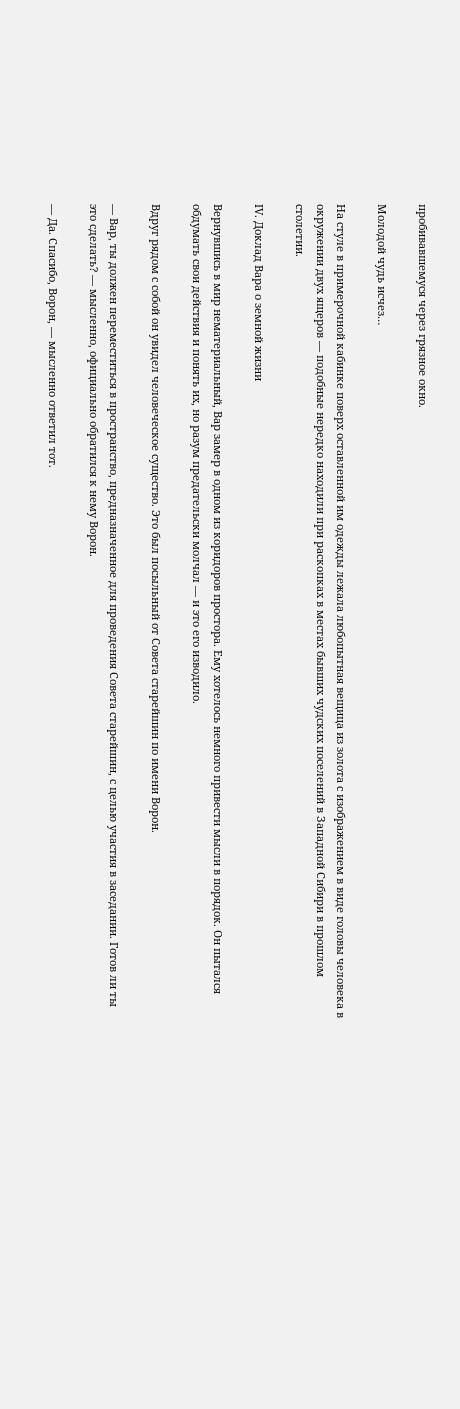пробивавшемуся через грязное окно.

Молодой чудь исчез…

На стуле в примерочной кабинке поверх оставленной им одежды лежала любопытная вещица из золота с изображением в виде головы человека в окружении двух ящеров — подобные нередко находили при раскопках в местах бывших чудских поселений в Западной Сибири в прошлом столетии.

IV. Доклад Вара о земной жизни

Вернувшись в мир нематериальный, Вар замер в одном из коридоров простора. Ему хотелось немного привести мысли в порядок. Он пытался обдумать свои действия и понять их, но разум предательски молчал — и это его изводило.

Вдруг рядом с собой он увидел человеческое существо. Это был посыльный от Совета старейшин по имени Ворон.

— Вар, ты должен переместиться в пространство, предназначенное для проведения Совета старейшин, с целью участия в заседании. Готов ли ты это сделать? — мысленно, официально обратился к нему Ворон.

— Да. Спасибо, Ворон, — мысленно ответил тот.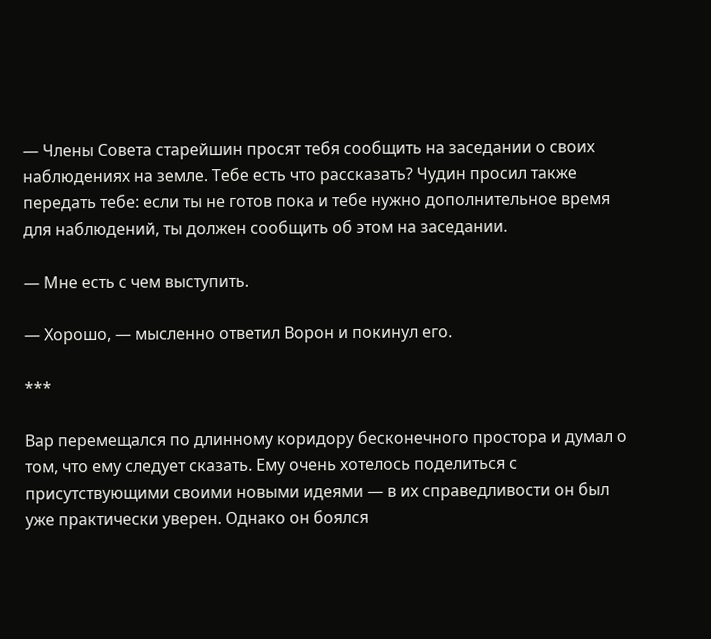— Члены Совета старейшин просят тебя сообщить на заседании о своих наблюдениях на земле. Тебе есть что рассказать? Чудин просил также передать тебе: если ты не готов пока и тебе нужно дополнительное время для наблюдений, ты должен сообщить об этом на заседании.

— Мне есть с чем выступить.

— Хорошо, — мысленно ответил Ворон и покинул его.

***

Вар перемещался по длинному коридору бесконечного простора и думал о том, что ему следует сказать. Ему очень хотелось поделиться с присутствующими своими новыми идеями — в их справедливости он был уже практически уверен. Однако он боялся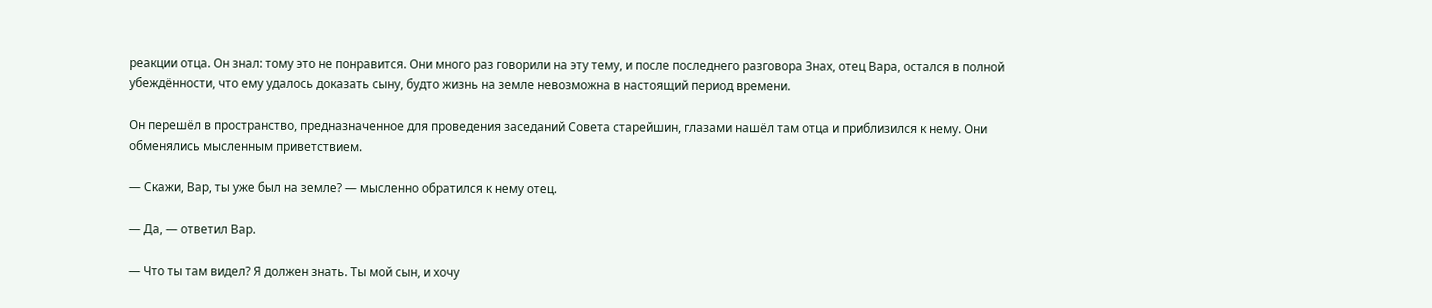реакции отца. Он знал: тому это не понравится. Они много раз говорили на эту тему, и после последнего разговора Знах, отец Вара, остался в полной убеждённости, что ему удалось доказать сыну, будто жизнь на земле невозможна в настоящий период времени.

Он перешёл в пространство, предназначенное для проведения заседаний Совета старейшин, глазами нашёл там отца и приблизился к нему. Они обменялись мысленным приветствием.

— Скажи, Вар, ты уже был на земле? — мысленно обратился к нему отец.

— Да, — ответил Вар.

— Что ты там видел? Я должен знать. Ты мой сын, и хочу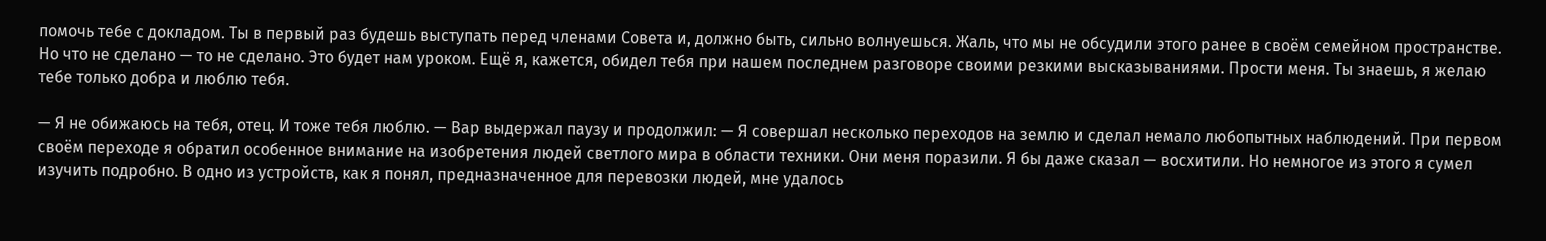помочь тебе с докладом. Ты в первый раз будешь выступать перед членами Совета и, должно быть, сильно волнуешься. Жаль, что мы не обсудили этого ранее в своём семейном пространстве. Но что не сделано — то не сделано. Это будет нам уроком. Ещё я, кажется, обидел тебя при нашем последнем разговоре своими резкими высказываниями. Прости меня. Ты знаешь, я желаю тебе только добра и люблю тебя.

— Я не обижаюсь на тебя, отец. И тоже тебя люблю. — Вар выдержал паузу и продолжил: — Я совершал несколько переходов на землю и сделал немало любопытных наблюдений. При первом своём переходе я обратил особенное внимание на изобретения людей светлого мира в области техники. Они меня поразили. Я бы даже сказал — восхитили. Но немногое из этого я сумел изучить подробно. В одно из устройств, как я понял, предназначенное для перевозки людей, мне удалось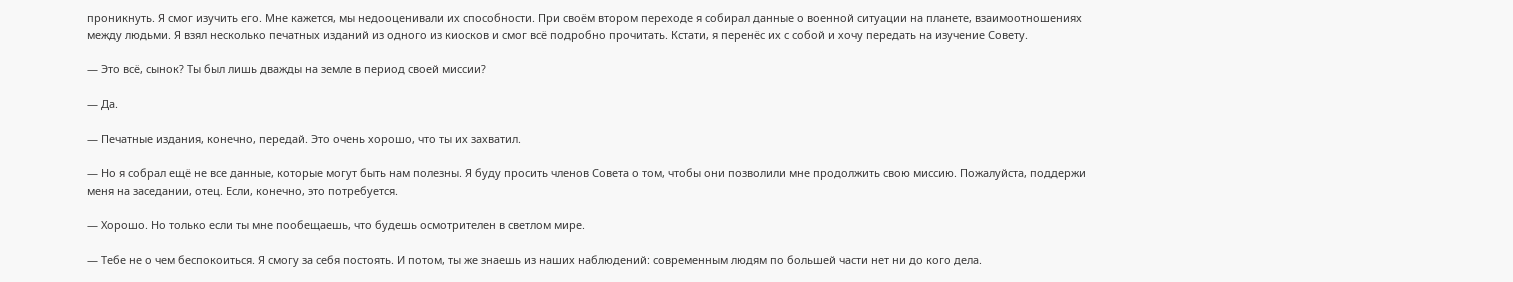проникнуть. Я смог изучить его. Мне кажется, мы недооценивали их способности. При своём втором переходе я собирал данные о военной ситуации на планете, взаимоотношениях между людьми. Я взял несколько печатных изданий из одного из киосков и смог всё подробно прочитать. Кстати, я перенёс их с собой и хочу передать на изучение Совету.

— Это всё, сынок? Ты был лишь дважды на земле в период своей миссии?

— Да.

— Печатные издания, конечно, передай. Это очень хорошо, что ты их захватил.

— Но я собрал ещё не все данные, которые могут быть нам полезны. Я буду просить членов Совета о том, чтобы они позволили мне продолжить свою миссию. Пожалуйста, поддержи меня на заседании, отец. Если, конечно, это потребуется.

— Хорошо. Но только если ты мне пообещаешь, что будешь осмотрителен в светлом мире.

— Тебе не о чем беспокоиться. Я смогу за себя постоять. И потом, ты же знаешь из наших наблюдений: современным людям по большей части нет ни до кого дела.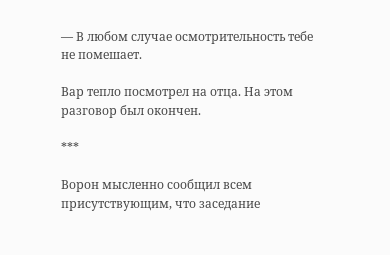— В любом случае осмотрительность тебе не помешает.

Вар тепло посмотрел на отца. На этом разговор был окончен.

***

Ворон мысленно сообщил всем присутствующим, что заседание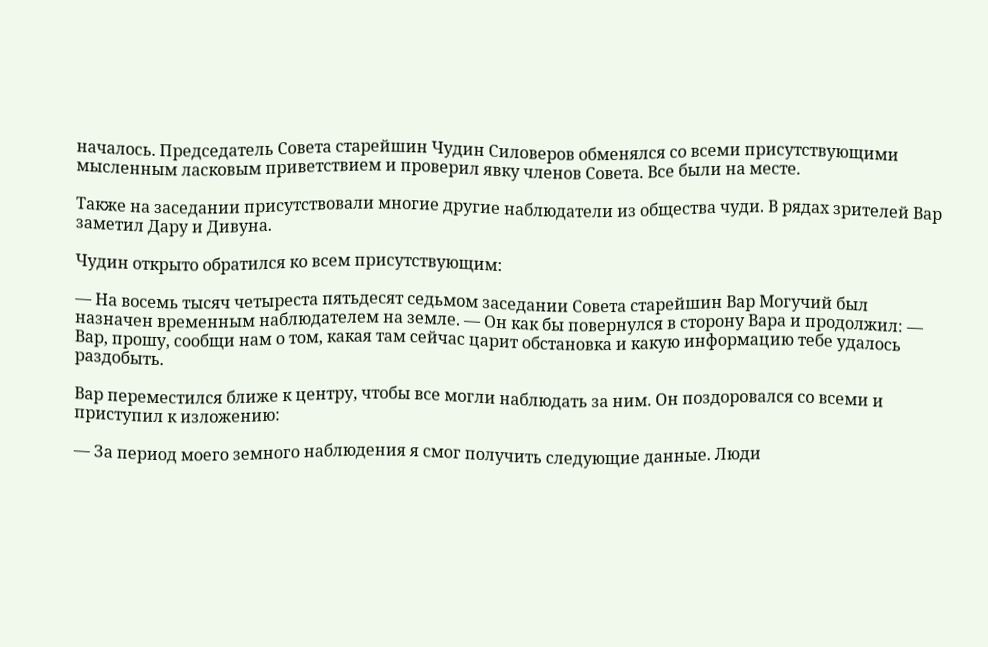началось. Председатель Совета старейшин Чудин Силоверов обменялся со всеми присутствующими мысленным ласковым приветствием и проверил явку членов Совета. Все были на месте.

Также на заседании присутствовали многие другие наблюдатели из общества чуди. В рядах зрителей Вар заметил Дару и Дивуна.

Чудин открыто обратился ко всем присутствующим:

— На восемь тысяч четыреста пятьдесят седьмом заседании Совета старейшин Вар Могучий был назначен временным наблюдателем на земле. — Он как бы повернулся в сторону Вара и продолжил: — Вар, прошу, сообщи нам о том, какая там сейчас царит обстановка и какую информацию тебе удалось раздобыть.

Вар переместился ближе к центру, чтобы все могли наблюдать за ним. Он поздоровался со всеми и приступил к изложению:

— За период моего земного наблюдения я смог получить следующие данные. Люди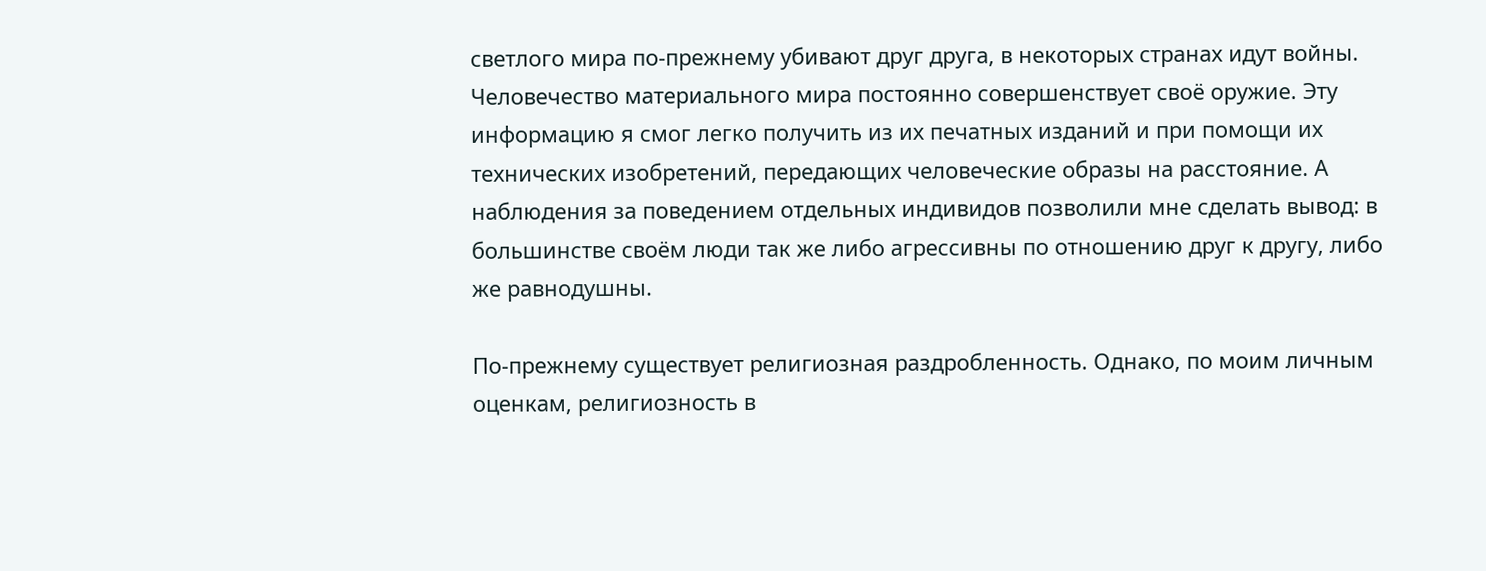светлого мира по-прежнему убивают друг друга, в некоторых странах идут войны. Человечество материального мира постоянно совершенствует своё оружие. Эту информацию я смог легко получить из их печатных изданий и при помощи их технических изобретений, передающих человеческие образы на расстояние. А наблюдения за поведением отдельных индивидов позволили мне сделать вывод: в большинстве своём люди так же либо агрессивны по отношению друг к другу, либо же равнодушны.

По-прежнему существует религиозная раздробленность. Однако, по моим личным оценкам, религиозность в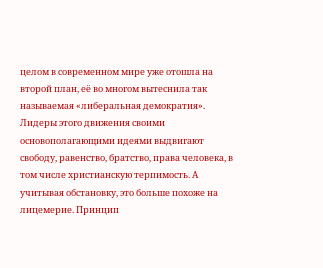целом в современном мире уже отошла на второй план, её во многом вытеснила так называемая «либеральная демократия». Лидеры этого движения своими основополагающими идеями выдвигают свободу, равенство, братство, права человека, в том числе христианскую терпимость. А учитывая обстановку, это больше похоже на лицемерие. Принцип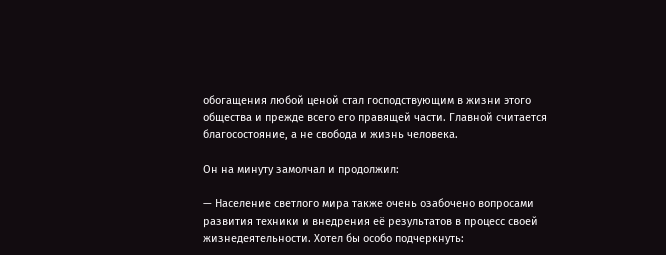обогащения любой ценой стал господствующим в жизни этого общества и прежде всего его правящей части. Главной считается благосостояние, а не свобода и жизнь человека.

Он на минуту замолчал и продолжил:

— Население светлого мира также очень озабочено вопросами развития техники и внедрения её результатов в процесс своей жизнедеятельности. Хотел бы особо подчеркнуть: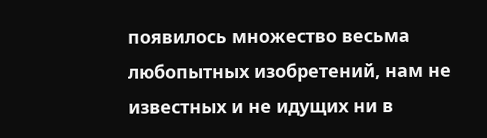появилось множество весьма любопытных изобретений, нам не известных и не идущих ни в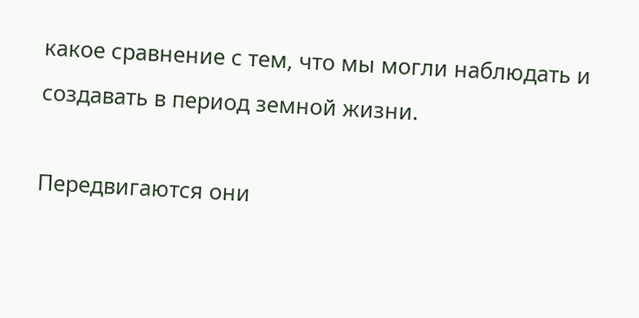какое сравнение с тем, что мы могли наблюдать и создавать в период земной жизни.

Передвигаются они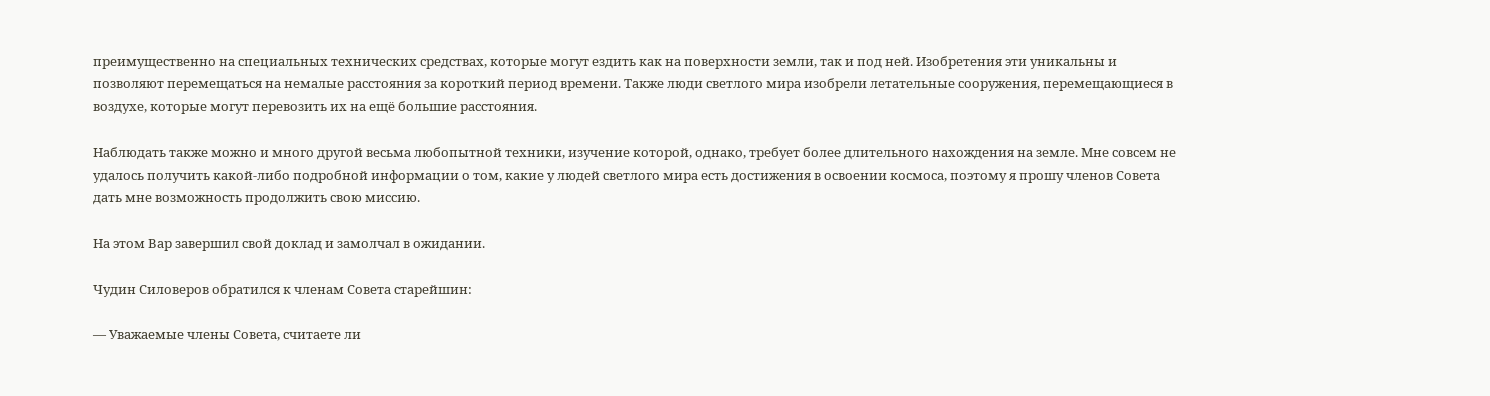преимущественно на специальных технических средствах, которые могут ездить как на поверхности земли, так и под ней. Изобретения эти уникальны и позволяют перемещаться на немалые расстояния за короткий период времени. Также люди светлого мира изобрели летательные сооружения, перемещающиеся в воздухе, которые могут перевозить их на ещё большие расстояния.

Наблюдать также можно и много другой весьма любопытной техники, изучение которой, однако, требует более длительного нахождения на земле. Мне совсем не удалось получить какой-либо подробной информации о том, какие у людей светлого мира есть достижения в освоении космоса, поэтому я прошу членов Совета дать мне возможность продолжить свою миссию.

На этом Вар завершил свой доклад и замолчал в ожидании.

Чудин Силоверов обратился к членам Совета старейшин:

— Уважаемые члены Совета, считаете ли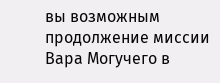вы возможным продолжение миссии Вара Могучего в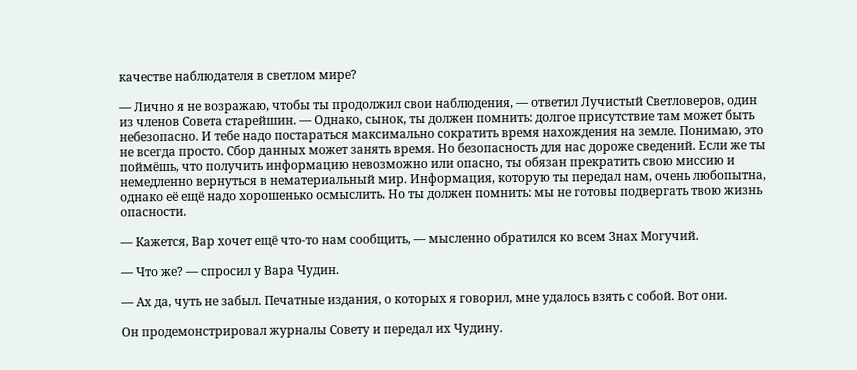качестве наблюдателя в светлом мире?

— Лично я не возражаю, чтобы ты продолжил свои наблюдения, — ответил Лучистый Светловеров, один из членов Совета старейшин. — Однако, сынок, ты должен помнить: долгое присутствие там может быть небезопасно. И тебе надо постараться максимально сократить время нахождения на земле. Понимаю, это не всегда просто. Сбор данных может занять время. Но безопасность для нас дороже сведений. Если же ты поймёшь, что получить информацию невозможно или опасно, ты обязан прекратить свою миссию и немедленно вернуться в нематериальный мир. Информация, которую ты передал нам, очень любопытна, однако её ещё надо хорошенько осмыслить. Но ты должен помнить: мы не готовы подвергать твою жизнь опасности.

— Кажется, Вар хочет ещё что-то нам сообщить, — мысленно обратился ко всем Знах Могучий.

— Что же? — спросил у Вара Чудин.

— Ах да, чуть не забыл. Печатные издания, о которых я говорил, мне удалось взять с собой. Вот они.

Он продемонстрировал журналы Совету и передал их Чудину.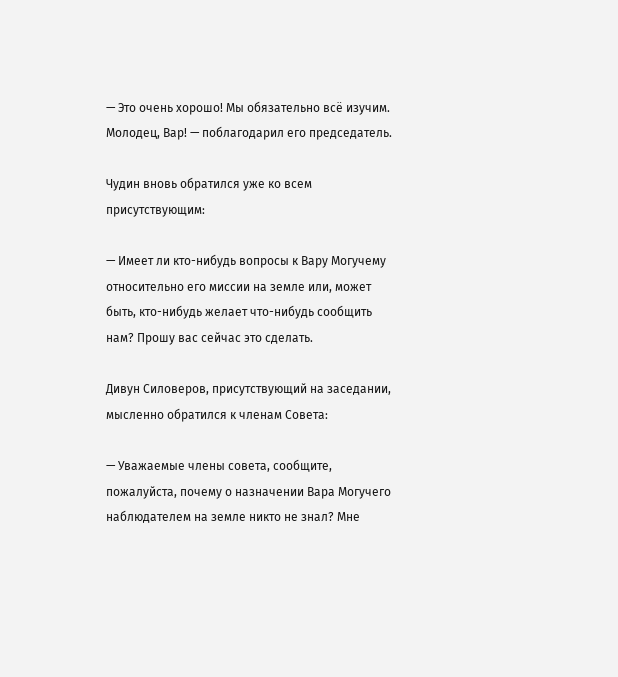— Это очень хорошо! Мы обязательно всё изучим. Молодец, Вар! — поблагодарил его председатель.

Чудин вновь обратился уже ко всем присутствующим:

— Имеет ли кто-нибудь вопросы к Вару Могучему относительно его миссии на земле или, может быть, кто-нибудь желает что-нибудь сообщить нам? Прошу вас сейчас это сделать.

Дивун Силоверов, присутствующий на заседании, мысленно обратился к членам Совета:

— Уважаемые члены совета, сообщите, пожалуйста, почему о назначении Вара Могучего наблюдателем на земле никто не знал? Мне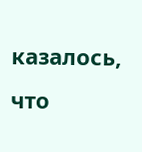казалось, что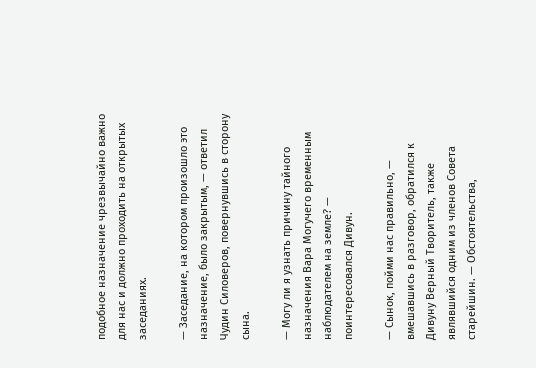подобное назначение чрезвычайно важно для нас и должно проходить на открытых заседаниях.

— Заседание, на котором произошло это назначение, было закрытым, — ответил Чудин Силоверов, повернувшись в сторону сына.

— Могу ли я узнать причину тайного назначения Вара Могучего временным наблюдателем на земле? — поинтересовался Дивун.

— Сынок, пойми нас правильно, — вмешавшись в разговор, обратился к Дивуну Верный Творитель, также являвшийся одним из членов Совета старейшин. — Обстоятельства,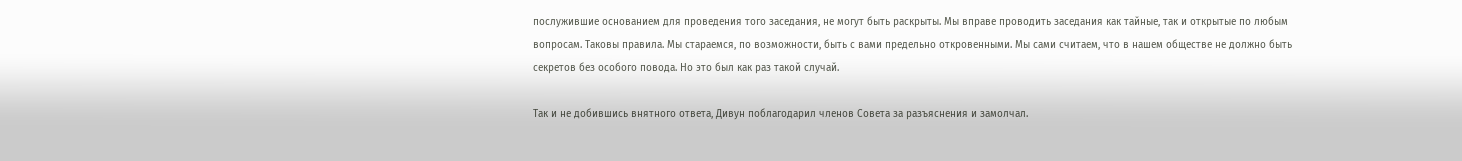послужившие основанием для проведения того заседания, не могут быть раскрыты. Мы вправе проводить заседания как тайные, так и открытые по любым вопросам. Таковы правила. Мы стараемся, по возможности, быть с вами предельно откровенными. Мы сами считаем, что в нашем обществе не должно быть секретов без особого повода. Но это был как раз такой случай.

Так и не добившись внятного ответа, Дивун поблагодарил членов Совета за разъяснения и замолчал.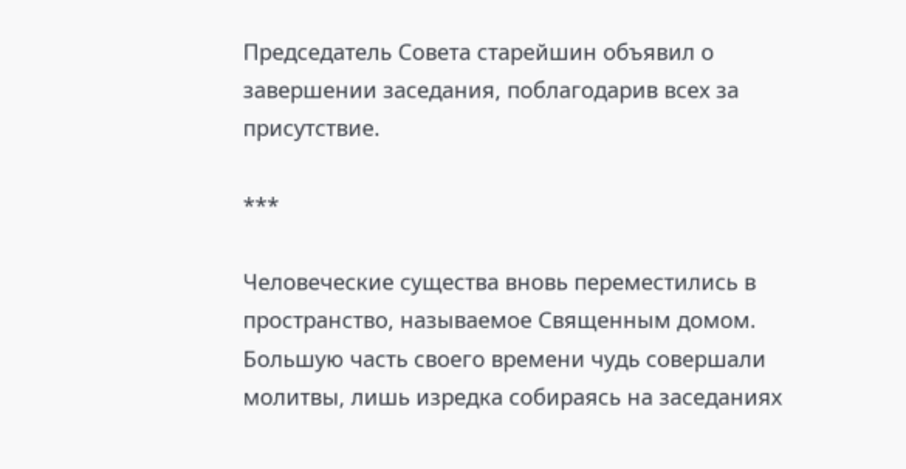Председатель Совета старейшин объявил о завершении заседания, поблагодарив всех за присутствие.

***

Человеческие существа вновь переместились в пространство, называемое Священным домом. Большую часть своего времени чудь совершали молитвы, лишь изредка собираясь на заседаниях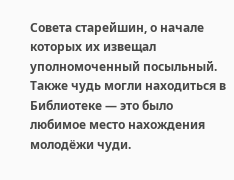Совета старейшин, о начале которых их извещал уполномоченный посыльный. Также чудь могли находиться в Библиотеке — это было любимое место нахождения молодёжи чуди.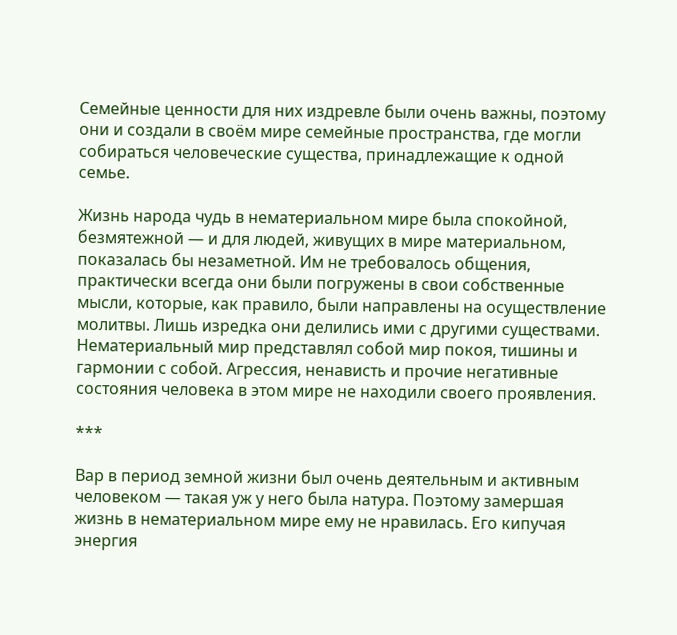Семейные ценности для них издревле были очень важны, поэтому они и создали в своём мире семейные пространства, где могли собираться человеческие существа, принадлежащие к одной семье.

Жизнь народа чудь в нематериальном мире была спокойной, безмятежной — и для людей, живущих в мире материальном, показалась бы незаметной. Им не требовалось общения, практически всегда они были погружены в свои собственные мысли, которые, как правило, были направлены на осуществление молитвы. Лишь изредка они делились ими с другими существами. Нематериальный мир представлял собой мир покоя, тишины и гармонии с собой. Агрессия, ненависть и прочие негативные состояния человека в этом мире не находили своего проявления.

***

Вар в период земной жизни был очень деятельным и активным человеком — такая уж у него была натура. Поэтому замершая жизнь в нематериальном мире ему не нравилась. Его кипучая энергия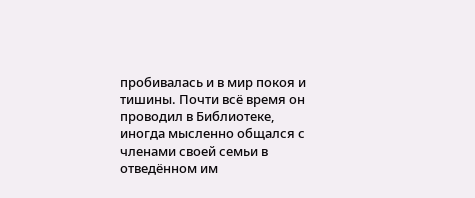пробивалась и в мир покоя и тишины. Почти всё время он проводил в Библиотеке, иногда мысленно общался с членами своей семьи в отведённом им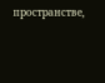пространстве,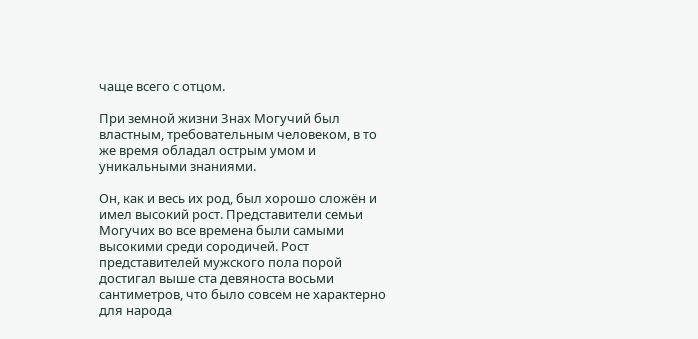чаще всего с отцом.

При земной жизни Знах Могучий был властным, требовательным человеком, в то же время обладал острым умом и уникальными знаниями.

Он, как и весь их род, был хорошо сложён и имел высокий рост. Представители семьи Могучих во все времена были самыми высокими среди сородичей. Рост представителей мужского пола порой достигал выше ста девяноста восьми сантиметров, что было совсем не характерно для народа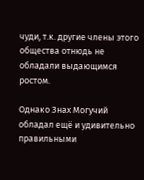чуди, т.к. другие члены этого общества отнюдь не обладали выдающимся ростом.

Однако Знах Могучий обладал ещё и удивительно правильными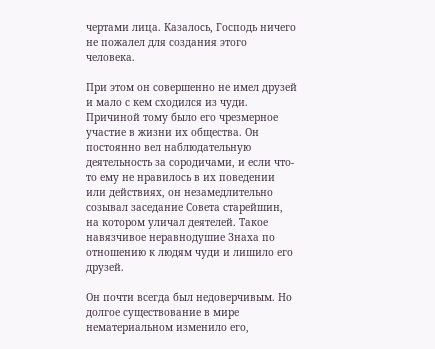чертами лица. Казалось, Господь ничего не пожалел для создания этого человека.

При этом он совершенно не имел друзей и мало с кем сходился из чуди. Причиной тому было его чрезмерное участие в жизни их общества. Он постоянно вел наблюдательную деятельность за сородичами, и если что-то ему не нравилось в их поведении или действиях, он незамедлительно созывал заседание Совета старейшин, на котором уличал деятелей. Такое навязчивое неравнодушие Знаха по отношению к людям чуди и лишило его друзей.

Он почти всегда был недоверчивым. Но долгое существование в мире нематериальном изменило его,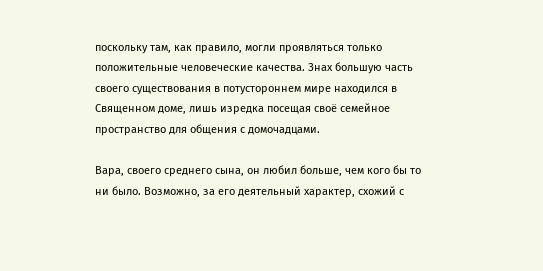поскольку там, как правило, могли проявляться только положительные человеческие качества. Знах большую часть своего существования в потустороннем мире находился в Священном доме, лишь изредка посещая своё семейное пространство для общения с домочадцами.

Вара, своего среднего сына, он любил больше, чем кого бы то ни было. Возможно, за его деятельный характер, схожий с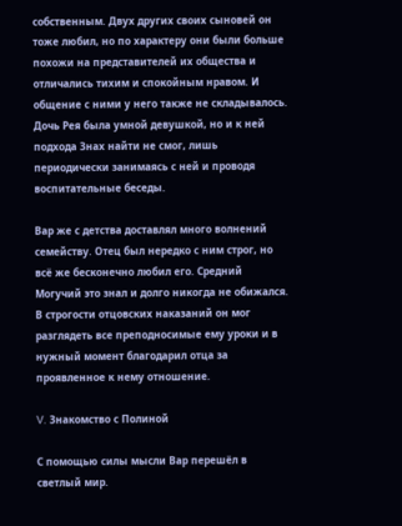собственным. Двух других своих сыновей он тоже любил, но по характеру они были больше похожи на представителей их общества и отличались тихим и спокойным нравом. И общение с ними у него также не складывалось. Дочь Рея была умной девушкой, но и к ней подхода Знах найти не смог, лишь периодически занимаясь с ней и проводя воспитательные беседы.

Вар же с детства доставлял много волнений семейству. Отец был нередко с ним строг, но всё же бесконечно любил его. Средний Могучий это знал и долго никогда не обижался. В строгости отцовских наказаний он мог разглядеть все преподносимые ему уроки и в нужный момент благодарил отца за проявленное к нему отношение.

V. Знакомство с Полиной

С помощью силы мысли Вар перешёл в светлый мир.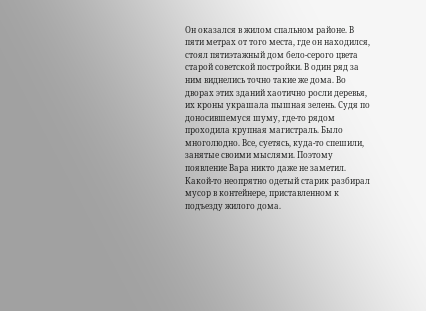Он оказался в жилом спальном районе. В пяти метрах от того места, где он находился, стоял пятиэтажный дом бело-серого цвета старой советской постройки. В один ряд за ним виднелись точно такие же дома. Во дворах этих зданий хаотично росли деревья, их кроны украшала пышная зелень. Судя по доносившемуся шуму, где-то рядом проходила крупная магистраль. Было многолюдно. Все, суетясь, куда-то спешили, занятые своими мыслями. Поэтому появление Вара никто даже не заметил. Какой-то неопрятно одетый старик разбирал мусор в контейнере, приставленном к подъезду жилого дома.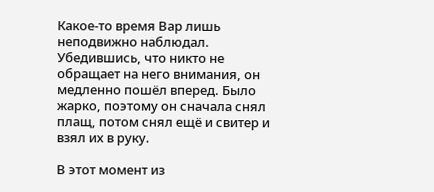Какое-то время Вар лишь неподвижно наблюдал. Убедившись, что никто не обращает на него внимания, он медленно пошёл вперед. Было жарко, поэтому он сначала снял плащ, потом снял ещё и свитер и взял их в руку.

В этот момент из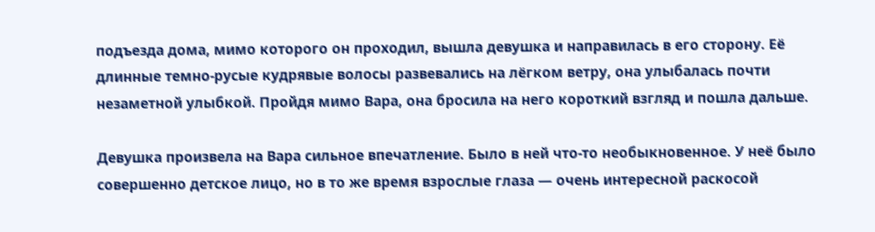подъезда дома, мимо которого он проходил, вышла девушка и направилась в его сторону. Её длинные темно-русые кудрявые волосы развевались на лёгком ветру, она улыбалась почти незаметной улыбкой. Пройдя мимо Вара, она бросила на него короткий взгляд и пошла дальше.

Девушка произвела на Вара сильное впечатление. Было в ней что-то необыкновенное. У неё было совершенно детское лицо, но в то же время взрослые глаза — очень интересной раскосой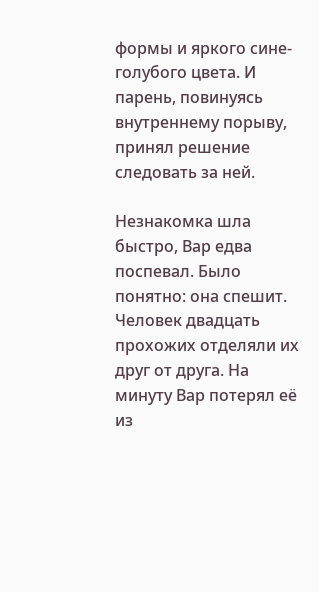формы и яркого сине-голубого цвета. И парень, повинуясь внутреннему порыву, принял решение следовать за ней.

Незнакомка шла быстро, Вар едва поспевал. Было понятно: она спешит. Человек двадцать прохожих отделяли их друг от друга. На минуту Вар потерял её из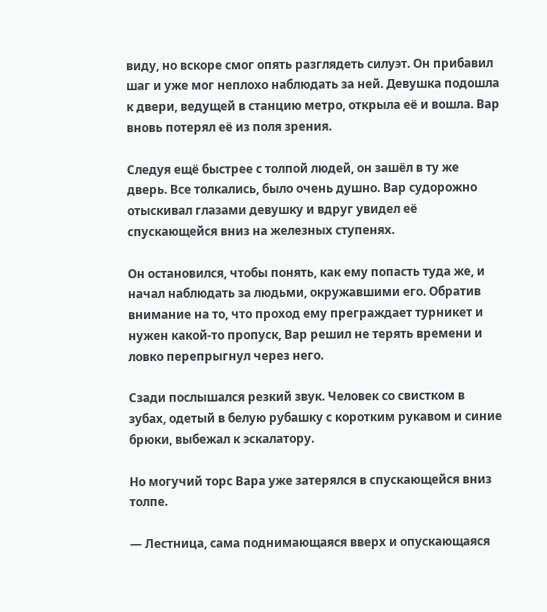виду, но вскоре смог опять разглядеть силуэт. Он прибавил шаг и уже мог неплохо наблюдать за ней. Девушка подошла к двери, ведущей в станцию метро, открыла её и вошла. Вар вновь потерял её из поля зрения.

Следуя ещё быстрее с толпой людей, он зашёл в ту же дверь. Все толкались, было очень душно. Вар судорожно отыскивал глазами девушку и вдруг увидел её спускающейся вниз на железных ступенях.

Он остановился, чтобы понять, как ему попасть туда же, и начал наблюдать за людьми, окружавшими его. Обратив внимание на то, что проход ему преграждает турникет и нужен какой-то пропуск, Вар решил не терять времени и ловко перепрыгнул через него.

Сзади послышался резкий звук. Человек со свистком в зубах, одетый в белую рубашку с коротким рукавом и синие брюки, выбежал к эскалатору.

Но могучий торс Вара уже затерялся в спускающейся вниз толпе.

— Лестница, сама поднимающаяся вверх и опускающаяся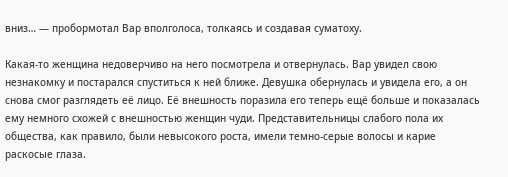вниз… — пробормотал Вар вполголоса, толкаясь и создавая суматоху.

Какая-то женщина недоверчиво на него посмотрела и отвернулась. Вар увидел свою незнакомку и постарался спуститься к ней ближе. Девушка обернулась и увидела его, а он снова смог разглядеть её лицо. Её внешность поразила его теперь ещё больше и показалась ему немного схожей с внешностью женщин чуди. Представительницы слабого пола их общества, как правило, были невысокого роста, имели темно-серые волосы и карие раскосые глаза.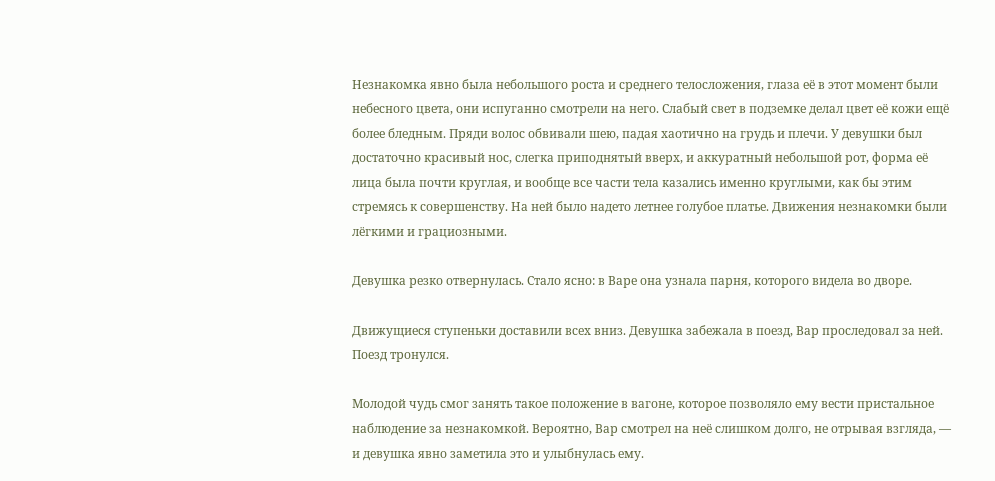Незнакомка явно была небольшого роста и среднего телосложения, глаза её в этот момент были небесного цвета, они испуганно смотрели на него. Слабый свет в подземке делал цвет её кожи ещё более бледным. Пряди волос обвивали шею, падая хаотично на грудь и плечи. У девушки был достаточно красивый нос, слегка приподнятый вверх, и аккуратный небольшой рот, форма её лица была почти круглая, и вообще все части тела казались именно круглыми, как бы этим стремясь к совершенству. На ней было надето летнее голубое платье. Движения незнакомки были лёгкими и грациозными.

Девушка резко отвернулась. Стало ясно: в Варе она узнала парня, которого видела во дворе.

Движущиеся ступеньки доставили всех вниз. Девушка забежала в поезд, Вар проследовал за ней. Поезд тронулся.

Молодой чудь смог занять такое положение в вагоне, которое позволяло ему вести пристальное наблюдение за незнакомкой. Вероятно, Вар смотрел на неё слишком долго, не отрывая взгляда, — и девушка явно заметила это и улыбнулась ему.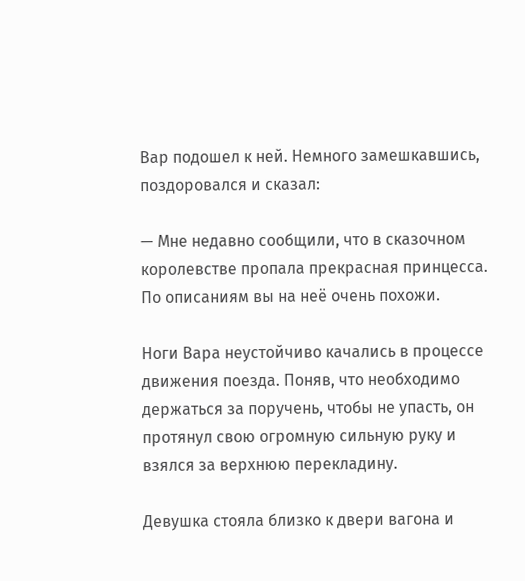Вар подошел к ней. Немного замешкавшись, поздоровался и сказал:

— Мне недавно сообщили, что в сказочном королевстве пропала прекрасная принцесса. По описаниям вы на неё очень похожи.

Ноги Вара неустойчиво качались в процессе движения поезда. Поняв, что необходимо держаться за поручень, чтобы не упасть, он протянул свою огромную сильную руку и взялся за верхнюю перекладину.

Девушка стояла близко к двери вагона и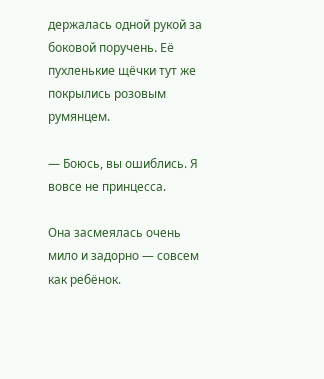держалась одной рукой за боковой поручень. Её пухленькие щёчки тут же покрылись розовым румянцем.

— Боюсь, вы ошиблись. Я вовсе не принцесса.

Она засмеялась очень мило и задорно — совсем как ребёнок.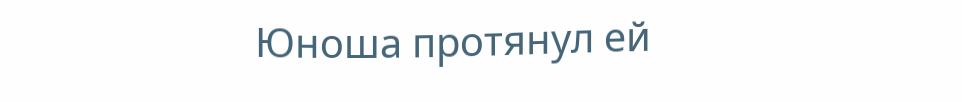Юноша протянул ей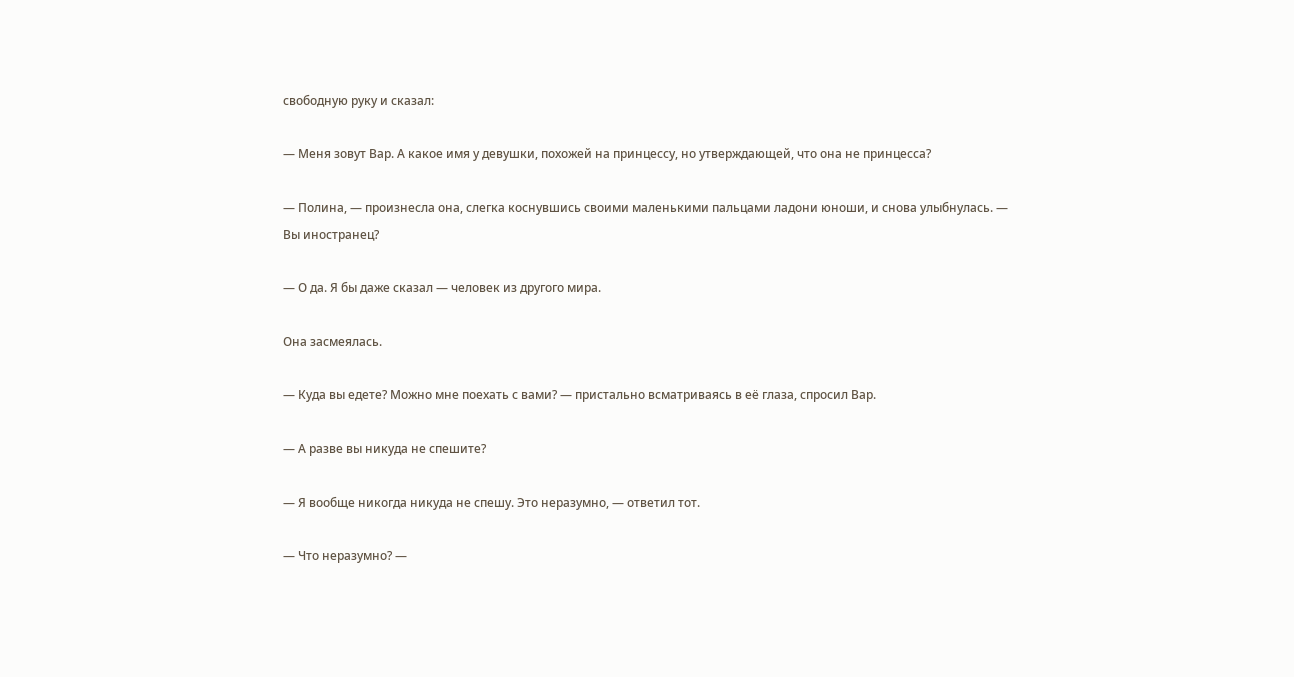свободную руку и сказал:

— Меня зовут Вар. А какое имя у девушки, похожей на принцессу, но утверждающей, что она не принцесса?

— Полина, — произнесла она, слегка коснувшись своими маленькими пальцами ладони юноши, и снова улыбнулась. — Вы иностранец?

— О да. Я бы даже сказал — человек из другого мира.

Она засмеялась.

— Куда вы едете? Можно мне поехать с вами? — пристально всматриваясь в её глаза, спросил Вар.

— А разве вы никуда не спешите?

— Я вообще никогда никуда не спешу. Это неразумно, — ответил тот.

— Что неразумно? —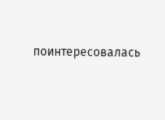поинтересовалась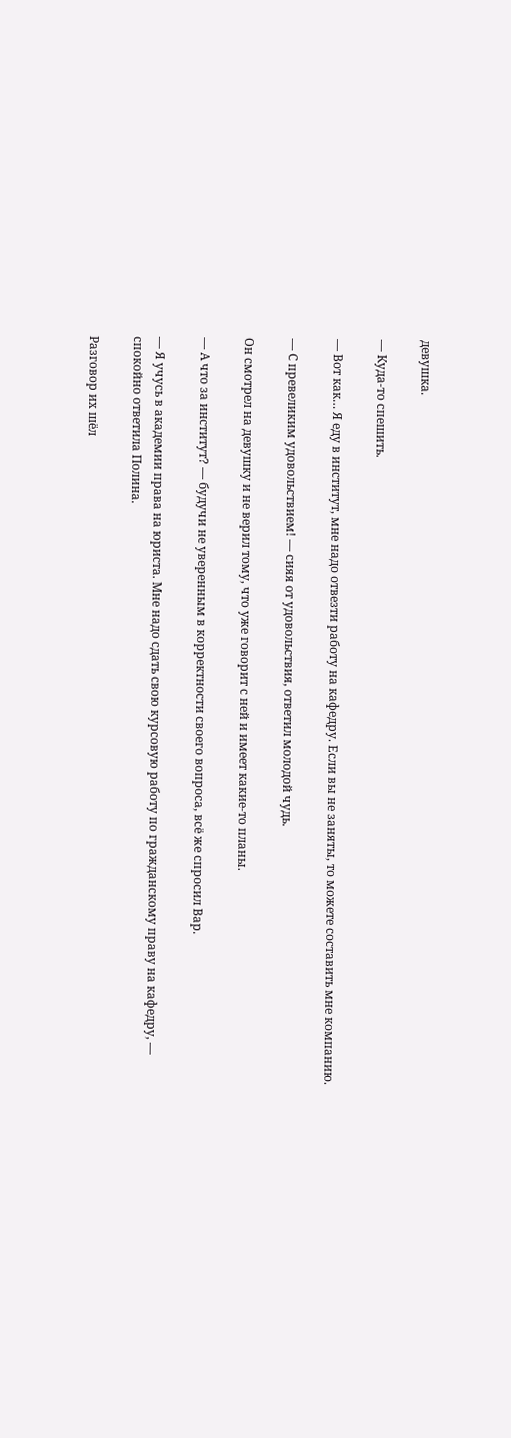девушка.

— Куда-то спешить.

— Вот как… Я еду в институт, мне надо отвезти работу на кафедру. Если вы не заняты, то можете составить мне компанию.

— С превеликим удовольствием! — сияя от удовольствия, ответил молодой чудь.

Он смотрел на девушку и не верил тому, что уже говорит с ней и имеет какие-то планы.

— А что за институт? — будучи не уверенным в корректности своего вопроса, всё же спросил Вар.

— Я учусь в академии права на юриста. Мне надо сдать свою курсовую работу по гражданскому праву на кафедру, — спокойно ответила Полина.

Разговор их шёл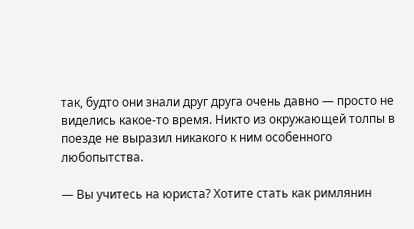так, будто они знали друг друга очень давно — просто не виделись какое-то время. Никто из окружающей толпы в поезде не выразил никакого к ним особенного любопытства.

— Вы учитесь на юриста? Хотите стать как римлянин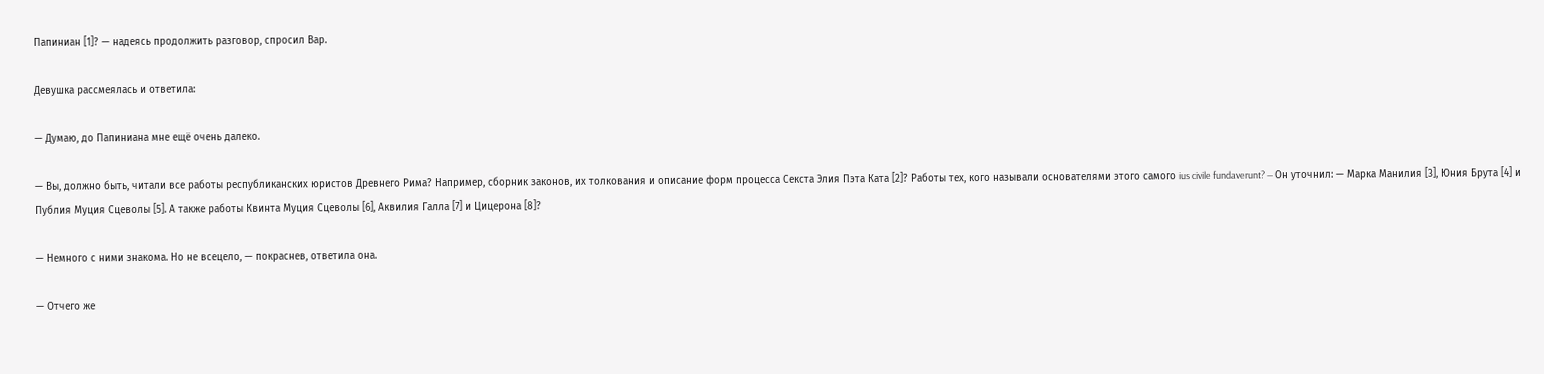Папиниан [1]? — надеясь продолжить разговор, спросил Вар.

Девушка рассмеялась и ответила:

— Думаю, до Папиниана мне ещё очень далеко.

— Вы, должно быть, читали все работы республиканских юристов Древнего Рима? Например, сборник законов, их толкования и описание форм процесса Секста Элия Пэта Ката [2]? Работы тех, кого называли основателями этого самого ius civile fundaverunt? — Он уточнил: — Марка Манилия [3], Юния Брута [4] и Публия Муция Сцеволы [5]. А также работы Квинта Муция Сцеволы [6], Аквилия Галла [7] и Цицерона [8]?

— Немного с ними знакома. Но не всецело, — покраснев, ответила она.

— Отчего же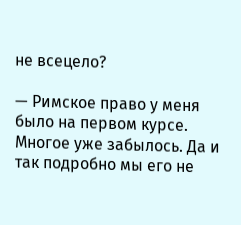не всецело?

— Римское право у меня было на первом курсе. Многое уже забылось. Да и так подробно мы его не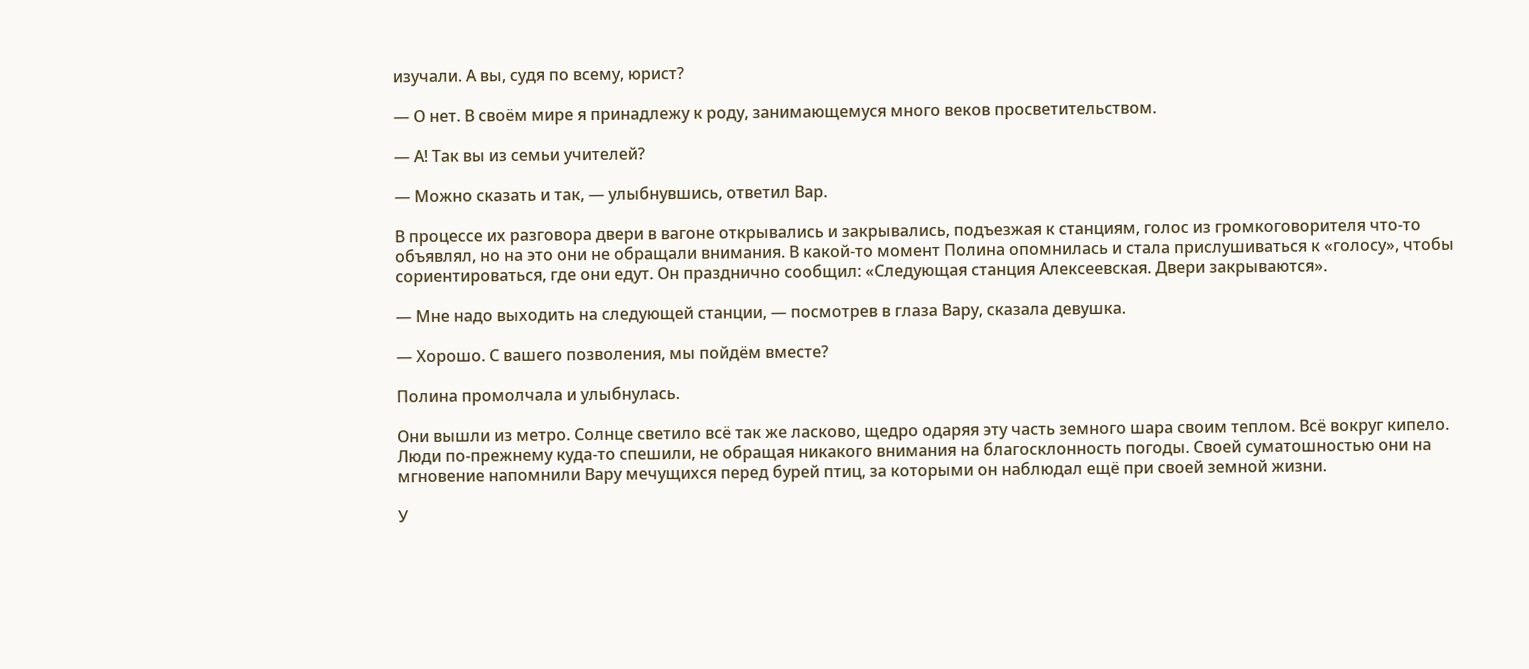изучали. А вы, судя по всему, юрист?

— О нет. В своём мире я принадлежу к роду, занимающемуся много веков просветительством.

— А! Так вы из семьи учителей?

— Можно сказать и так, — улыбнувшись, ответил Вар.

В процессе их разговора двери в вагоне открывались и закрывались, подъезжая к станциям, голос из громкоговорителя что-то объявлял, но на это они не обращали внимания. В какой-то момент Полина опомнилась и стала прислушиваться к «голосу», чтобы сориентироваться, где они едут. Он празднично сообщил: «Следующая станция Алексеевская. Двери закрываются».

— Мне надо выходить на следующей станции, — посмотрев в глаза Вару, сказала девушка.

— Хорошо. С вашего позволения, мы пойдём вместе?

Полина промолчала и улыбнулась.

Они вышли из метро. Солнце светило всё так же ласково, щедро одаряя эту часть земного шара своим теплом. Всё вокруг кипело. Люди по-прежнему куда-то спешили, не обращая никакого внимания на благосклонность погоды. Своей суматошностью они на мгновение напомнили Вару мечущихся перед бурей птиц, за которыми он наблюдал ещё при своей земной жизни.

У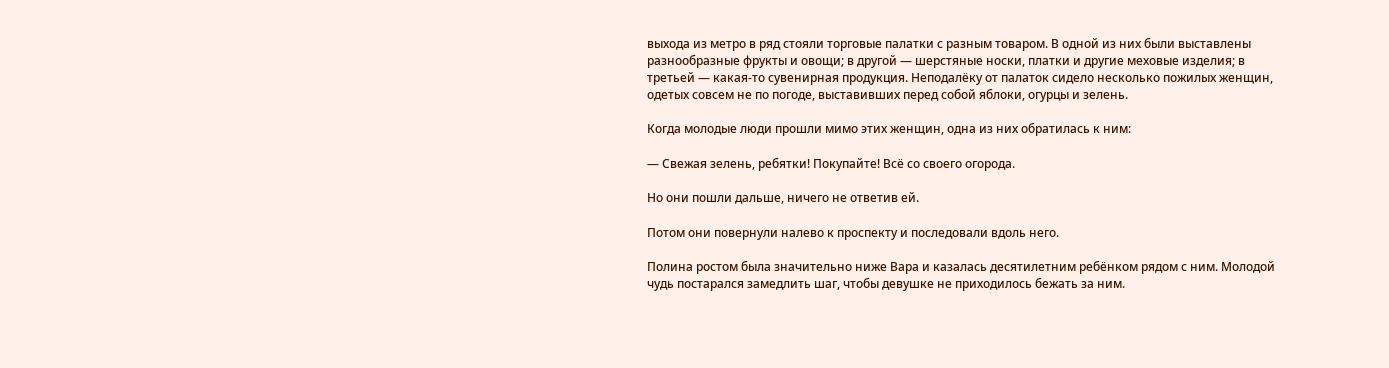выхода из метро в ряд стояли торговые палатки с разным товаром. В одной из них были выставлены разнообразные фрукты и овощи; в другой — шерстяные носки, платки и другие меховые изделия; в третьей — какая-то сувенирная продукция. Неподалёку от палаток сидело несколько пожилых женщин, одетых совсем не по погоде, выставивших перед собой яблоки, огурцы и зелень.

Когда молодые люди прошли мимо этих женщин, одна из них обратилась к ним:

— Свежая зелень, ребятки! Покупайте! Всё со своего огорода.

Но они пошли дальше, ничего не ответив ей.

Потом они повернули налево к проспекту и последовали вдоль него.

Полина ростом была значительно ниже Вара и казалась десятилетним ребёнком рядом с ним. Молодой чудь постарался замедлить шаг, чтобы девушке не приходилось бежать за ним.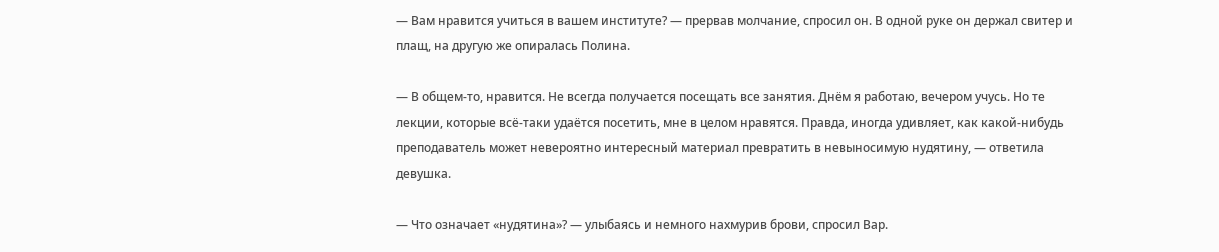— Вам нравится учиться в вашем институте? — прервав молчание, спросил он. В одной руке он держал свитер и плащ, на другую же опиралась Полина.

— В общем-то, нравится. Не всегда получается посещать все занятия. Днём я работаю, вечером учусь. Но те лекции, которые всё-таки удаётся посетить, мне в целом нравятся. Правда, иногда удивляет, как какой-нибудь преподаватель может невероятно интересный материал превратить в невыносимую нудятину, — ответила девушка.

— Что означает «нудятина»? — улыбаясь и немного нахмурив брови, спросил Вар.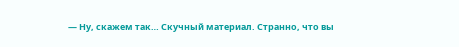— Ну, скажем так… Скучный материал. Странно, что вы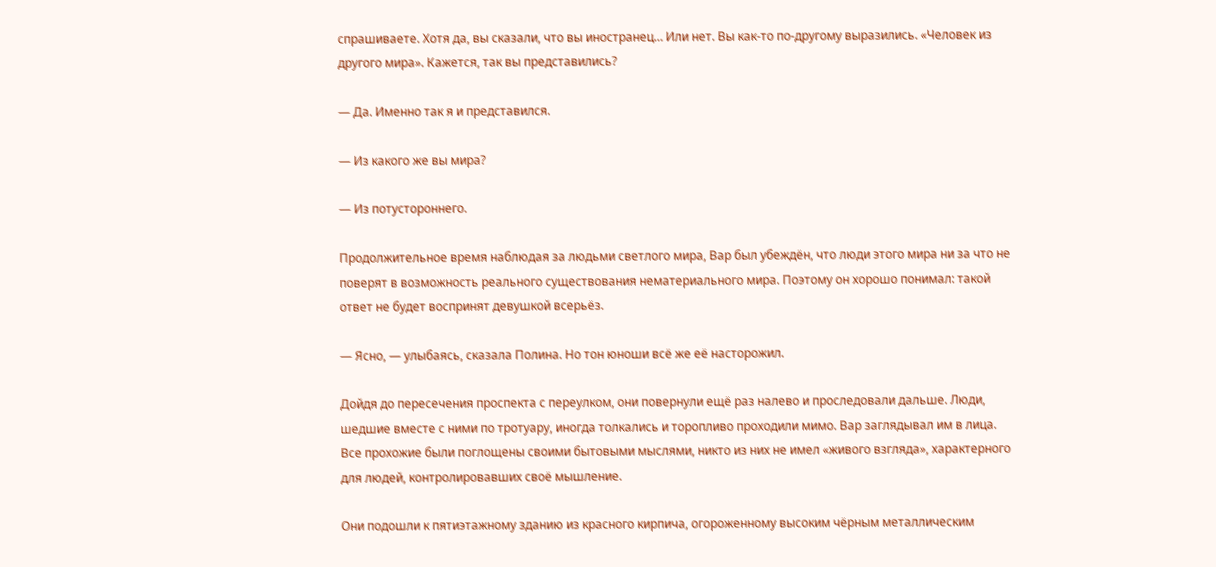спрашиваете. Хотя да, вы сказали, что вы иностранец… Или нет. Вы как-то по-другому выразились. «Человек из другого мира». Кажется, так вы представились?

— Да. Именно так я и представился.

— Из какого же вы мира?

— Из потустороннего.

Продолжительное время наблюдая за людьми светлого мира, Вар был убеждён, что люди этого мира ни за что не поверят в возможность реального существования нематериального мира. Поэтому он хорошо понимал: такой ответ не будет воспринят девушкой всерьёз.

— Ясно, — улыбаясь, сказала Полина. Но тон юноши всё же её насторожил.

Дойдя до пересечения проспекта с переулком, они повернули ещё раз налево и проследовали дальше. Люди, шедшие вместе с ними по тротуару, иногда толкались и торопливо проходили мимо. Вар заглядывал им в лица. Все прохожие были поглощены своими бытовыми мыслями, никто из них не имел «живого взгляда», характерного для людей, контролировавших своё мышление.

Они подошли к пятиэтажному зданию из красного кирпича, огороженному высоким чёрным металлическим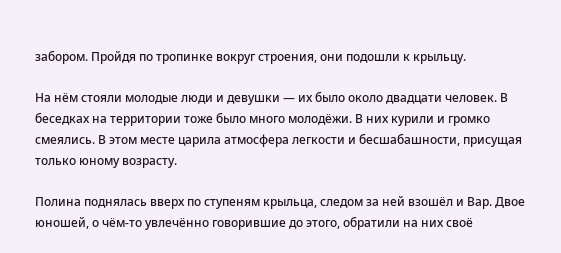забором. Пройдя по тропинке вокруг строения, они подошли к крыльцу.

На нём стояли молодые люди и девушки — их было около двадцати человек. В беседках на территории тоже было много молодёжи. В них курили и громко смеялись. В этом месте царила атмосфера легкости и бесшабашности, присущая только юному возрасту.

Полина поднялась вверх по ступеням крыльца, следом за ней взошёл и Вар. Двое юношей, о чём-то увлечённо говорившие до этого, обратили на них своё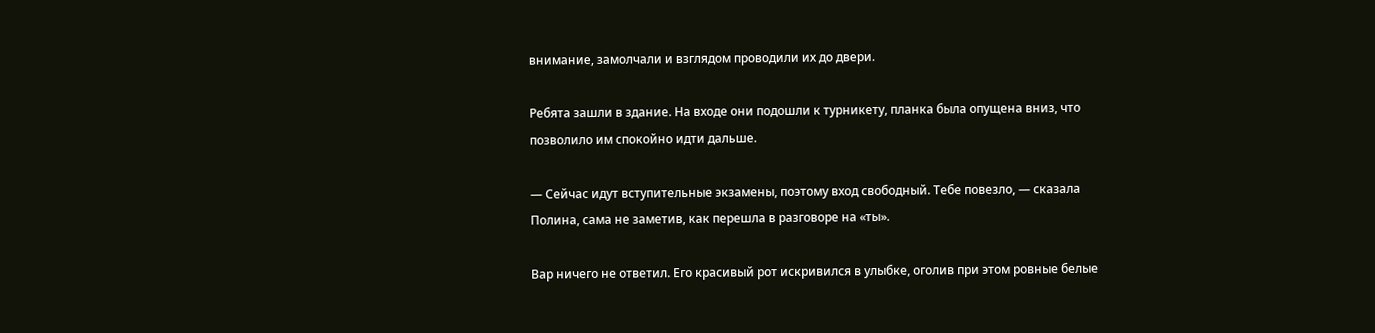внимание, замолчали и взглядом проводили их до двери.

Ребята зашли в здание. На входе они подошли к турникету, планка была опущена вниз, что позволило им спокойно идти дальше.

— Сейчас идут вступительные экзамены, поэтому вход свободный. Тебе повезло, — сказала Полина, сама не заметив, как перешла в разговоре на «ты».

Вар ничего не ответил. Его красивый рот искривился в улыбке, оголив при этом ровные белые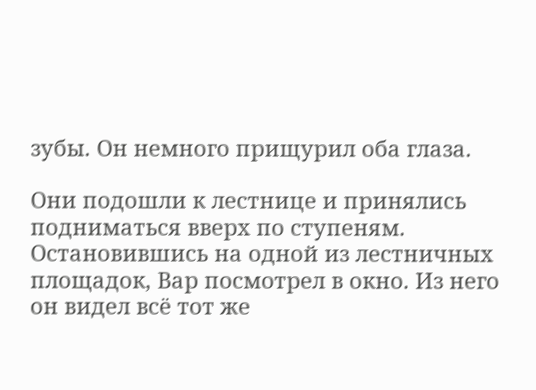зубы. Он немного прищурил оба глаза.

Они подошли к лестнице и принялись подниматься вверх по ступеням. Остановившись на одной из лестничных площадок, Вар посмотрел в окно. Из него он видел всё тот же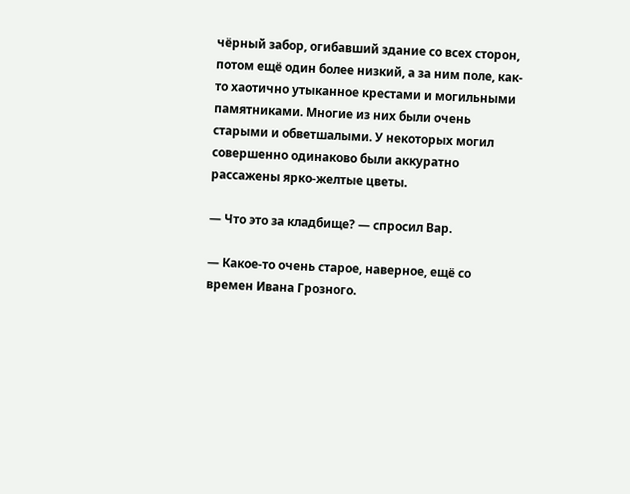чёрный забор, огибавший здание со всех сторон, потом ещё один более низкий, а за ним поле, как-то хаотично утыканное крестами и могильными памятниками. Многие из них были очень старыми и обветшалыми. У некоторых могил совершенно одинаково были аккуратно рассажены ярко-желтые цветы.

— Что это за кладбище? — спросил Вар.

— Какое-то очень старое, наверное, ещё со времен Ивана Грозного.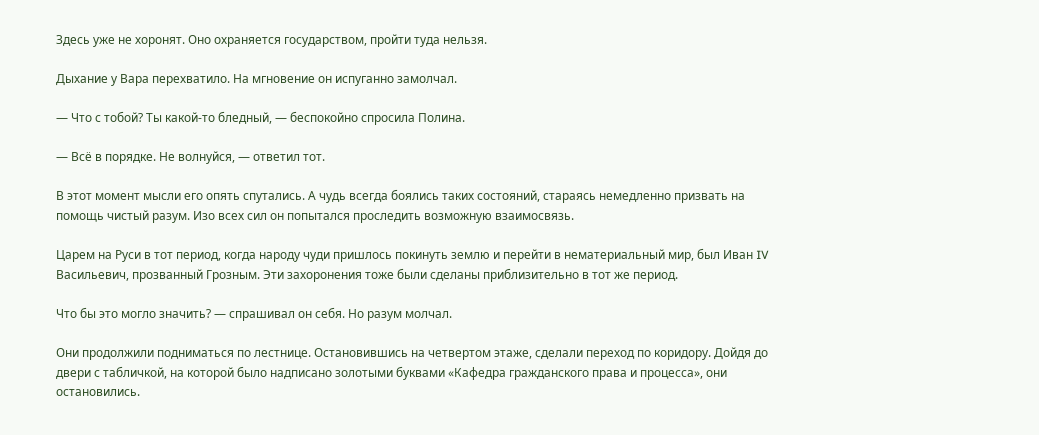Здесь уже не хоронят. Оно охраняется государством, пройти туда нельзя.

Дыхание у Вара перехватило. На мгновение он испуганно замолчал.

— Что с тобой? Ты какой-то бледный, — беспокойно спросила Полина.

— Всё в порядке. Не волнуйся, — ответил тот.

В этот момент мысли его опять спутались. А чудь всегда боялись таких состояний, стараясь немедленно призвать на помощь чистый разум. Изо всех сил он попытался проследить возможную взаимосвязь.

Царем на Руси в тот период, когда народу чуди пришлось покинуть землю и перейти в нематериальный мир, был Иван IV Васильевич, прозванный Грозным. Эти захоронения тоже были сделаны приблизительно в тот же период.

Что бы это могло значить? — спрашивал он себя. Но разум молчал.

Они продолжили подниматься по лестнице. Остановившись на четвертом этаже, сделали переход по коридору. Дойдя до двери с табличкой, на которой было надписано золотыми буквами «Кафедра гражданского права и процесса», они остановились.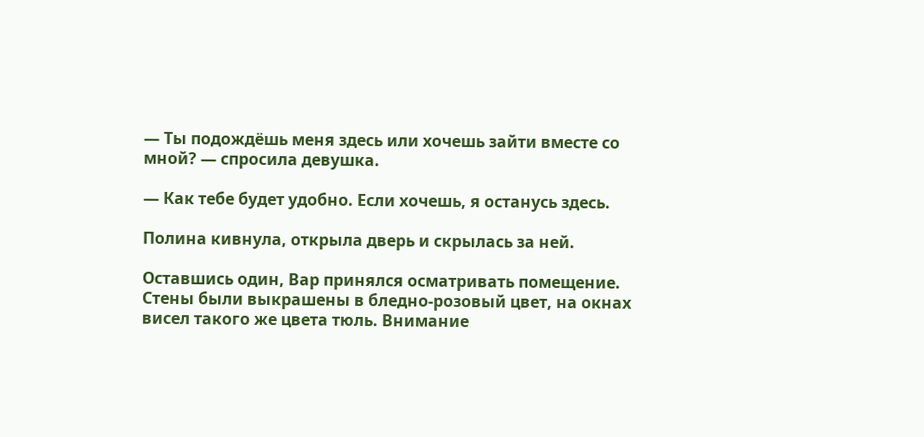— Ты подождёшь меня здесь или хочешь зайти вместе со мной? — спросила девушка.

— Как тебе будет удобно. Если хочешь, я останусь здесь.

Полина кивнула, открыла дверь и скрылась за ней.

Оставшись один, Вар принялся осматривать помещение. Стены были выкрашены в бледно-розовый цвет, на окнах висел такого же цвета тюль. Внимание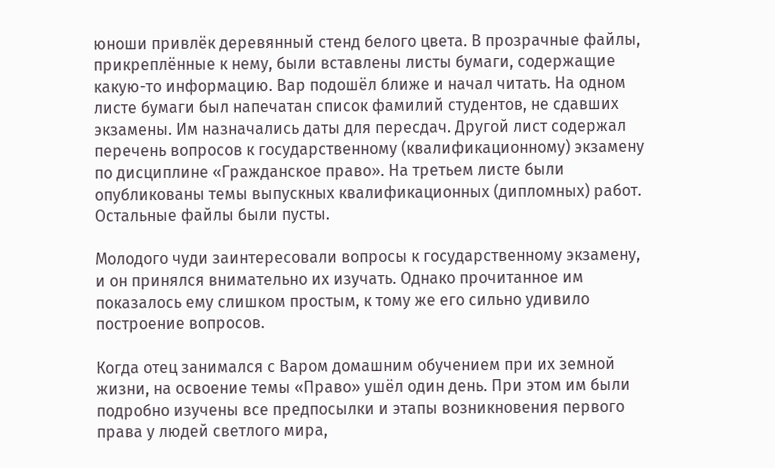юноши привлёк деревянный стенд белого цвета. В прозрачные файлы, прикреплённые к нему, были вставлены листы бумаги, содержащие какую-то информацию. Вар подошёл ближе и начал читать. На одном листе бумаги был напечатан список фамилий студентов, не сдавших экзамены. Им назначались даты для пересдач. Другой лист содержал перечень вопросов к государственному (квалификационному) экзамену по дисциплине «Гражданское право». На третьем листе были опубликованы темы выпускных квалификационных (дипломных) работ. Остальные файлы были пусты.

Молодого чуди заинтересовали вопросы к государственному экзамену, и он принялся внимательно их изучать. Однако прочитанное им показалось ему слишком простым, к тому же его сильно удивило построение вопросов.

Когда отец занимался с Варом домашним обучением при их земной жизни, на освоение темы «Право» ушёл один день. При этом им были подробно изучены все предпосылки и этапы возникновения первого права у людей светлого мира,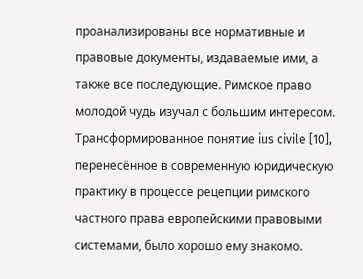проанализированы все нормативные и правовые документы, издаваемые ими, а также все последующие. Римское право молодой чудь изучал с большим интересом. Трансформированное понятие ius civile [10], перенесённое в современную юридическую практику в процессе рецепции римского частного права европейскими правовыми системами, было хорошо ему знакомо.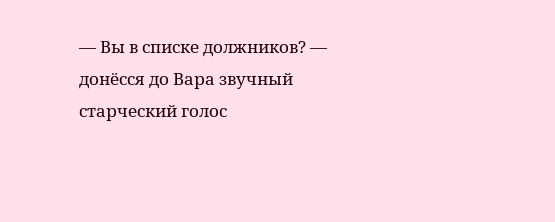— Вы в списке должников? — донёсся до Вара звучный старческий голос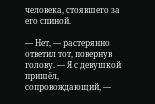человека, стоявшего за его спиной.

— Нет, — растерянно ответил тот, повернув голову. — Я с девушкой пришёл, сопровождающий, —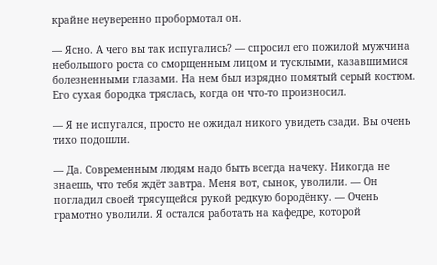крайне неуверенно пробормотал он.

— Ясно. А чего вы так испугались? — спросил его пожилой мужчина небольшого роста со сморщенным лицом и тусклыми, казавшимися болезненными глазами. На нем был изрядно помятый серый костюм. Его сухая бородка тряслась, когда он что-то произносил.

— Я не испугался, просто не ожидал никого увидеть сзади. Вы очень тихо подошли.

— Да. Современным людям надо быть всегда начеку. Никогда не знаешь, что тебя ждёт завтра. Меня вот, сынок, уволили. — Он погладил своей трясущейся рукой редкую бородёнку. — Очень грамотно уволили. Я остался работать на кафедре, которой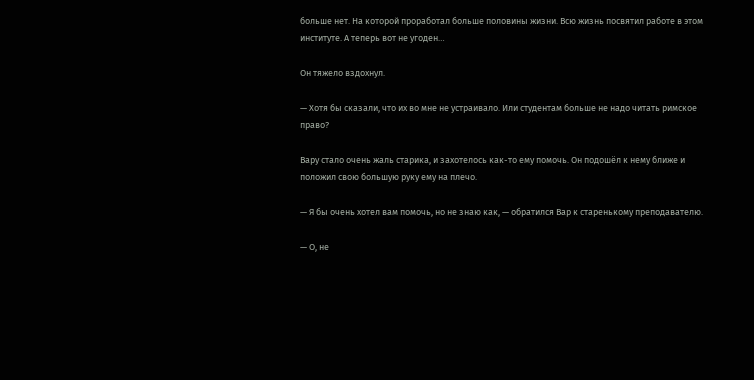больше нет. На которой проработал больше половины жизни. Всю жизнь посвятил работе в этом институте. А теперь вот не угоден…

Он тяжело вздохнул.

— Хотя бы сказали, что их во мне не устраивало. Или студентам больше не надо читать римское право?

Вару стало очень жаль старика, и захотелось как-то ему помочь. Он подошёл к нему ближе и положил свою большую руку ему на плечо.

— Я бы очень хотел вам помочь, но не знаю как, — обратился Вар к старенькому преподавателю.

— О, не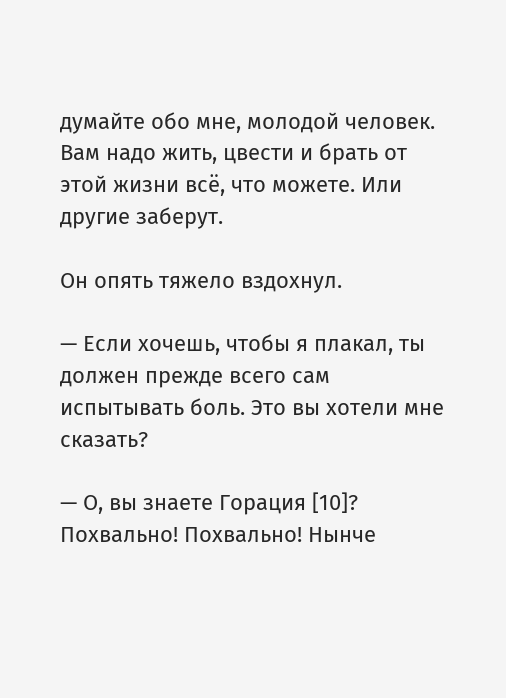думайте обо мне, молодой человек. Вам надо жить, цвести и брать от этой жизни всё, что можете. Или другие заберут.

Он опять тяжело вздохнул.

— Если хочешь, чтобы я плакал, ты должен прежде всего сам испытывать боль. Это вы хотели мне сказать?

— О, вы знаете Горация [10]? Похвально! Похвально! Нынче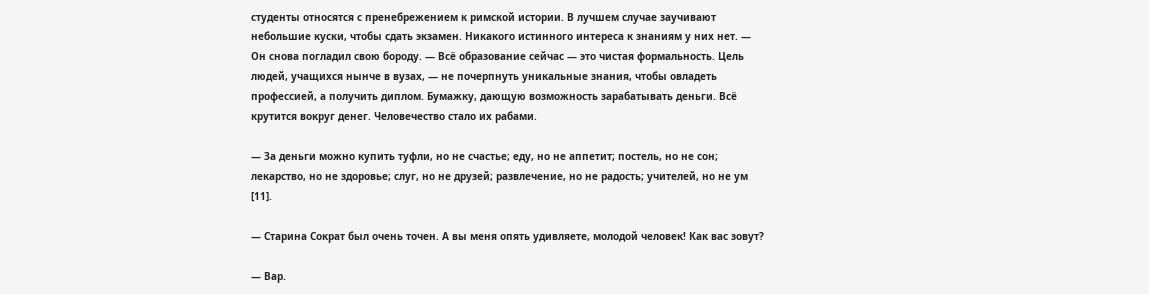студенты относятся с пренебрежением к римской истории. В лучшем случае заучивают небольшие куски, чтобы сдать экзамен. Никакого истинного интереса к знаниям у них нет. — Он снова погладил свою бороду. — Всё образование сейчас — это чистая формальность. Цель людей, учащихся нынче в вузах, — не почерпнуть уникальные знания, чтобы овладеть профессией, а получить диплом. Бумажку, дающую возможность зарабатывать деньги. Всё крутится вокруг денег. Человечество стало их рабами.

— За деньги можно купить туфли, но не счастье; еду, но не аппетит; постель, но не сон; лекарство, но не здоровье; слуг, но не друзей; развлечение, но не радость; учителей, но не ум [11].

— Старина Сократ был очень точен. А вы меня опять удивляете, молодой человек! Как вас зовут?

— Вар.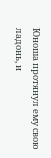Юноша протянул ему свою ладонь, и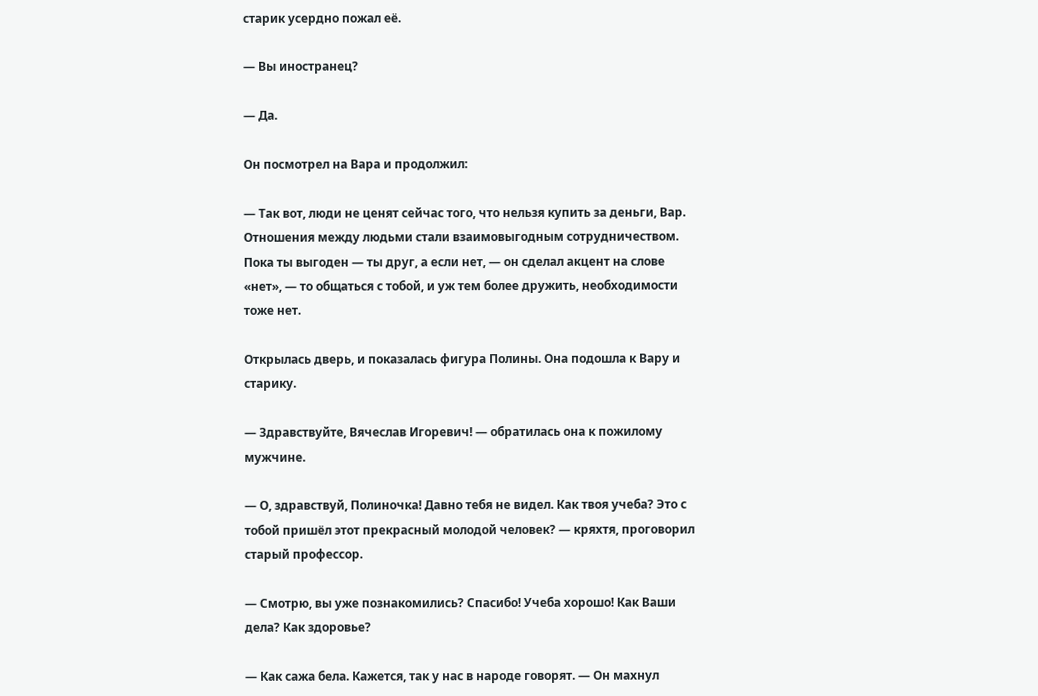старик усердно пожал её.

— Вы иностранец?

— Да.

Он посмотрел на Вара и продолжил:

— Так вот, люди не ценят сейчас того, что нельзя купить за деньги, Вар. Отношения между людьми стали взаимовыгодным сотрудничеством. Пока ты выгоден — ты друг, а если нет, — он сделал акцент на слове «нет», — то общаться с тобой, и уж тем более дружить, необходимости тоже нет.

Открылась дверь, и показалась фигура Полины. Она подошла к Вару и старику.

— Здравствуйте, Вячеслав Игоревич! — обратилась она к пожилому мужчине.

— О, здравствуй, Полиночка! Давно тебя не видел. Как твоя учеба? Это с тобой пришёл этот прекрасный молодой человек? — кряхтя, проговорил старый профессор.

— Смотрю, вы уже познакомились? Спасибо! Учеба хорошо! Как Ваши дела? Как здоровье?

— Как сажа бела. Кажется, так у нас в народе говорят. — Он махнул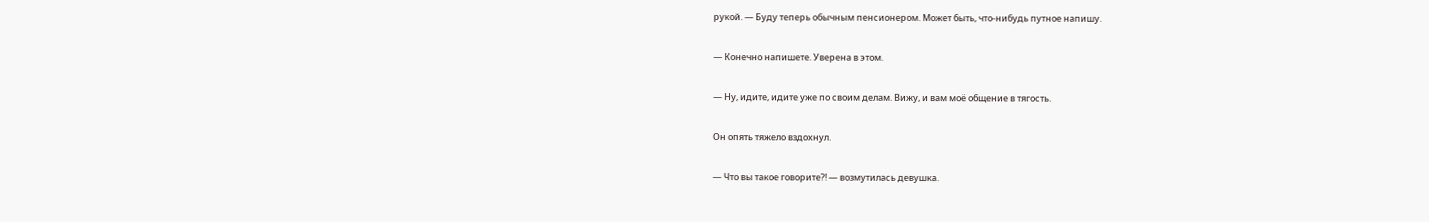рукой. — Буду теперь обычным пенсионером. Может быть, что-нибудь путное напишу.

— Конечно напишете. Уверена в этом.

— Ну, идите, идите уже по своим делам. Вижу, и вам моё общение в тягость.

Он опять тяжело вздохнул.

— Что вы такое говорите?! — возмутилась девушка.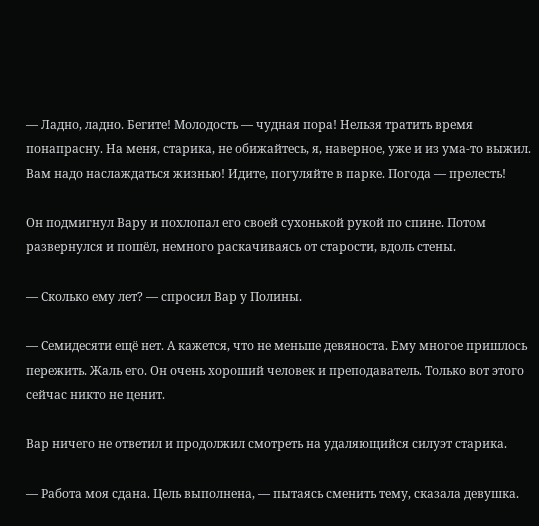— Ладно, ладно. Бегите! Молодость — чудная пора! Нельзя тратить время понапрасну. На меня, старика, не обижайтесь, я, наверное, уже и из ума-то выжил. Вам надо наслаждаться жизнью! Идите, погуляйте в парке. Погода — прелесть!

Он подмигнул Вару и похлопал его своей сухонькой рукой по спине. Потом развернулся и пошёл, немного раскачиваясь от старости, вдоль стены.

— Сколько ему лет? — спросил Вар у Полины.

— Семидесяти ещё нет. А кажется, что не меньше девяноста. Ему многое пришлось пережить. Жаль его. Он очень хороший человек и преподаватель. Только вот этого сейчас никто не ценит.

Вар ничего не ответил и продолжил смотреть на удаляющийся силуэт старика.

— Работа моя сдана. Цель выполнена, — пытаясь сменить тему, сказала девушка.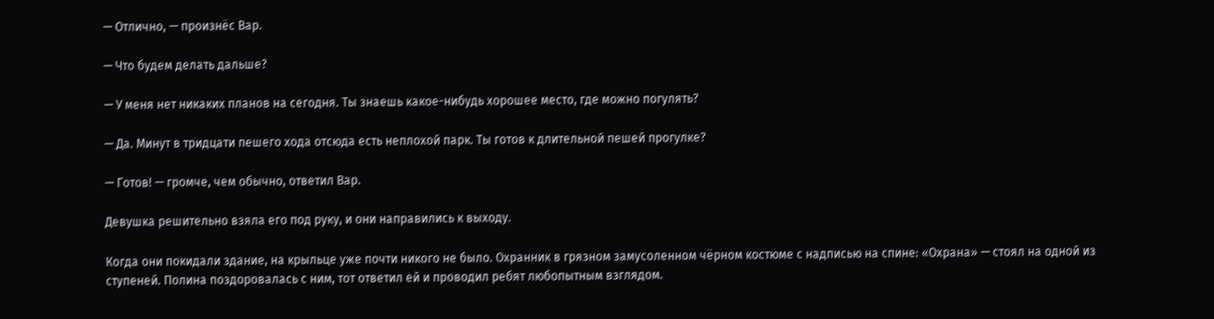— Отлично, — произнёс Вар.

— Что будем делать дальше?

— У меня нет никаких планов на сегодня. Ты знаешь какое-нибудь хорошее место, где можно погулять?

— Да. Минут в тридцати пешего хода отсюда есть неплохой парк. Ты готов к длительной пешей прогулке?

— Готов! — громче, чем обычно, ответил Вар.

Девушка решительно взяла его под руку, и они направились к выходу.

Когда они покидали здание, на крыльце уже почти никого не было. Охранник в грязном замусоленном чёрном костюме с надписью на спине: «Охрана» — стоял на одной из ступеней. Полина поздоровалась с ним, тот ответил ей и проводил ребят любопытным взглядом.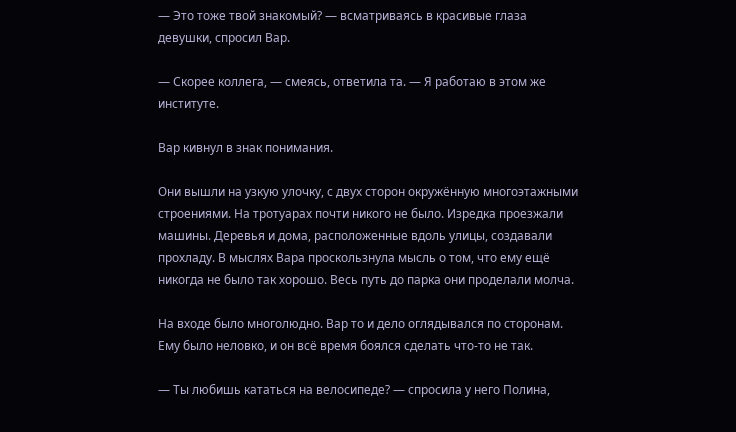— Это тоже твой знакомый? — всматриваясь в красивые глаза девушки, спросил Вар.

— Скорее коллега, — смеясь, ответила та. — Я работаю в этом же институте.

Вар кивнул в знак понимания.

Они вышли на узкую улочку, с двух сторон окружённую многоэтажными строениями. На тротуарах почти никого не было. Изредка проезжали машины. Деревья и дома, расположенные вдоль улицы, создавали прохладу. В мыслях Вара проскользнула мысль о том, что ему ещё никогда не было так хорошо. Весь путь до парка они проделали молча.

На входе было многолюдно. Вар то и дело оглядывался по сторонам. Ему было неловко, и он всё время боялся сделать что-то не так.

— Ты любишь кататься на велосипеде? — спросила у него Полина,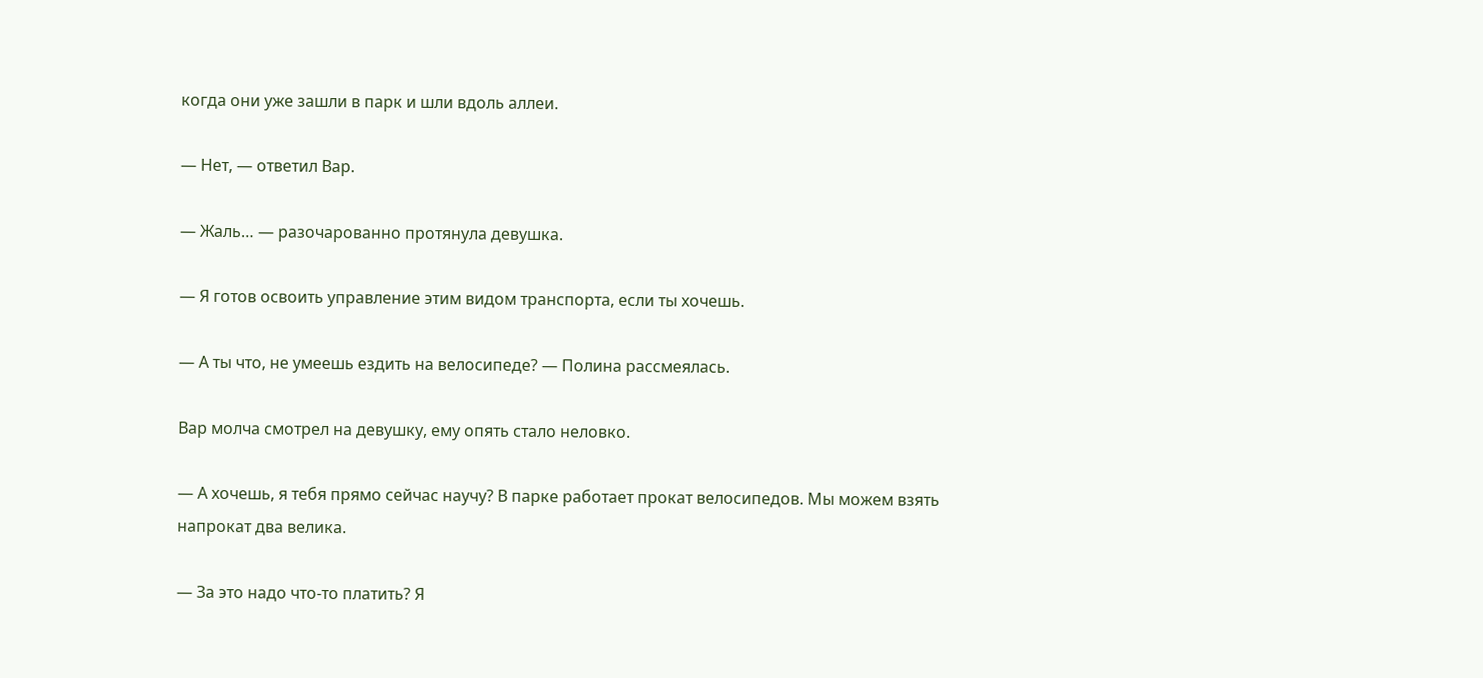когда они уже зашли в парк и шли вдоль аллеи.

— Нет, — ответил Вар.

— Жаль… — разочарованно протянула девушка.

— Я готов освоить управление этим видом транспорта, если ты хочешь.

— А ты что, не умеешь ездить на велосипеде? — Полина рассмеялась.

Вар молча смотрел на девушку, ему опять стало неловко.

— А хочешь, я тебя прямо сейчас научу? В парке работает прокат велосипедов. Мы можем взять напрокат два велика.

— За это надо что-то платить? Я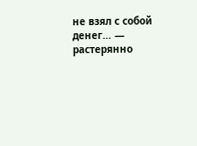не взял с собой денег… — растерянно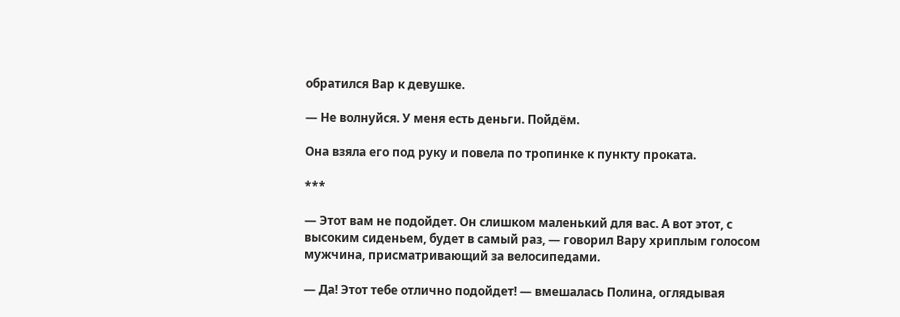обратился Вар к девушке.

— Не волнуйся. У меня есть деньги. Пойдём.

Она взяла его под руку и повела по тропинке к пункту проката.

***

— Этот вам не подойдет. Он слишком маленький для вас. А вот этот, с высоким сиденьем, будет в самый раз, — говорил Вару хриплым голосом мужчина, присматривающий за велосипедами.

— Да! Этот тебе отлично подойдет! — вмешалась Полина, оглядывая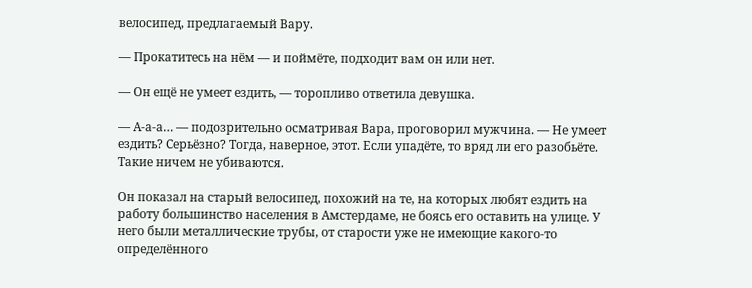велосипед, предлагаемый Вару.

— Прокатитесь на нём — и поймёте, подходит вам он или нет.

— Он ещё не умеет ездить, — торопливо ответила девушка.

— А-а-а… — подозрительно осматривая Вара, проговорил мужчина. — Не умеет ездить? Серьёзно? Тогда, наверное, этот. Если упадёте, то вряд ли его разобьёте. Такие ничем не убиваются.

Он показал на старый велосипед, похожий на те, на которых любят ездить на работу большинство населения в Амстердаме, не боясь его оставить на улице. У него были металлические трубы, от старости уже не имеющие какого-то определённого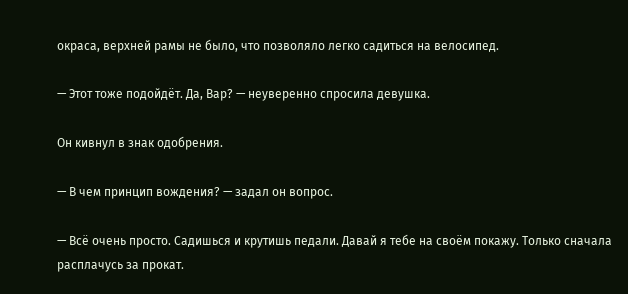окраса, верхней рамы не было, что позволяло легко садиться на велосипед.

— Этот тоже подойдёт. Да, Вар? — неуверенно спросила девушка.

Он кивнул в знак одобрения.

— В чем принцип вождения? — задал он вопрос.

— Всё очень просто. Садишься и крутишь педали. Давай я тебе на своём покажу. Только сначала расплачусь за прокат.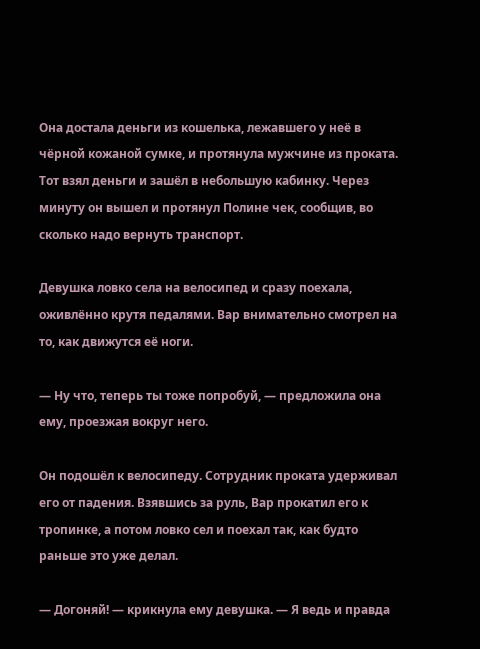Она достала деньги из кошелька, лежавшего у неё в чёрной кожаной сумке, и протянула мужчине из проката. Тот взял деньги и зашёл в небольшую кабинку. Через минуту он вышел и протянул Полине чек, сообщив, во сколько надо вернуть транспорт.

Девушка ловко села на велосипед и сразу поехала, оживлённо крутя педалями. Вар внимательно смотрел на то, как движутся её ноги.

— Ну что, теперь ты тоже попробуй, — предложила она ему, проезжая вокруг него.

Он подошёл к велосипеду. Сотрудник проката удерживал его от падения. Взявшись за руль, Вар прокатил его к тропинке, а потом ловко сел и поехал так, как будто раньше это уже делал.

— Догоняй! — крикнула ему девушка. — Я ведь и правда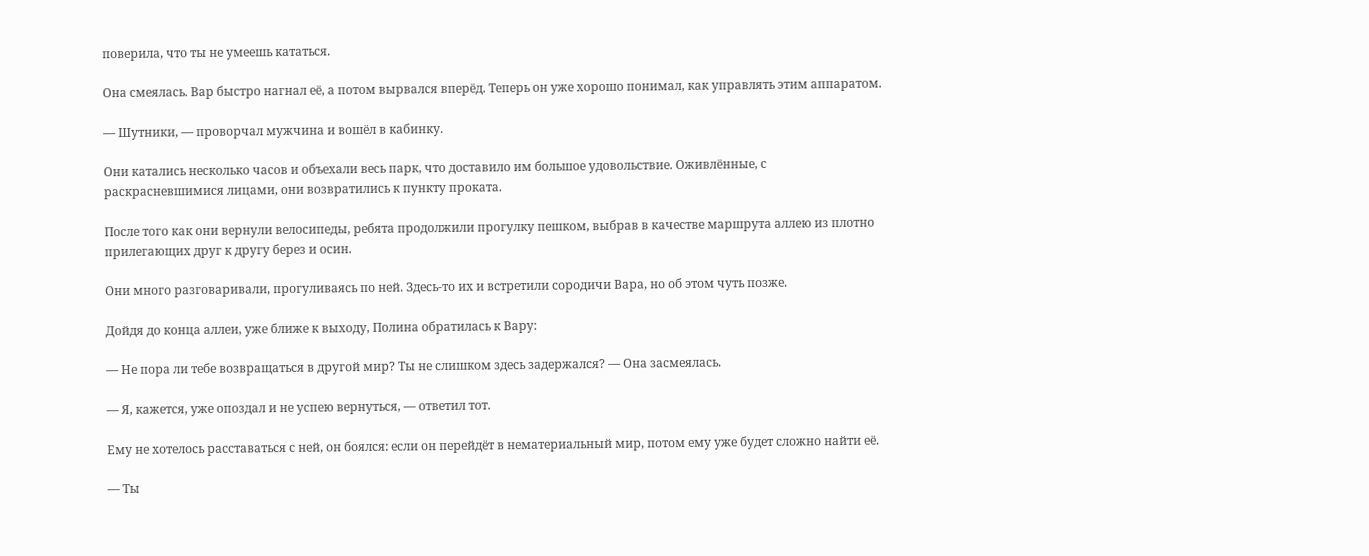поверила, что ты не умеешь кататься.

Она смеялась. Вар быстро нагнал её, а потом вырвался вперёд. Теперь он уже хорошо понимал, как управлять этим аппаратом.

— Шутники, — проворчал мужчина и вошёл в кабинку.

Они катались несколько часов и объехали весь парк, что доставило им большое удовольствие. Оживлённые, с раскрасневшимися лицами, они возвратились к пункту проката.

После того как они вернули велосипеды, ребята продолжили прогулку пешком, выбрав в качестве маршрута аллею из плотно прилегающих друг к другу берез и осин.

Они много разговаривали, прогуливаясь по ней. Здесь-то их и встретили сородичи Вара, но об этом чуть позже.

Дойдя до конца аллеи, уже ближе к выходу, Полина обратилась к Вару:

— Не пора ли тебе возвращаться в другой мир? Ты не слишком здесь задержался? — Она засмеялась.

— Я, кажется, уже опоздал и не успею вернуться, — ответил тот.

Ему не хотелось расставаться с ней, он боялся: если он перейдёт в нематериальный мир, потом ему уже будет сложно найти её.

— Ты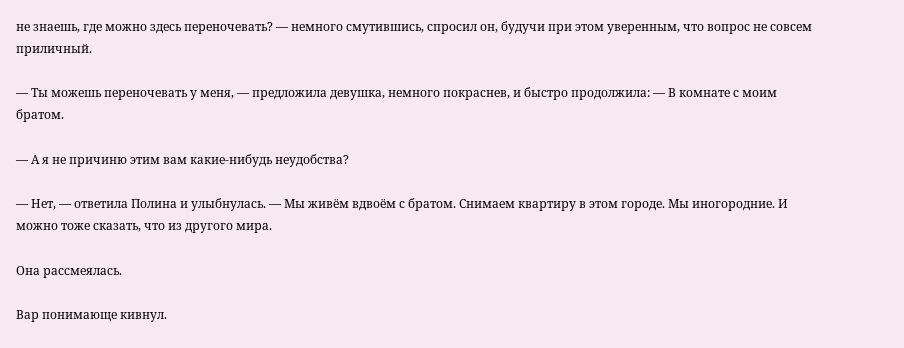не знаешь, где можно здесь переночевать? — немного смутившись, спросил он, будучи при этом уверенным, что вопрос не совсем приличный.

— Ты можешь переночевать у меня, — предложила девушка, немного покраснев, и быстро продолжила: — В комнате с моим братом.

— А я не причиню этим вам какие-нибудь неудобства?

— Нет, — ответила Полина и улыбнулась. — Мы живём вдвоём с братом. Снимаем квартиру в этом городе. Мы иногородние. И можно тоже сказать, что из другого мира.

Она рассмеялась.

Вар понимающе кивнул.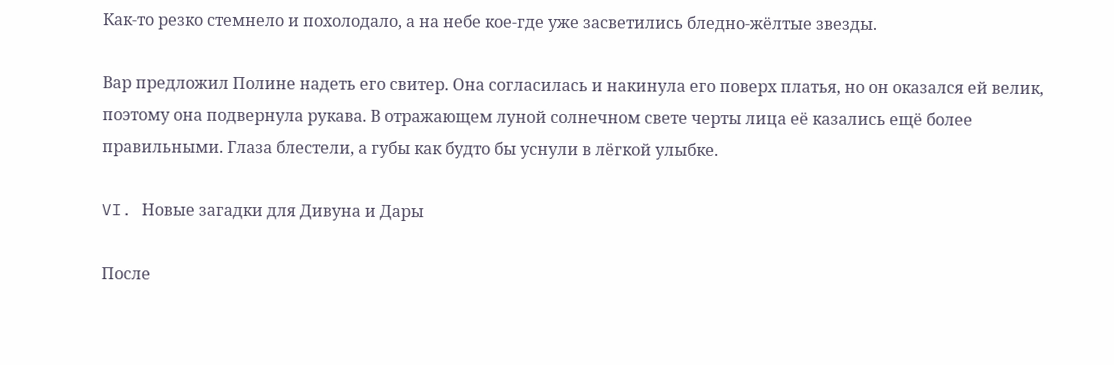Как-то резко стемнело и похолодало, а на небе кое-где уже засветились бледно-жёлтые звезды.

Вар предложил Полине надеть его свитер. Она согласилась и накинула его поверх платья, но он оказался ей велик, поэтому она подвернула рукава. В отражающем луной солнечном свете черты лица её казались ещё более правильными. Глаза блестели, а губы как будто бы уснули в лёгкой улыбке.

VI. Новые загадки для Дивуна и Дары

После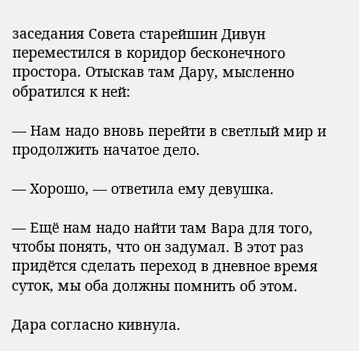заседания Совета старейшин Дивун переместился в коридор бесконечного простора. Отыскав там Дару, мысленно обратился к ней:

— Нам надо вновь перейти в светлый мир и продолжить начатое дело.

— Хорошо, — ответила ему девушка.

— Ещё нам надо найти там Вара для того, чтобы понять, что он задумал. В этот раз придётся сделать переход в дневное время суток, мы оба должны помнить об этом.

Дара согласно кивнула.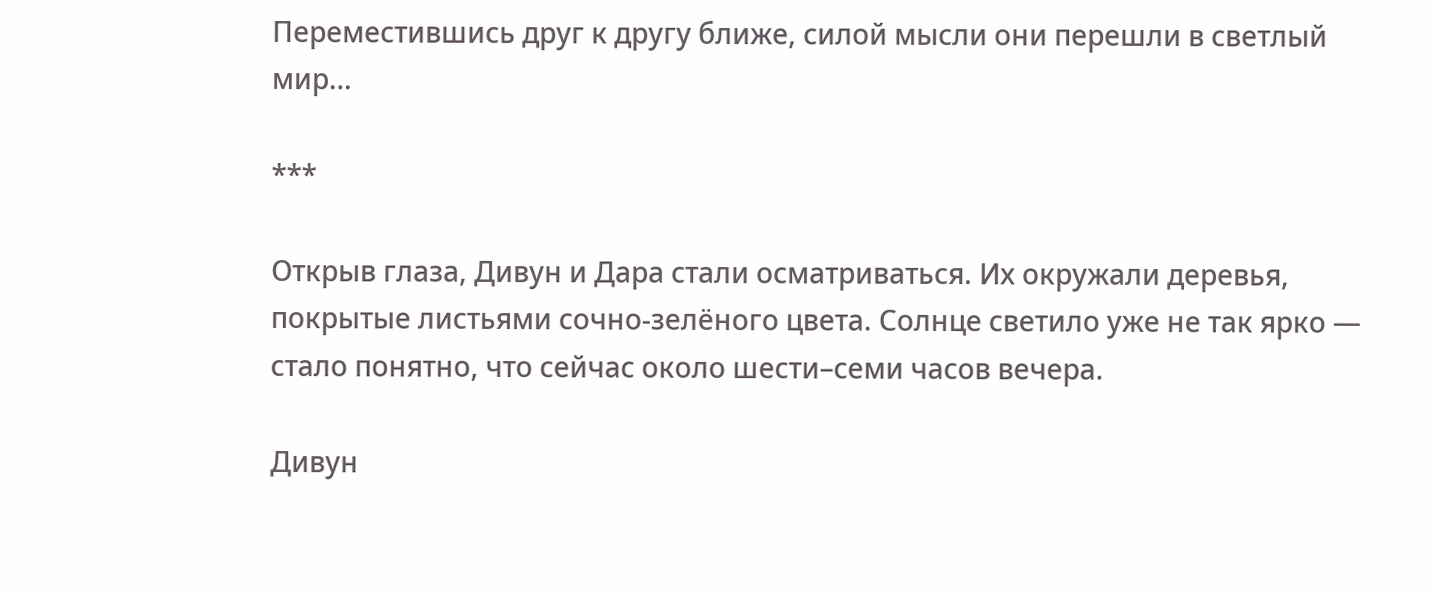Переместившись друг к другу ближе, силой мысли они перешли в светлый мир…

***

Открыв глаза, Дивун и Дара стали осматриваться. Их окружали деревья, покрытые листьями сочно-зелёного цвета. Солнце светило уже не так ярко — стало понятно, что сейчас около шести–семи часов вечера.

Дивун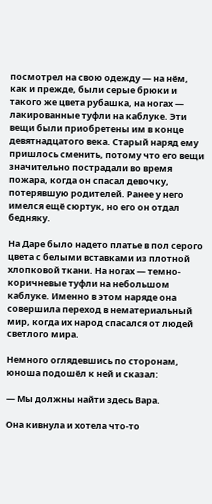посмотрел на свою одежду — на нём, как и прежде, были серые брюки и такого же цвета рубашка, на ногах — лакированные туфли на каблуке. Эти вещи были приобретены им в конце девятнадцатого века. Старый наряд ему пришлось сменить, потому что его вещи значительно пострадали во время пожара, когда он спасал девочку, потерявшую родителей. Ранее у него имелся ещё сюртук, но его он отдал бедняку.

На Даре было надето платье в пол серого цвета с белыми вставками из плотной хлопковой ткани. На ногах — темно-коричневые туфли на небольшом каблуке. Именно в этом наряде она совершила переход в нематериальный мир, когда их народ спасался от людей светлого мира.

Немного оглядевшись по сторонам, юноша подошёл к ней и сказал:

— Мы должны найти здесь Вара.

Она кивнула и хотела что-то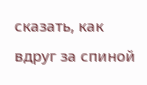сказать, как вдруг за спиной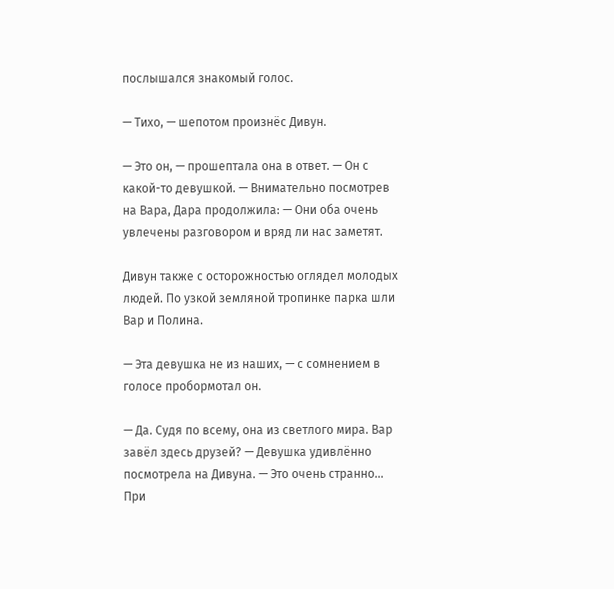послышался знакомый голос.

— Тихо, — шепотом произнёс Дивун.

— Это он, — прошептала она в ответ. — Он с какой-то девушкой. — Внимательно посмотрев на Вара, Дара продолжила: — Они оба очень увлечены разговором и вряд ли нас заметят.

Дивун также с осторожностью оглядел молодых людей. По узкой земляной тропинке парка шли Вар и Полина.

— Эта девушка не из наших, — с сомнением в голосе пробормотал он.

— Да. Судя по всему, она из светлого мира. Вар завёл здесь друзей? — Девушка удивлённо посмотрела на Дивуна. — Это очень странно… При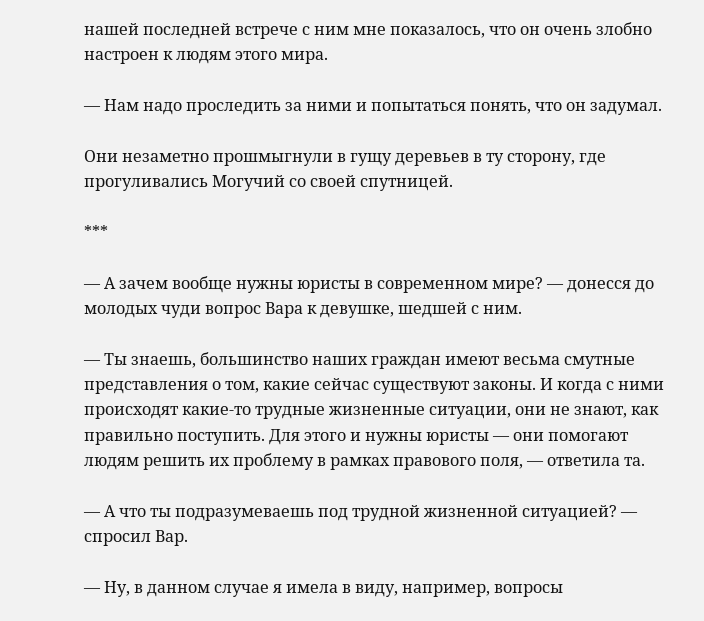нашей последней встрече с ним мне показалось, что он очень злобно настроен к людям этого мира.

— Нам надо проследить за ними и попытаться понять, что он задумал.

Они незаметно прошмыгнули в гущу деревьев в ту сторону, где прогуливались Могучий со своей спутницей.

***

— А зачем вообще нужны юристы в современном мире? — донесся до молодых чуди вопрос Вара к девушке, шедшей с ним.

— Ты знаешь, большинство наших граждан имеют весьма смутные представления о том, какие сейчас существуют законы. И когда с ними происходят какие-то трудные жизненные ситуации, они не знают, как правильно поступить. Для этого и нужны юристы — они помогают людям решить их проблему в рамках правового поля, — ответила та.

— А что ты подразумеваешь под трудной жизненной ситуацией? — спросил Вар.

— Ну, в данном случае я имела в виду, например, вопросы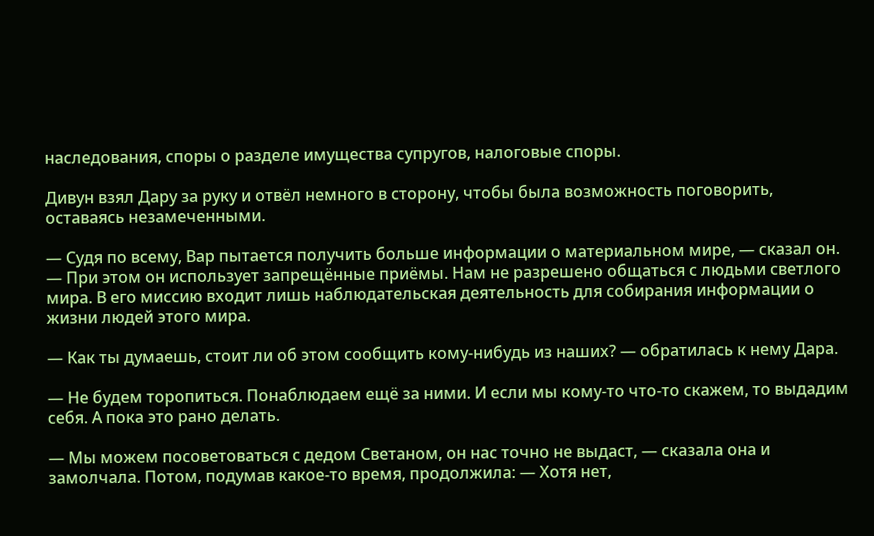наследования, споры о разделе имущества супругов, налоговые споры.

Дивун взял Дару за руку и отвёл немного в сторону, чтобы была возможность поговорить, оставаясь незамеченными.

— Судя по всему, Вар пытается получить больше информации о материальном мире, — сказал он. — При этом он использует запрещённые приёмы. Нам не разрешено общаться с людьми светлого мира. В его миссию входит лишь наблюдательская деятельность для собирания информации о жизни людей этого мира.

— Как ты думаешь, стоит ли об этом сообщить кому-нибудь из наших? — обратилась к нему Дара.

— Не будем торопиться. Понаблюдаем ещё за ними. И если мы кому-то что-то скажем, то выдадим себя. А пока это рано делать.

— Мы можем посоветоваться с дедом Светаном, он нас точно не выдаст, — сказала она и замолчала. Потом, подумав какое-то время, продолжила: — Хотя нет,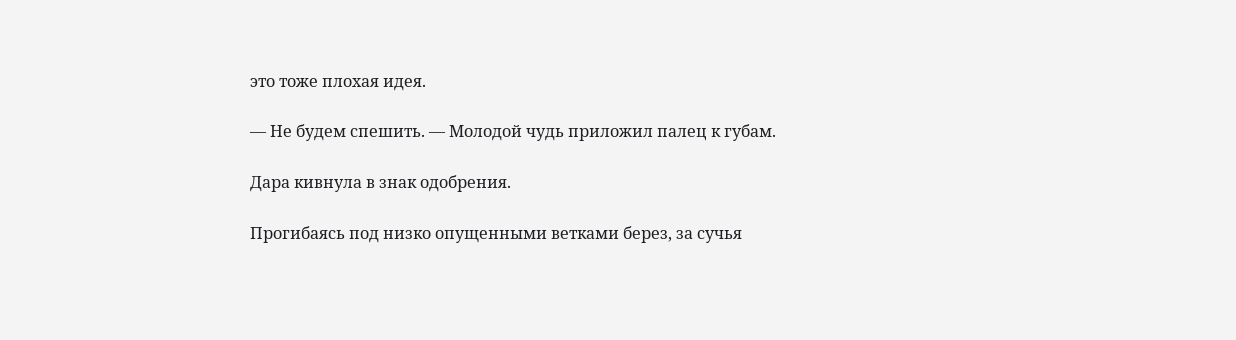это тоже плохая идея.

— Не будем спешить. — Молодой чудь приложил палец к губам.

Дара кивнула в знак одобрения.

Прогибаясь под низко опущенными ветками берез, за сучья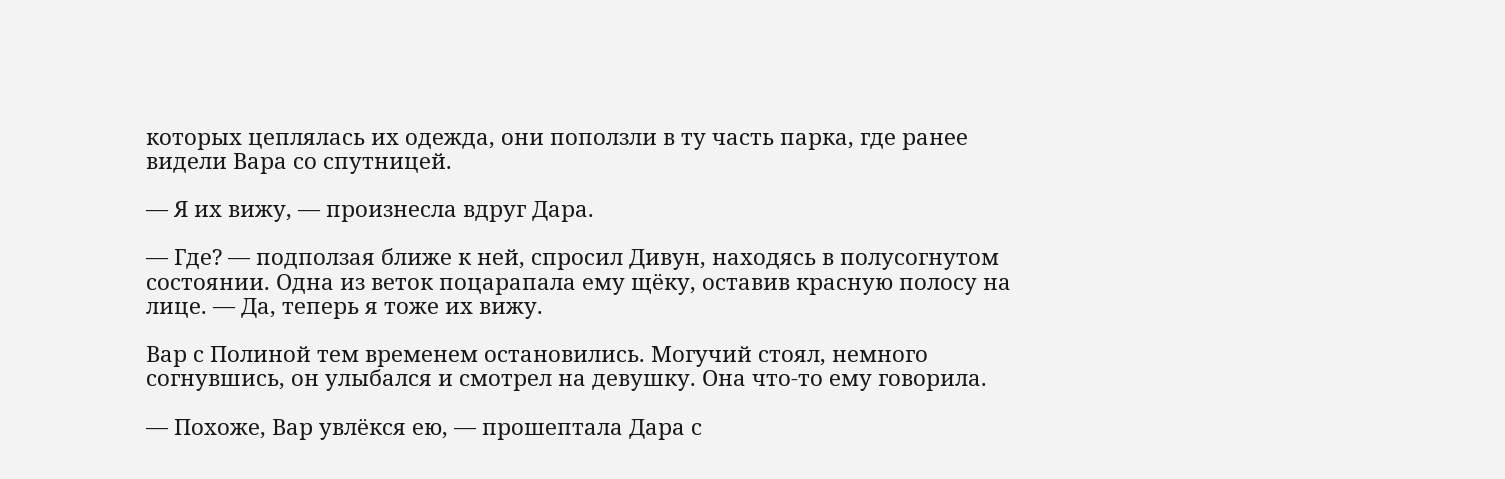которых цеплялась их одежда, они поползли в ту часть парка, где ранее видели Вара со спутницей.

— Я их вижу, — произнесла вдруг Дара.

— Где? — подползая ближе к ней, спросил Дивун, находясь в полусогнутом состоянии. Одна из веток поцарапала ему щёку, оставив красную полосу на лице. — Да, теперь я тоже их вижу.

Вар с Полиной тем временем остановились. Могучий стоял, немного согнувшись, он улыбался и смотрел на девушку. Она что-то ему говорила.

— Похоже, Вар увлёкся ею, — прошептала Дара с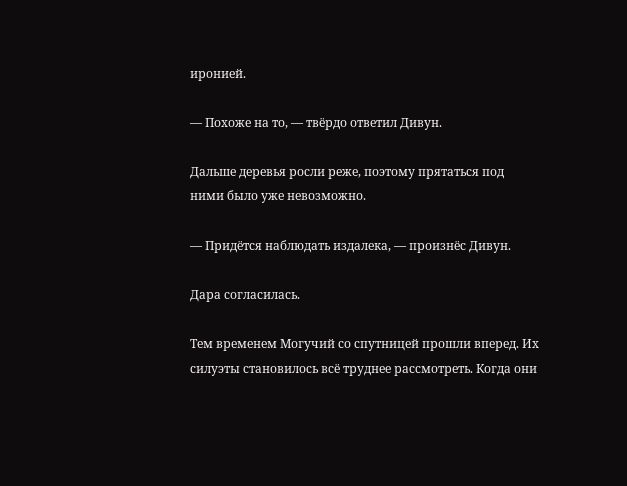иронией.

— Похоже на то, — твёрдо ответил Дивун.

Дальше деревья росли реже, поэтому прятаться под ними было уже невозможно.

— Придётся наблюдать издалека, — произнёс Дивун.

Дара согласилась.

Тем временем Могучий со спутницей прошли вперед. Их силуэты становилось всё труднее рассмотреть. Когда они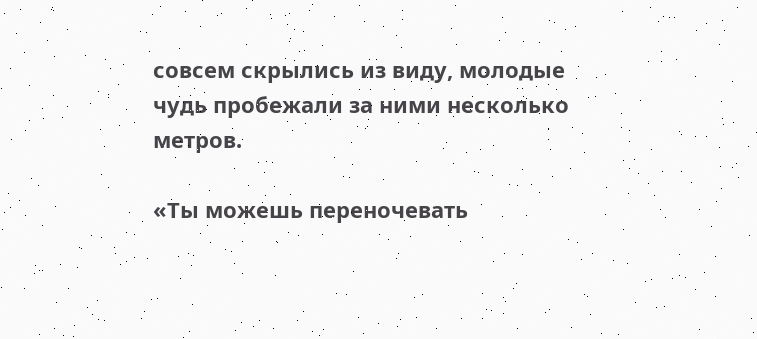совсем скрылись из виду, молодые чудь пробежали за ними несколько метров.

«Ты можешь переночевать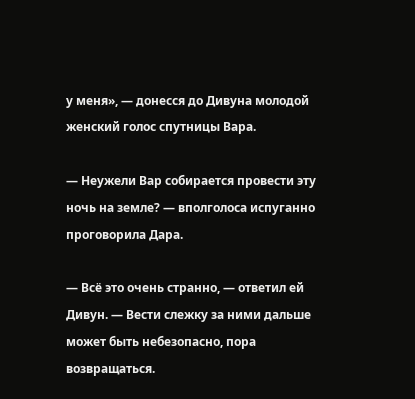у меня», — донесся до Дивуна молодой женский голос спутницы Вара.

— Неужели Вар собирается провести эту ночь на земле? — вполголоса испуганно проговорила Дара.

— Всё это очень странно, — ответил ей Дивун. — Вести слежку за ними дальше может быть небезопасно, пора возвращаться.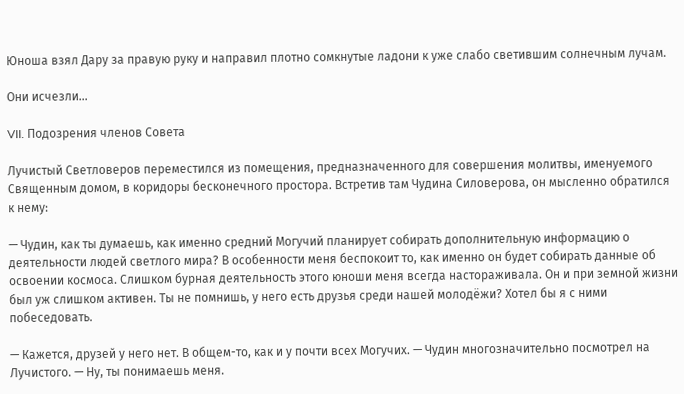Юноша взял Дару за правую руку и направил плотно сомкнутые ладони к уже слабо светившим солнечным лучам.

Они исчезли…

VII. Подозрения членов Совета

Лучистый Светловеров переместился из помещения, предназначенного для совершения молитвы, именуемого Священным домом, в коридоры бесконечного простора. Встретив там Чудина Силоверова, он мысленно обратился к нему:

— Чудин, как ты думаешь, как именно средний Могучий планирует собирать дополнительную информацию о деятельности людей светлого мира? В особенности меня беспокоит то, как именно он будет собирать данные об освоении космоса. Слишком бурная деятельность этого юноши меня всегда настораживала. Он и при земной жизни был уж слишком активен. Ты не помнишь, у него есть друзья среди нашей молодёжи? Хотел бы я с ними побеседовать.

— Кажется, друзей у него нет. В общем-то, как и у почти всех Могучих. — Чудин многозначительно посмотрел на Лучистого. — Ну, ты понимаешь меня.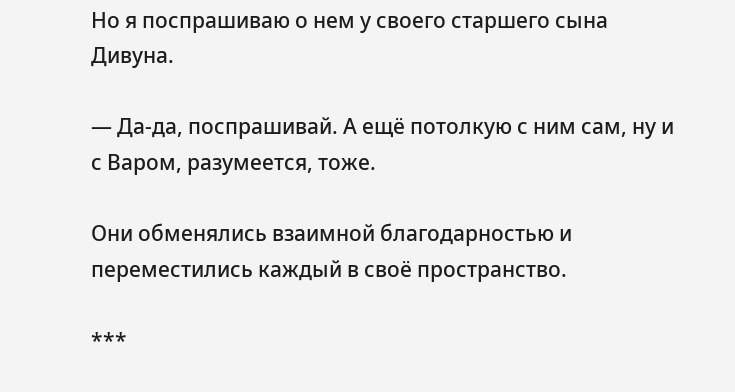Но я поспрашиваю о нем у своего старшего сына Дивуна.

— Да-да, поспрашивай. А ещё потолкую с ним сам, ну и с Варом, разумеется, тоже.

Они обменялись взаимной благодарностью и переместились каждый в своё пространство.

***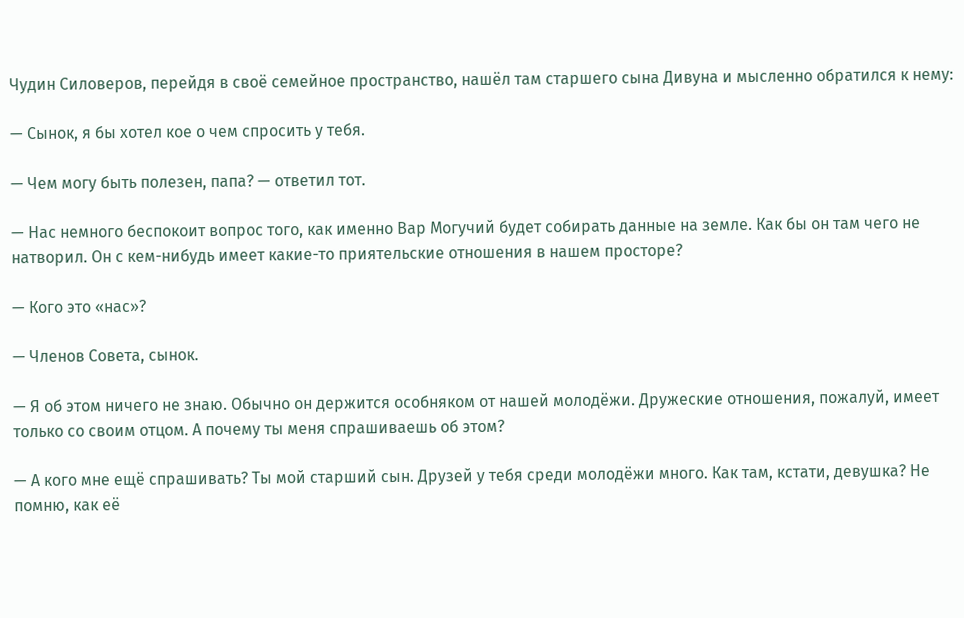Чудин Силоверов, перейдя в своё семейное пространство, нашёл там старшего сына Дивуна и мысленно обратился к нему:

— Сынок, я бы хотел кое о чем спросить у тебя.

— Чем могу быть полезен, папа? — ответил тот.

— Нас немного беспокоит вопрос того, как именно Вар Могучий будет собирать данные на земле. Как бы он там чего не натворил. Он с кем-нибудь имеет какие-то приятельские отношения в нашем просторе?

— Кого это «нас»?

— Членов Совета, сынок.

— Я об этом ничего не знаю. Обычно он держится особняком от нашей молодёжи. Дружеские отношения, пожалуй, имеет только со своим отцом. А почему ты меня спрашиваешь об этом?

— А кого мне ещё спрашивать? Ты мой старший сын. Друзей у тебя среди молодёжи много. Как там, кстати, девушка? Не помню, как её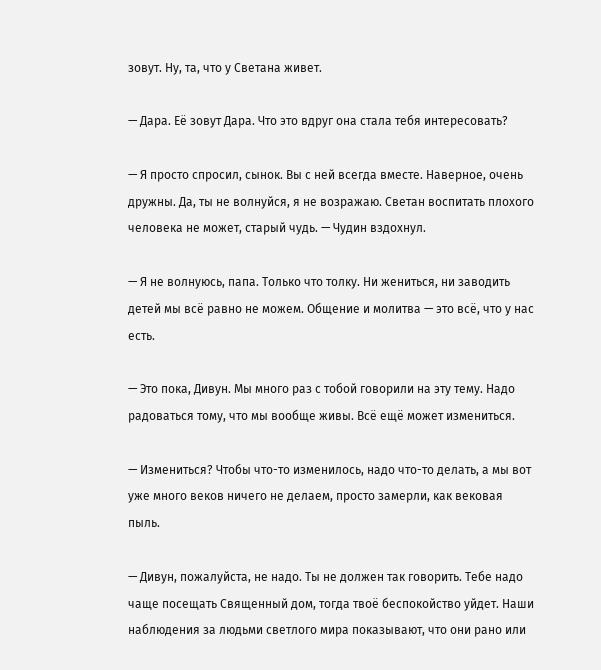зовут. Ну, та, что у Светана живет.

— Дара. Её зовут Дара. Что это вдруг она стала тебя интересовать?

— Я просто спросил, сынок. Вы с ней всегда вместе. Наверное, очень дружны. Да, ты не волнуйся, я не возражаю. Светан воспитать плохого человека не может, старый чудь. — Чудин вздохнул.

— Я не волнуюсь, папа. Только что толку. Ни жениться, ни заводить детей мы всё равно не можем. Общение и молитва — это всё, что у нас есть.

— Это пока, Дивун. Мы много раз с тобой говорили на эту тему. Надо радоваться тому, что мы вообще живы. Всё ещё может измениться.

— Измениться? Чтобы что-то изменилось, надо что-то делать, а мы вот уже много веков ничего не делаем, просто замерли, как вековая пыль.

— Дивун, пожалуйста, не надо. Ты не должен так говорить. Тебе надо чаще посещать Священный дом, тогда твоё беспокойство уйдет. Наши наблюдения за людьми светлого мира показывают, что они рано или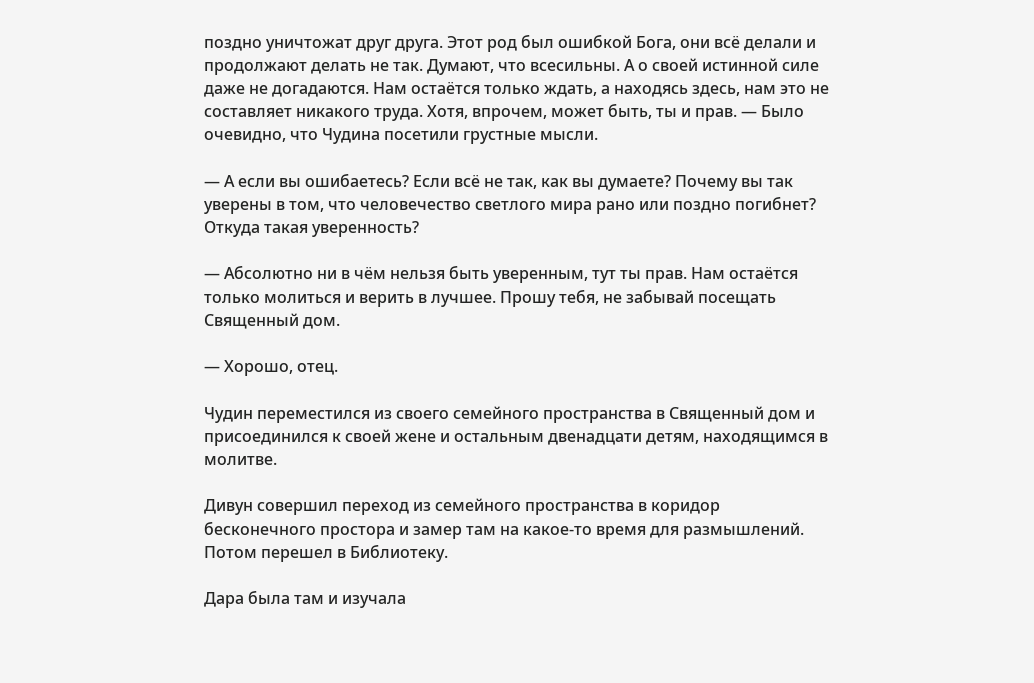поздно уничтожат друг друга. Этот род был ошибкой Бога, они всё делали и продолжают делать не так. Думают, что всесильны. А о своей истинной силе даже не догадаются. Нам остаётся только ждать, а находясь здесь, нам это не составляет никакого труда. Хотя, впрочем, может быть, ты и прав. — Было очевидно, что Чудина посетили грустные мысли.

— А если вы ошибаетесь? Если всё не так, как вы думаете? Почему вы так уверены в том, что человечество светлого мира рано или поздно погибнет? Откуда такая уверенность?

— Абсолютно ни в чём нельзя быть уверенным, тут ты прав. Нам остаётся только молиться и верить в лучшее. Прошу тебя, не забывай посещать Священный дом.

— Хорошо, отец.

Чудин переместился из своего семейного пространства в Священный дом и присоединился к своей жене и остальным двенадцати детям, находящимся в молитве.

Дивун совершил переход из семейного пространства в коридор бесконечного простора и замер там на какое-то время для размышлений. Потом перешел в Библиотеку.

Дара была там и изучала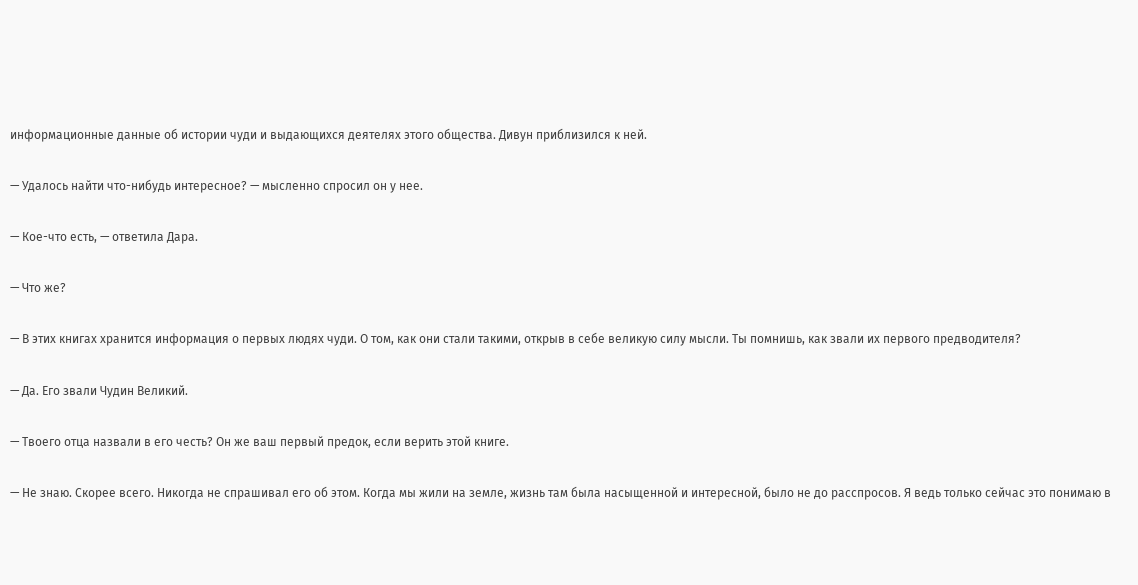информационные данные об истории чуди и выдающихся деятелях этого общества. Дивун приблизился к ней.

— Удалось найти что-нибудь интересное? — мысленно спросил он у нее.

— Кое-что есть, — ответила Дара.

— Что же?

— В этих книгах хранится информация о первых людях чуди. О том, как они стали такими, открыв в себе великую силу мысли. Ты помнишь, как звали их первого предводителя?

— Да. Его звали Чудин Великий.

— Твоего отца назвали в его честь? Он же ваш первый предок, если верить этой книге.

— Не знаю. Скорее всего. Никогда не спрашивал его об этом. Когда мы жили на земле, жизнь там была насыщенной и интересной, было не до расспросов. Я ведь только сейчас это понимаю в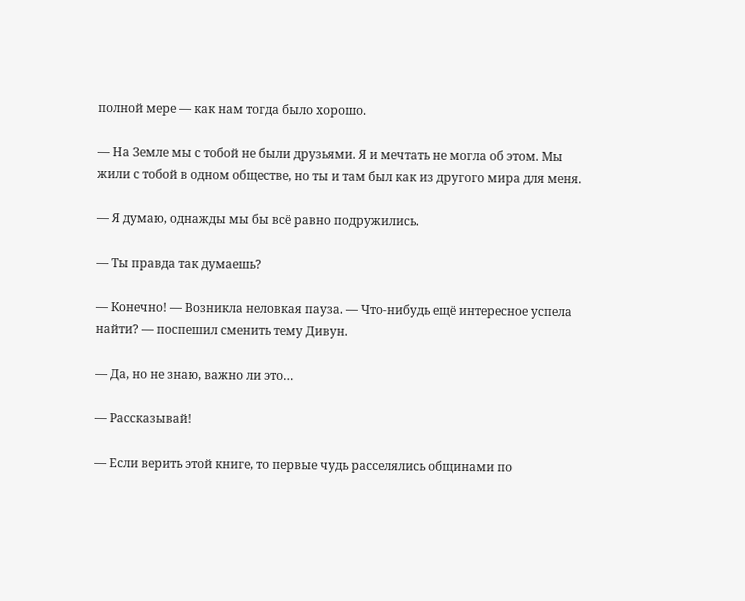полной мере — как нам тогда было хорошо.

— На Земле мы с тобой не были друзьями. Я и мечтать не могла об этом. Мы жили с тобой в одном обществе, но ты и там был как из другого мира для меня.

— Я думаю, однажды мы бы всё равно подружились.

— Ты правда так думаешь?

— Конечно! — Возникла неловкая пауза. — Что-нибудь ещё интересное успела найти? — поспешил сменить тему Дивун.

— Да, но не знаю, важно ли это…

— Рассказывай!

— Если верить этой книге, то первые чудь расселялись общинами по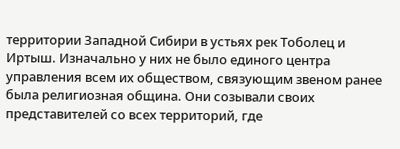территории Западной Сибири в устьях рек Тоболец и Иртыш. Изначально у них не было единого центра управления всем их обществом, связующим звеном ранее была религиозная община. Они созывали своих представителей со всех территорий, где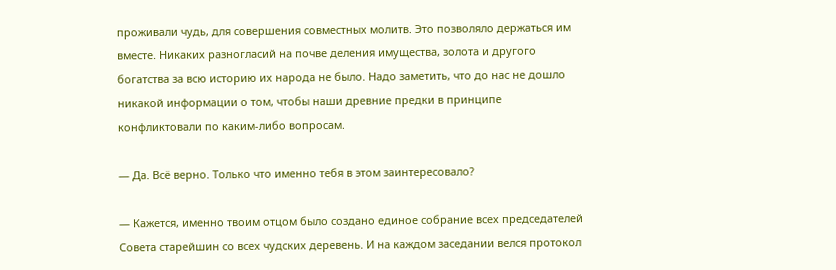проживали чудь, для совершения совместных молитв. Это позволяло держаться им вместе. Никаких разногласий на почве деления имущества, золота и другого богатства за всю историю их народа не было. Надо заметить, что до нас не дошло никакой информации о том, чтобы наши древние предки в принципе конфликтовали по каким-либо вопросам.

— Да. Всё верно. Только что именно тебя в этом заинтересовало?

— Кажется, именно твоим отцом было создано единое собрание всех председателей Совета старейшин со всех чудских деревень. И на каждом заседании велся протокол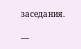заседания.

—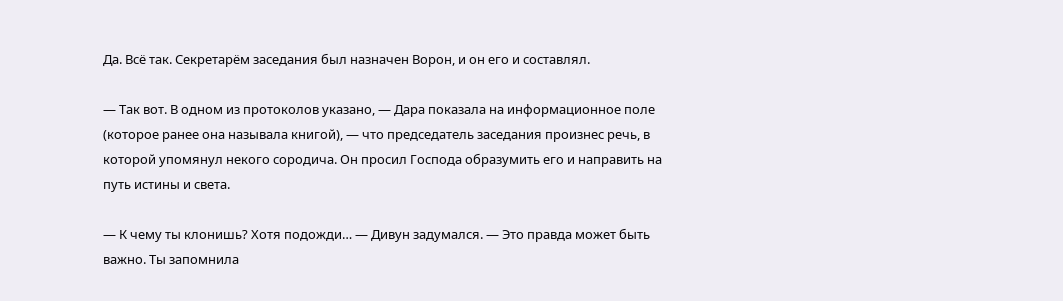Да. Всё так. Секретарём заседания был назначен Ворон, и он его и составлял.

— Так вот. В одном из протоколов указано, — Дара показала на информационное поле (которое ранее она называла книгой), — что председатель заседания произнес речь, в которой упомянул некого сородича. Он просил Господа образумить его и направить на путь истины и света.

— К чему ты клонишь? Хотя подожди… — Дивун задумался. — Это правда может быть важно. Ты запомнила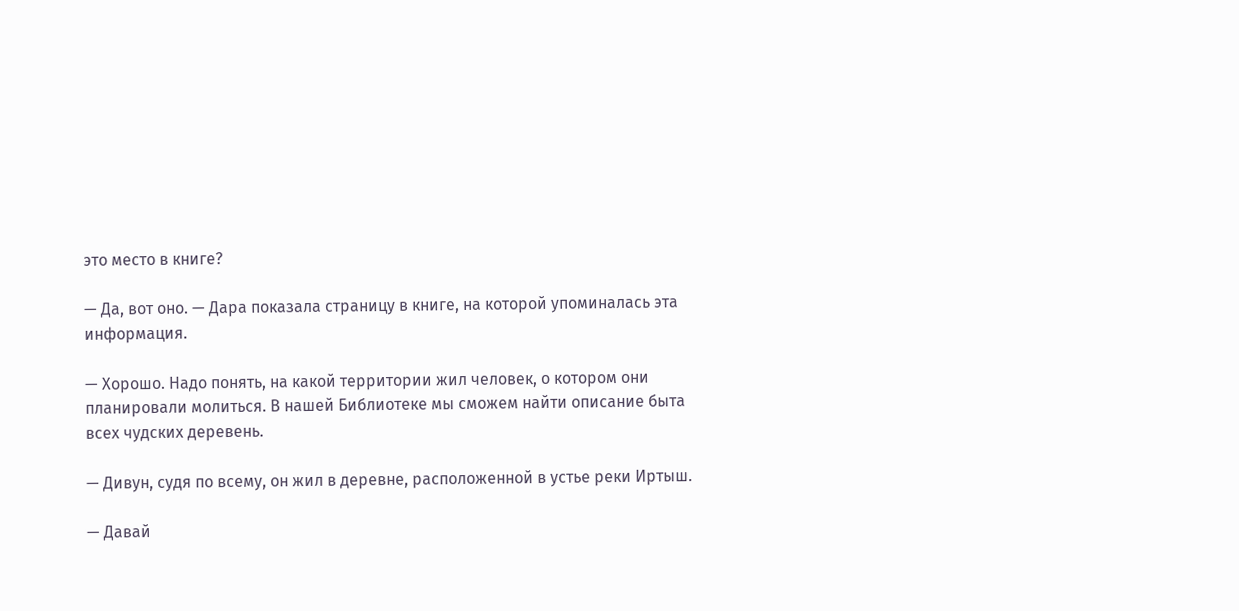это место в книге?

— Да, вот оно. — Дара показала страницу в книге, на которой упоминалась эта информация.

— Хорошо. Надо понять, на какой территории жил человек, о котором они планировали молиться. В нашей Библиотеке мы сможем найти описание быта всех чудских деревень.

— Дивун, судя по всему, он жил в деревне, расположенной в устье реки Иртыш.

— Давай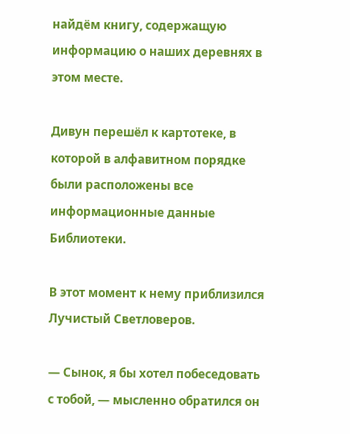найдём книгу, содержащую информацию о наших деревнях в этом месте.

Дивун перешёл к картотеке, в которой в алфавитном порядке были расположены все информационные данные Библиотеки.

В этот момент к нему приблизился Лучистый Светловеров.

— Сынок, я бы хотел побеседовать с тобой, — мысленно обратился он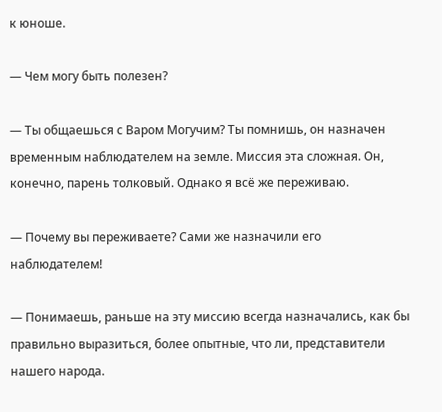к юноше.

— Чем могу быть полезен?

— Ты общаешься с Варом Могучим? Ты помнишь, он назначен временным наблюдателем на земле. Миссия эта сложная. Он, конечно, парень толковый. Однако я всё же переживаю.

— Почему вы переживаете? Сами же назначили его наблюдателем!

— Понимаешь, раньше на эту миссию всегда назначались, как бы правильно выразиться, более опытные, что ли, представители нашего народа.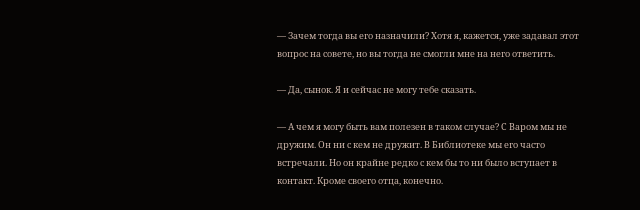— Зачем тогда вы его назначили? Хотя я, кажется, уже задавал этот вопрос на совете, но вы тогда не смогли мне на него ответить.

— Да, сынок. Я и сейчас не могу тебе сказать.

— А чем я могу быть вам полезен в таком случае? С Варом мы не дружим. Он ни с кем не дружит. В Библиотеке мы его часто встречали. Но он крайне редко с кем бы то ни было вступает в контакт. Кроме своего отца, конечно.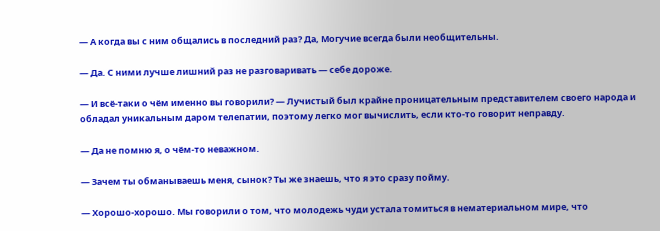— А когда вы с ним общались в последний раз? Да, Могучие всегда были необщительны.

— Да. С ними лучше лишний раз не разговаривать — себе дороже.

— И всё-таки о чём именно вы говорили? — Лучистый был крайне проницательным представителем своего народа и обладал уникальным даром телепатии, поэтому легко мог вычислить, если кто-то говорит неправду.

— Да не помню я, о чём-то неважном.

— Зачем ты обманываешь меня, сынок? Ты же знаешь, что я это сразу пойму.

— Хорошо-хорошо. Мы говорили о том, что молодежь чуди устала томиться в нематериальном мире, что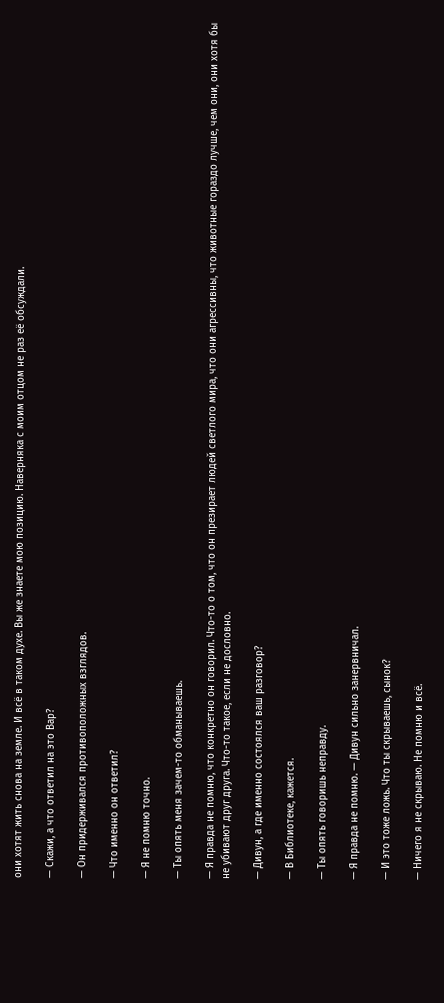они хотят жить снова на земле. И всё в таком духе. Вы же знаете мою позицию. Наверняка с моим отцом не раз её обсуждали.

— Скажи, а что ответил на это Вар?

— Он придерживался противоположных взглядов.

— Что именно он ответил?

— Я не помню точно.

— Ты опять меня зачем-то обманываешь.

— Я правда не помню, что конкретно он говорил. Что-то о том, что он презирает людей светлого мира, что они агрессивны, что животные гораздо лучше, чем они, они хотя бы не убивают друг друга. Что-то такое, если не дословно.

— Дивун, а где именно состоялся ваш разговор?

— В Библиотеке, кажется.

— Ты опять говоришь неправду.

— Я правда не помню. — Дивун сильно занервничал.

— И это тоже ложь. Что ты скрываешь, сынок?

— Ничего я не скрываю. Не помню и всё.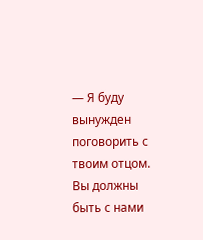— Я буду вынужден поговорить с твоим отцом. Вы должны быть с нами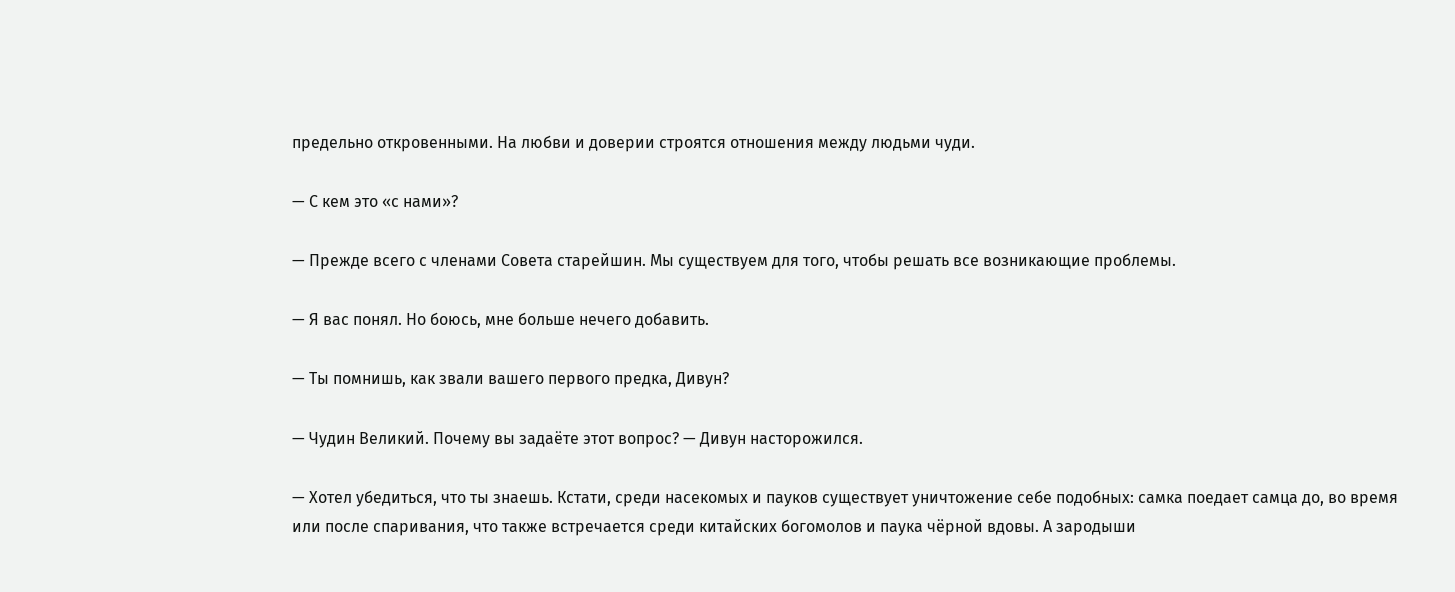предельно откровенными. На любви и доверии строятся отношения между людьми чуди.

— С кем это «с нами»?

— Прежде всего с членами Совета старейшин. Мы существуем для того, чтобы решать все возникающие проблемы.

— Я вас понял. Но боюсь, мне больше нечего добавить.

— Ты помнишь, как звали вашего первого предка, Дивун?

— Чудин Великий. Почему вы задаёте этот вопрос? — Дивун насторожился.

— Хотел убедиться, что ты знаешь. Кстати, среди насекомых и пауков существует уничтожение себе подобных: самка поедает самца до, во время или после спаривания, что также встречается среди китайских богомолов и паука чёрной вдовы. А зародыши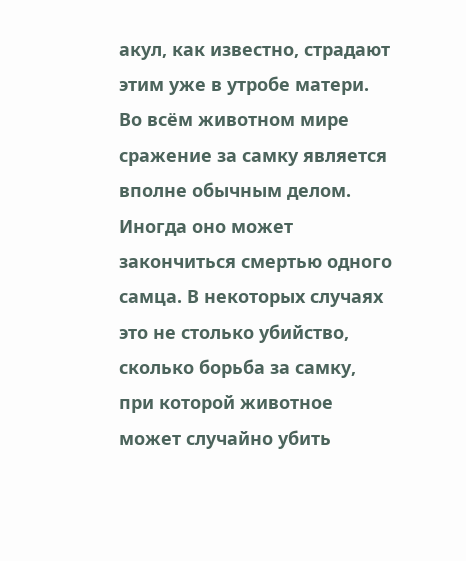акул, как известно, страдают этим уже в утробе матери. Во всём животном мире сражение за самку является вполне обычным делом. Иногда оно может закончиться смертью одного самца. В некоторых случаях это не столько убийство, сколько борьба за самку, при которой животное может случайно убить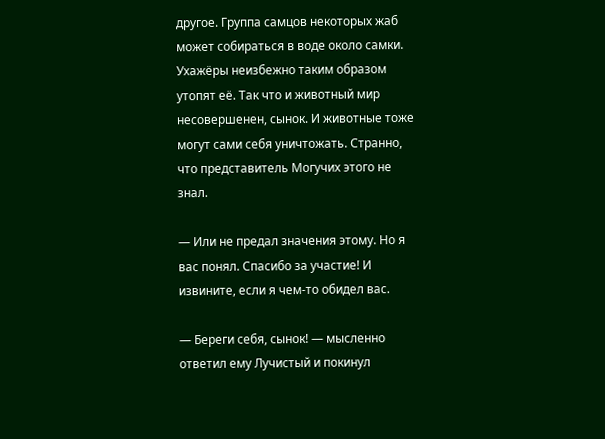другое. Группа самцов некоторых жаб может собираться в воде около самки. Ухажёры неизбежно таким образом утопят её. Так что и животный мир несовершенен, сынок. И животные тоже могут сами себя уничтожать. Странно, что представитель Могучих этого не знал.

— Или не предал значения этому. Но я вас понял. Спасибо за участие! И извините, если я чем-то обидел вас.

— Береги себя, сынок! — мысленно ответил ему Лучистый и покинул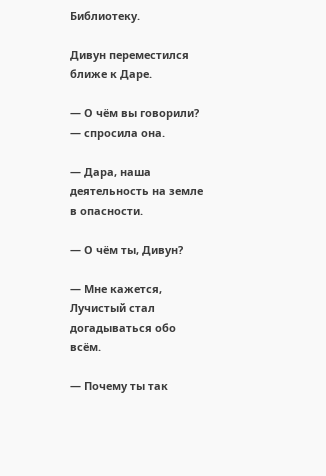Библиотеку.

Дивун переместился ближе к Даре.

— О чём вы говорили? — спросила она.

— Дара, наша деятельность на земле в опасности.

— О чём ты, Дивун?

— Мне кажется, Лучистый стал догадываться обо всём.

— Почему ты так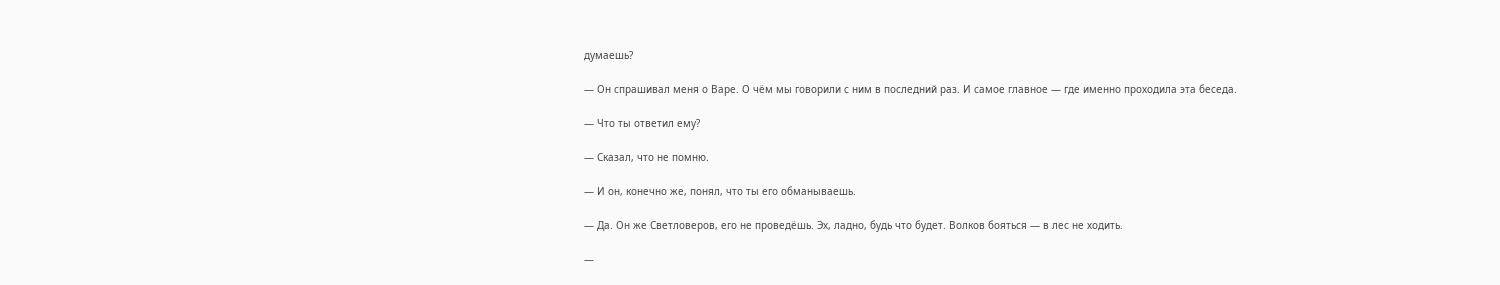думаешь?

— Он спрашивал меня о Варе. О чём мы говорили с ним в последний раз. И самое главное — где именно проходила эта беседа.

— Что ты ответил ему?

— Сказал, что не помню.

— И он, конечно же, понял, что ты его обманываешь.

— Да. Он же Светловеров, его не проведёшь. Эх, ладно, будь что будет. Волков бояться — в лес не ходить.

—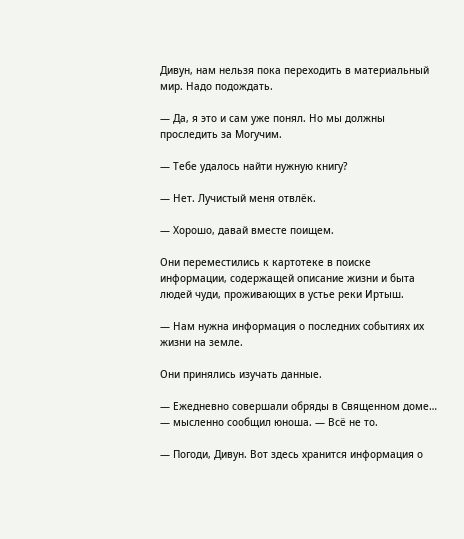Дивун, нам нельзя пока переходить в материальный мир. Надо подождать.

— Да, я это и сам уже понял. Но мы должны проследить за Могучим.

— Тебе удалось найти нужную книгу?

— Нет. Лучистый меня отвлёк.

— Хорошо, давай вместе поищем.

Они переместились к картотеке в поиске информации, содержащей описание жизни и быта людей чуди, проживающих в устье реки Иртыш.

— Нам нужна информация о последних событиях их жизни на земле.

Они принялись изучать данные.

— Ежедневно совершали обряды в Священном доме… — мысленно сообщил юноша. — Всё не то.

— Погоди, Дивун. Вот здесь хранится информация о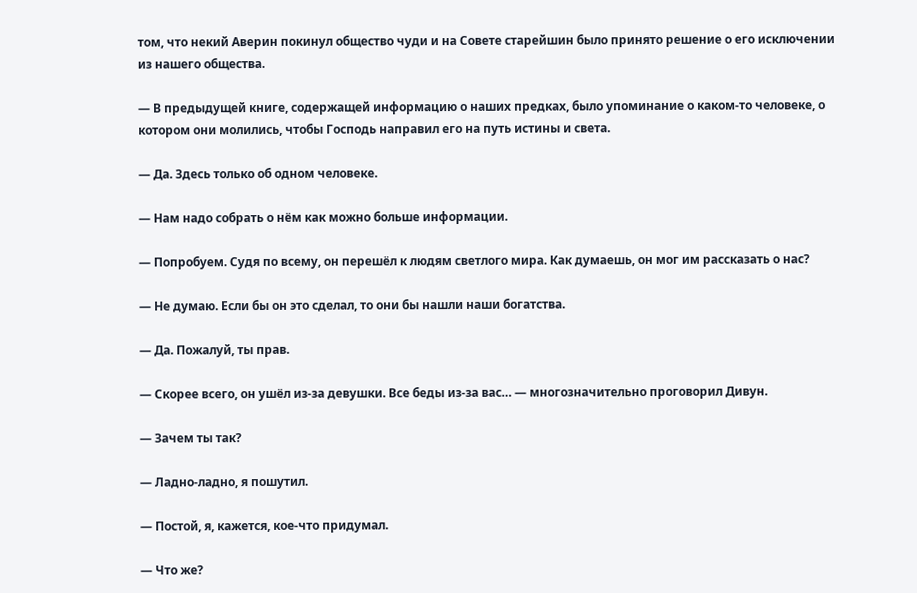том, что некий Аверин покинул общество чуди и на Совете старейшин было принято решение о его исключении из нашего общества.

— В предыдущей книге, содержащей информацию о наших предках, было упоминание о каком-то человеке, о котором они молились, чтобы Господь направил его на путь истины и света.

— Да. Здесь только об одном человеке.

— Нам надо собрать о нём как можно больше информации.

— Попробуем. Судя по всему, он перешёл к людям светлого мира. Как думаешь, он мог им рассказать о нас?

— Не думаю. Если бы он это сделал, то они бы нашли наши богатства.

— Да. Пожалуй, ты прав.

— Скорее всего, он ушёл из-за девушки. Все беды из-за вас… — многозначительно проговорил Дивун.

— Зачем ты так?

— Ладно-ладно, я пошутил.

— Постой, я, кажется, кое-что придумал.

— Что же?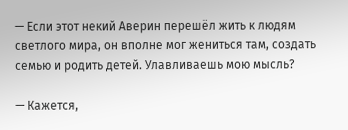— Если этот некий Аверин перешёл жить к людям светлого мира, он вполне мог жениться там, создать семью и родить детей. Улавливаешь мою мысль?

— Кажется,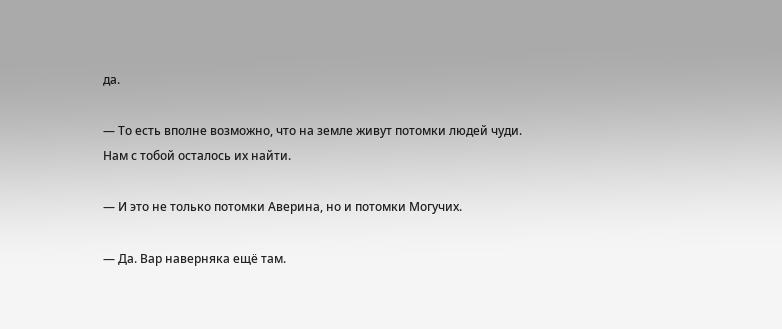да.

— То есть вполне возможно, что на земле живут потомки людей чуди. Нам с тобой осталось их найти.

— И это не только потомки Аверина, но и потомки Могучих.

— Да. Вар наверняка ещё там.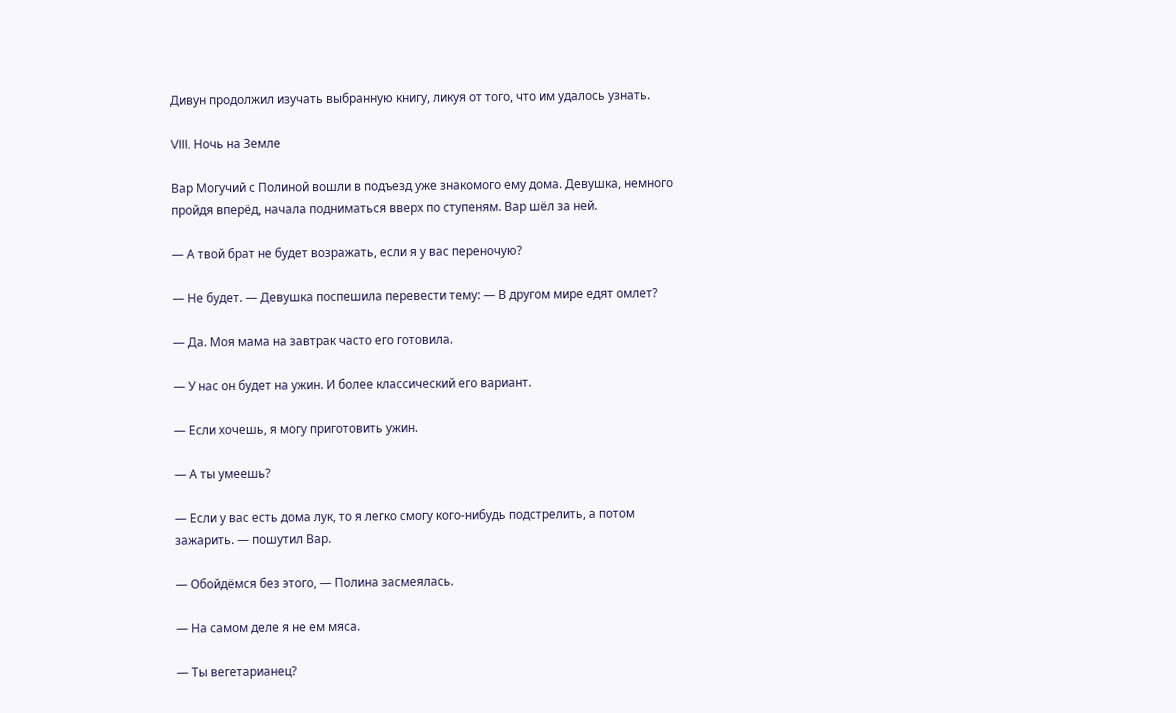Дивун продолжил изучать выбранную книгу, ликуя от того, что им удалось узнать.

VIII. Ночь на Земле

Вар Могучий с Полиной вошли в подъезд уже знакомого ему дома. Девушка, немного пройдя вперёд, начала подниматься вверх по ступеням. Вар шёл за ней.

— А твой брат не будет возражать, если я у вас переночую?

— Не будет. — Девушка поспешила перевести тему: — В другом мире едят омлет?

— Да. Моя мама на завтрак часто его готовила.

— У нас он будет на ужин. И более классический его вариант.

— Если хочешь, я могу приготовить ужин.

— А ты умеешь?

— Если у вас есть дома лук, то я легко смогу кого-нибудь подстрелить, а потом зажарить. — пошутил Вар.

— Обойдёмся без этого, — Полина засмеялась.

— На самом деле я не ем мяса.

— Ты вегетарианец?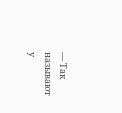— Так называют у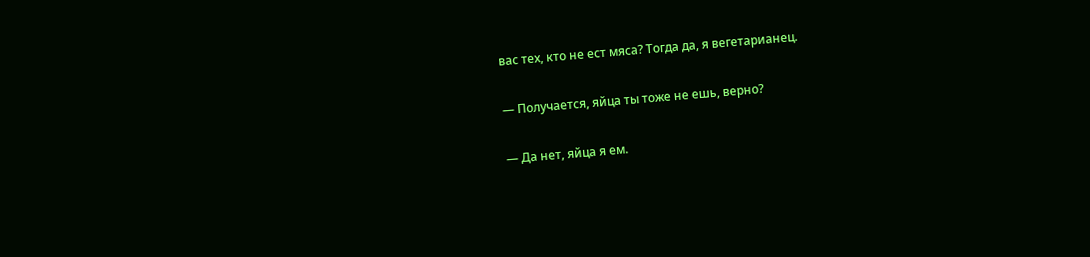вас тех, кто не ест мяса? Тогда да, я вегетарианец.

— Получается, яйца ты тоже не ешь, верно?

— Да нет, яйца я ем.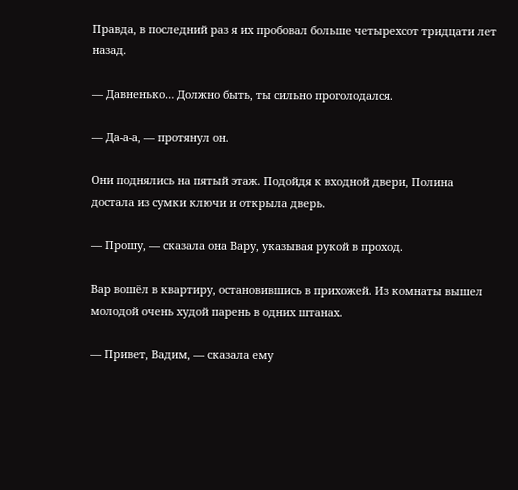Правда, в последний раз я их пробовал больше четырехсот тридцати лет назад.

— Давненько… Должно быть, ты сильно проголодался.

— Да-а-а, — протянул он.

Они поднялись на пятый этаж. Подойдя к входной двери, Полина достала из сумки ключи и открыла дверь.

— Прошу, — сказала она Вару, указывая рукой в проход.

Вар вошёл в квартиру, остановившись в прихожей. Из комнаты вышел молодой очень худой парень в одних штанах.

— Привет, Вадим, — сказала ему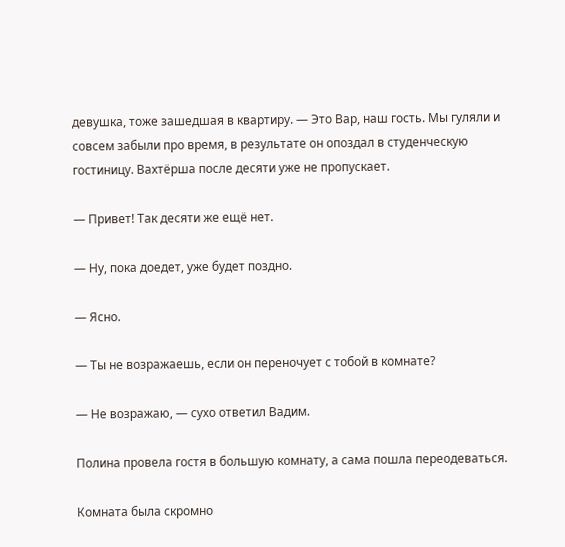девушка, тоже зашедшая в квартиру. — Это Вар, наш гость. Мы гуляли и совсем забыли про время, в результате он опоздал в студенческую гостиницу. Вахтёрша после десяти уже не пропускает.

— Привет! Так десяти же ещё нет.

— Ну, пока доедет, уже будет поздно.

— Ясно.

— Ты не возражаешь, если он переночует с тобой в комнате?

— Не возражаю, — сухо ответил Вадим.

Полина провела гостя в большую комнату, а сама пошла переодеваться.

Комната была скромно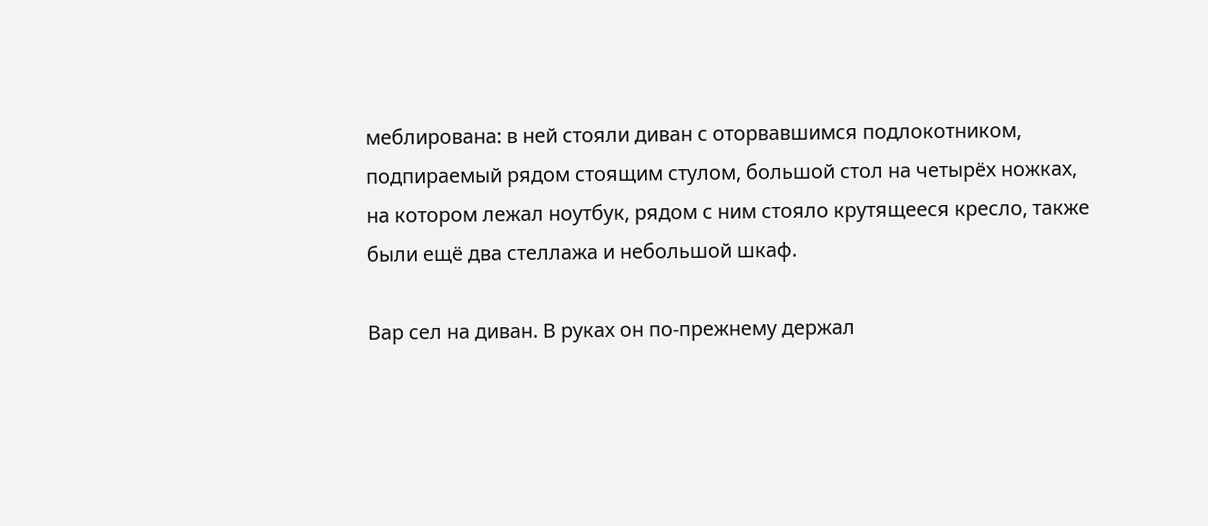меблирована: в ней стояли диван с оторвавшимся подлокотником, подпираемый рядом стоящим стулом, большой стол на четырёх ножках, на котором лежал ноутбук, рядом с ним стояло крутящееся кресло, также были ещё два стеллажа и небольшой шкаф.

Вар сел на диван. В руках он по-прежнему держал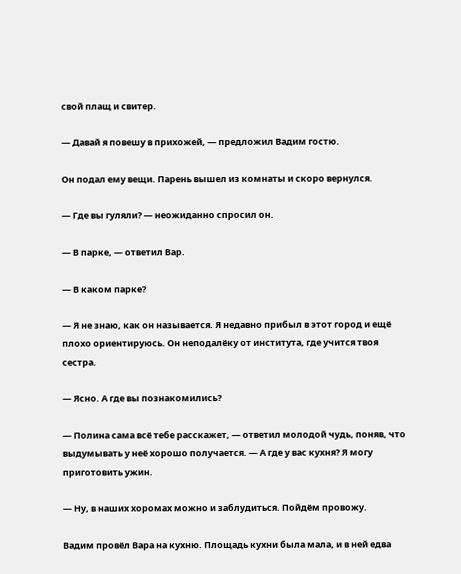свой плащ и свитер.

— Давай я повешу в прихожей, — предложил Вадим гостю.

Он подал ему вещи. Парень вышел из комнаты и скоро вернулся.

— Где вы гуляли? — неожиданно спросил он.

— В парке, — ответил Вар.

— В каком парке?

— Я не знаю, как он называется. Я недавно прибыл в этот город и ещё плохо ориентируюсь. Он неподалёку от института, где учится твоя сестра.

— Ясно. А где вы познакомились?

— Полина сама всё тебе расскажет, — ответил молодой чудь, поняв, что выдумывать у неё хорошо получается. — А где у вас кухня? Я могу приготовить ужин.

— Ну, в наших хоромах можно и заблудиться. Пойдём провожу.

Вадим провёл Вара на кухню. Площадь кухни была мала, и в ней едва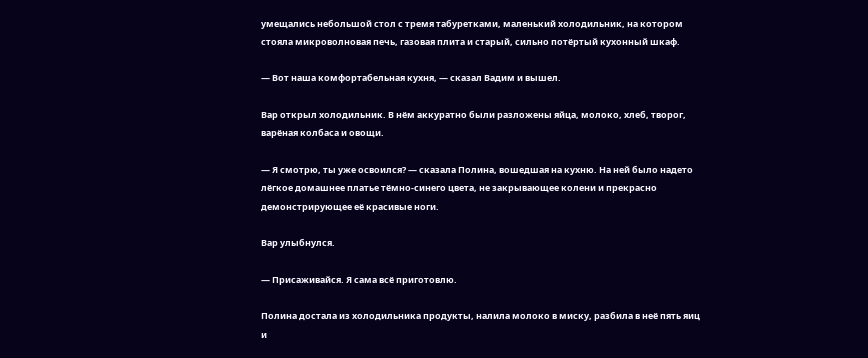умещались небольшой стол с тремя табуретками, маленький холодильник, на котором стояла микроволновая печь, газовая плита и старый, сильно потёртый кухонный шкаф.

— Вот наша комфортабельная кухня, — сказал Вадим и вышел.

Вар открыл холодильник. В нём аккуратно были разложены яйца, молоко, хлеб, творог, варёная колбаса и овощи.

— Я смотрю, ты уже освоился? — сказала Полина, вошедшая на кухню. На ней было надето лёгкое домашнее платье тёмно-синего цвета, не закрывающее колени и прекрасно демонстрирующее её красивые ноги.

Вар улыбнулся.

— Присаживайся. Я сама всё приготовлю.

Полина достала из холодильника продукты, налила молоко в миску, разбила в неё пять яиц и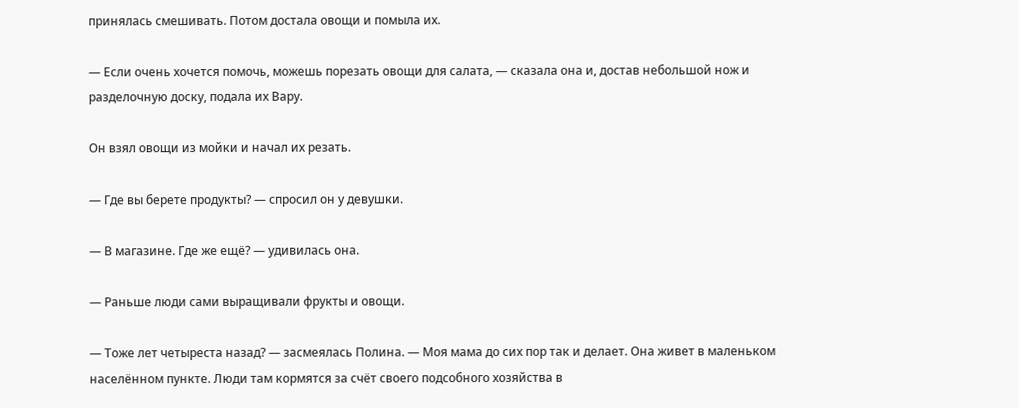принялась смешивать. Потом достала овощи и помыла их.

— Если очень хочется помочь, можешь порезать овощи для салата, — сказала она и, достав небольшой нож и разделочную доску, подала их Вару.

Он взял овощи из мойки и начал их резать.

— Где вы берете продукты? — спросил он у девушки.

— В магазине. Где же ещё? — удивилась она.

— Раньше люди сами выращивали фрукты и овощи.

— Тоже лет четыреста назад? — засмеялась Полина. — Моя мама до сих пор так и делает. Она живет в маленьком населённом пункте. Люди там кормятся за счёт своего подсобного хозяйства в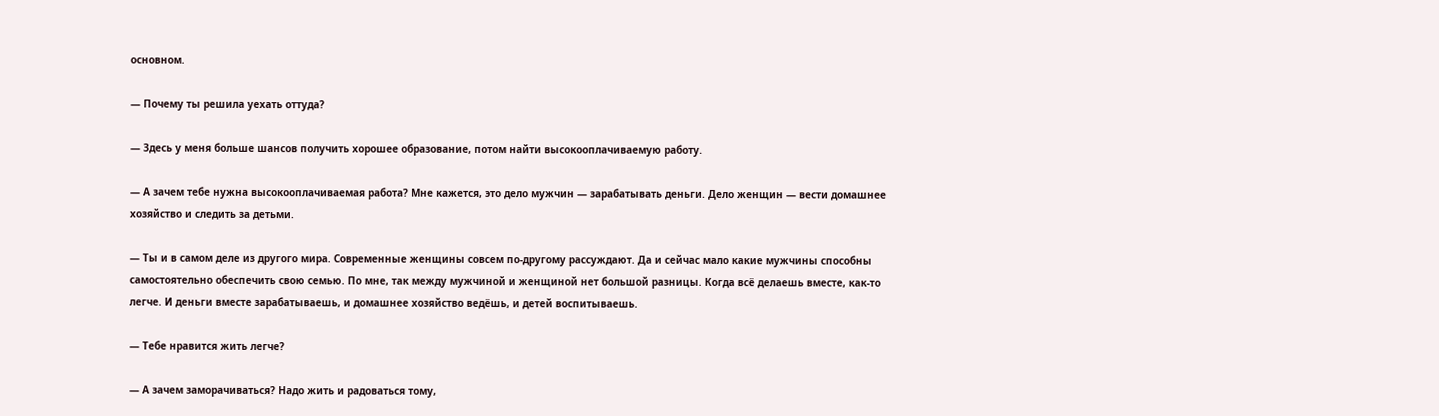основном.

— Почему ты решила уехать оттуда?

— Здесь у меня больше шансов получить хорошее образование, потом найти высокооплачиваемую работу.

— А зачем тебе нужна высокооплачиваемая работа? Мне кажется, это дело мужчин — зарабатывать деньги. Дело женщин — вести домашнее хозяйство и следить за детьми.

— Ты и в самом деле из другого мира. Современные женщины совсем по-другому рассуждают. Да и сейчас мало какие мужчины способны самостоятельно обеспечить свою семью. По мне, так между мужчиной и женщиной нет большой разницы. Когда всё делаешь вместе, как-то легче. И деньги вместе зарабатываешь, и домашнее хозяйство ведёшь, и детей воспитываешь.

— Тебе нравится жить легче?

— А зачем заморачиваться? Надо жить и радоваться тому,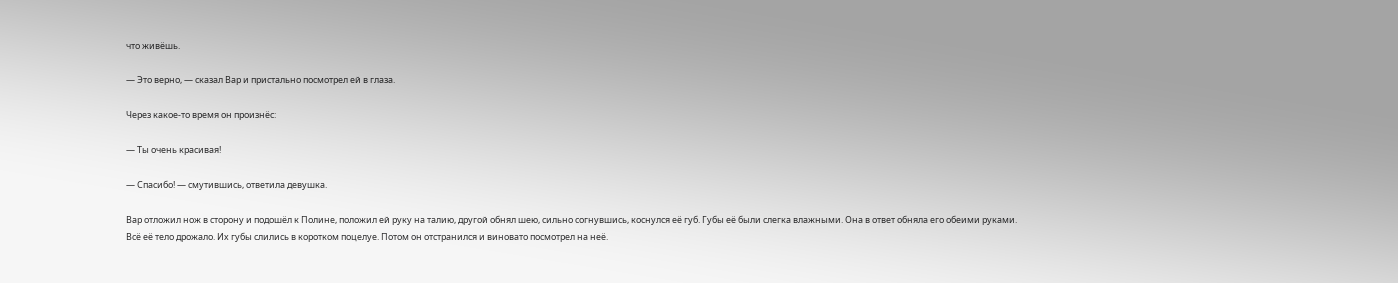что живёшь.

— Это верно, — сказал Вар и пристально посмотрел ей в глаза.

Через какое-то время он произнёс:

— Ты очень красивая!

— Спасибо! — смутившись, ответила девушка.

Вар отложил нож в сторону и подошёл к Полине, положил ей руку на талию, другой обнял шею, сильно согнувшись, коснулся её губ. Губы её были слегка влажными. Она в ответ обняла его обеими руками. Всё её тело дрожало. Их губы слились в коротком поцелуе. Потом он отстранился и виновато посмотрел на неё.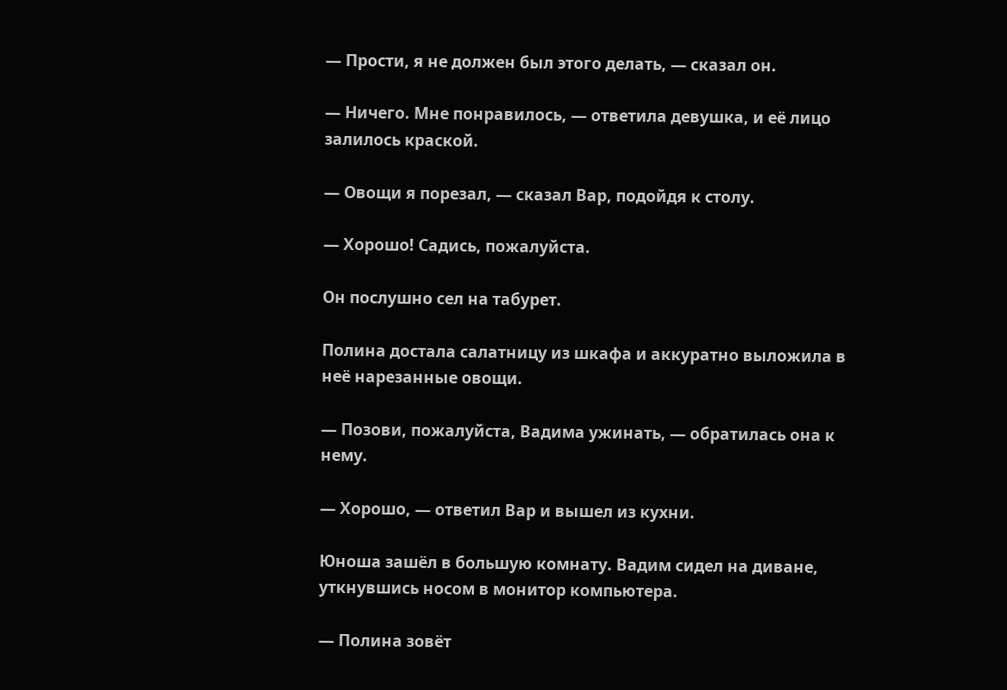— Прости, я не должен был этого делать, — сказал он.

— Ничего. Мне понравилось, — ответила девушка, и её лицо залилось краской.

— Овощи я порезал, — сказал Вар, подойдя к столу.

— Хорошо! Садись, пожалуйста.

Он послушно сел на табурет.

Полина достала салатницу из шкафа и аккуратно выложила в неё нарезанные овощи.

— Позови, пожалуйста, Вадима ужинать, — обратилась она к нему.

— Хорошо, — ответил Вар и вышел из кухни.

Юноша зашёл в большую комнату. Вадим сидел на диване, уткнувшись носом в монитор компьютера.

— Полина зовёт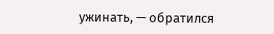ужинать, — обратился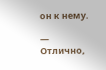он к нему.

— Отлично,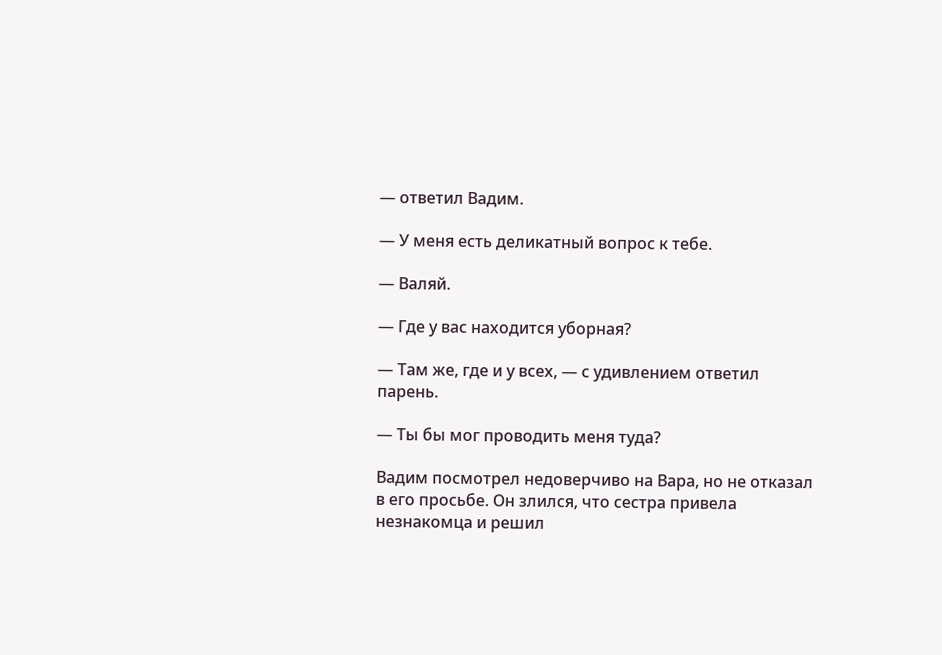— ответил Вадим.

— У меня есть деликатный вопрос к тебе.

— Валяй.

— Где у вас находится уборная?

— Там же, где и у всех, — с удивлением ответил парень.

— Ты бы мог проводить меня туда?

Вадим посмотрел недоверчиво на Вара, но не отказал в его просьбе. Он злился, что сестра привела незнакомца и решил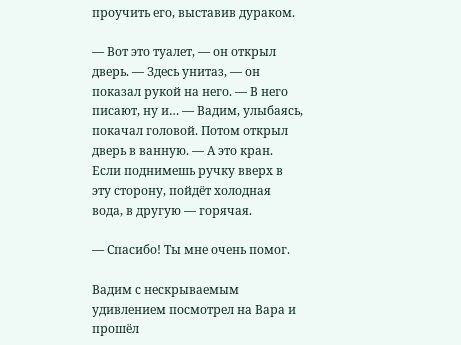проучить его, выставив дураком.

— Вот это туалет, — он открыл дверь. — Здесь унитаз, — он показал рукой на него. — В него писают, ну и… — Вадим, улыбаясь, покачал головой. Потом открыл дверь в ванную. — А это кран. Если поднимешь ручку вверх в эту сторону, пойдёт холодная вода, в другую — горячая.

— Спасибо! Ты мне очень помог.

Вадим с нескрываемым удивлением посмотрел на Вара и прошёл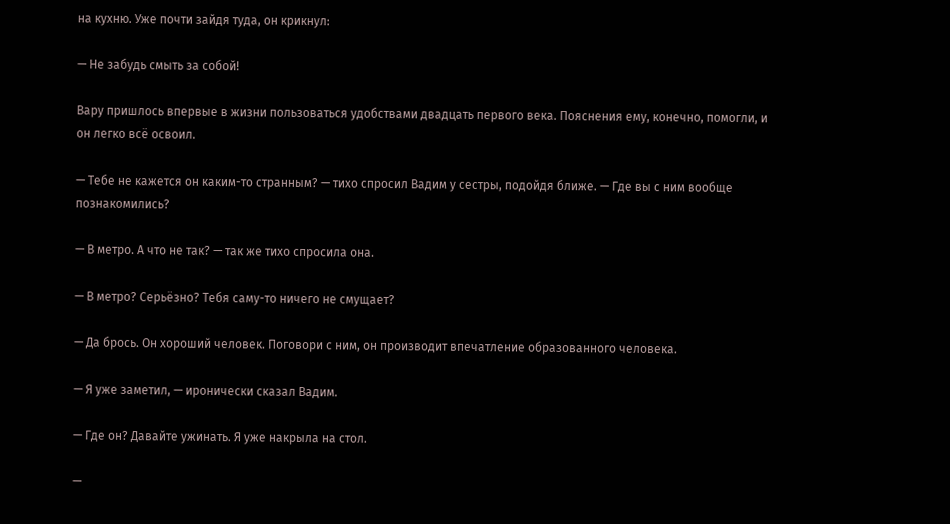на кухню. Уже почти зайдя туда, он крикнул:

— Не забудь смыть за собой!

Вару пришлось впервые в жизни пользоваться удобствами двадцать первого века. Пояснения ему, конечно, помогли, и он легко всё освоил.

— Тебе не кажется он каким-то странным? — тихо спросил Вадим у сестры, подойдя ближе. — Где вы с ним вообще познакомились?

— В метро. А что не так? — так же тихо спросила она.

— В метро? Серьёзно? Тебя саму-то ничего не смущает?

— Да брось. Он хороший человек. Поговори с ним, он производит впечатление образованного человека.

— Я уже заметил, — иронически сказал Вадим.

— Где он? Давайте ужинать. Я уже накрыла на стол.

—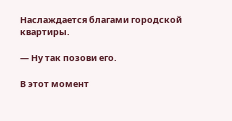Наслаждается благами городской квартиры.

— Ну так позови его.

В этот момент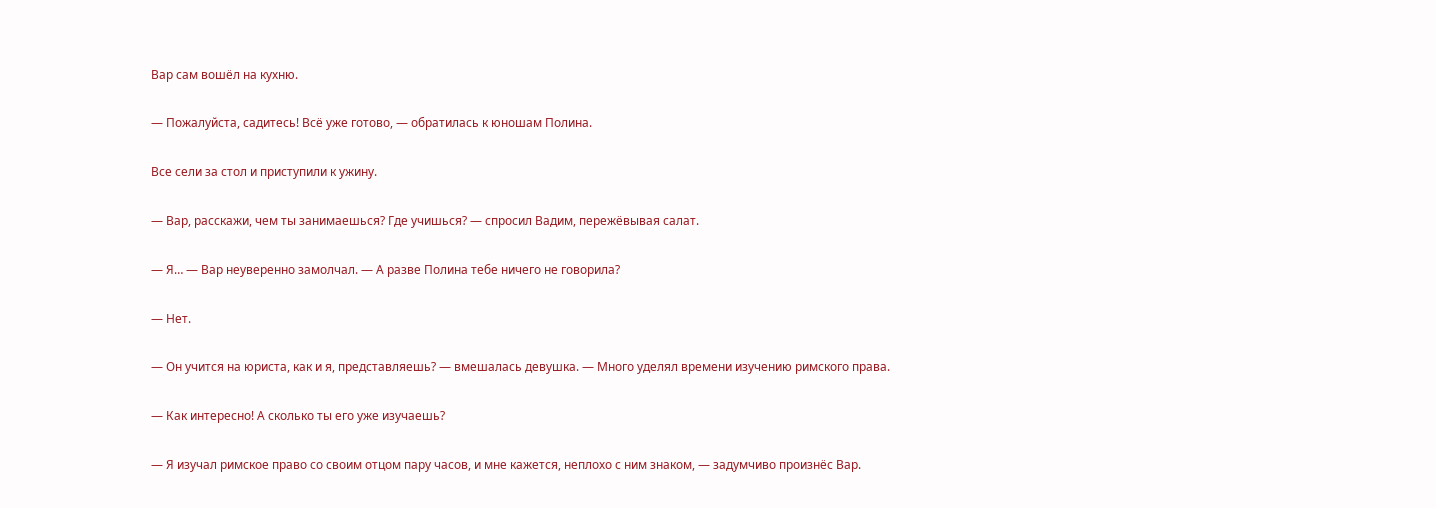Вар сам вошёл на кухню.

— Пожалуйста, садитесь! Всё уже готово, — обратилась к юношам Полина.

Все сели за стол и приступили к ужину.

— Вар, расскажи, чем ты занимаешься? Где учишься? — спросил Вадим, пережёвывая салат.

— Я… — Вар неуверенно замолчал. — А разве Полина тебе ничего не говорила?

— Нет.

— Он учится на юриста, как и я, представляешь? — вмешалась девушка. — Много уделял времени изучению римского права.

— Как интересно! А сколько ты его уже изучаешь?

— Я изучал римское право со своим отцом пару часов, и мне кажется, неплохо с ним знаком, — задумчиво произнёс Вар.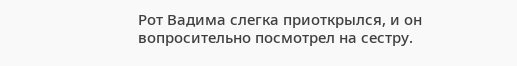Рот Вадима слегка приоткрылся, и он вопросительно посмотрел на сестру.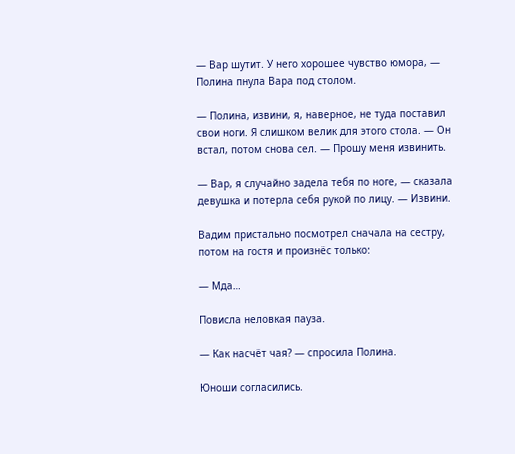— Вар шутит. У него хорошее чувство юмора, — Полина пнула Вара под столом.

— Полина, извини, я, наверное, не туда поставил свои ноги. Я слишком велик для этого стола. — Он встал, потом снова сел. — Прошу меня извинить.

— Вар, я случайно задела тебя по ноге, — сказала девушка и потерла себя рукой по лицу. — Извини.

Вадим пристально посмотрел сначала на сестру, потом на гостя и произнёс только:

— Мда…

Повисла неловкая пауза.

— Как насчёт чая? — спросила Полина.

Юноши согласились.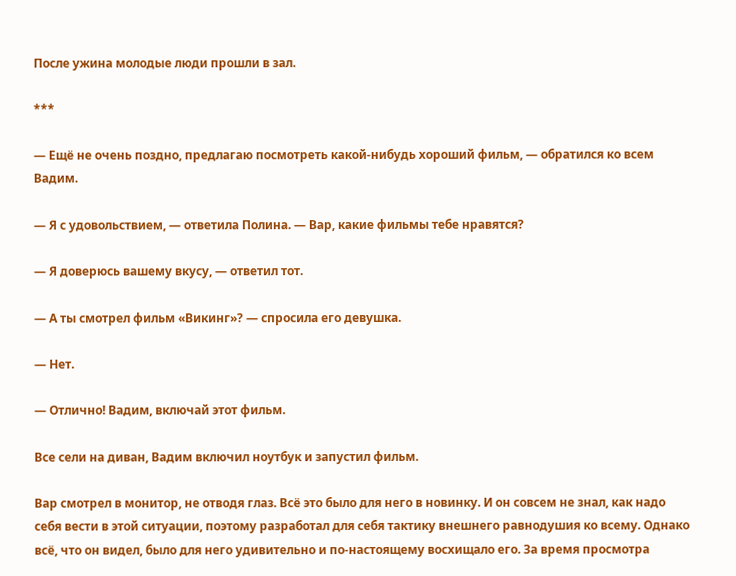После ужина молодые люди прошли в зал.

***

— Ещё не очень поздно, предлагаю посмотреть какой-нибудь хороший фильм, — обратился ко всем Вадим.

— Я с удовольствием, — ответила Полина. — Вар, какие фильмы тебе нравятся?

— Я доверюсь вашему вкусу, — ответил тот.

— А ты смотрел фильм «Викинг»? — спросила его девушка.

— Нет.

— Отлично! Вадим, включай этот фильм.

Все сели на диван, Вадим включил ноутбук и запустил фильм.

Вар смотрел в монитор, не отводя глаз. Всё это было для него в новинку. И он совсем не знал, как надо себя вести в этой ситуации, поэтому разработал для себя тактику внешнего равнодушия ко всему. Однако всё, что он видел, было для него удивительно и по-настоящему восхищало его. За время просмотра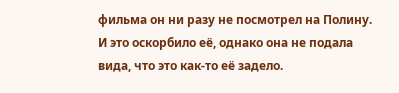фильма он ни разу не посмотрел на Полину. И это оскорбило её, однако она не подала вида, что это как-то её задело.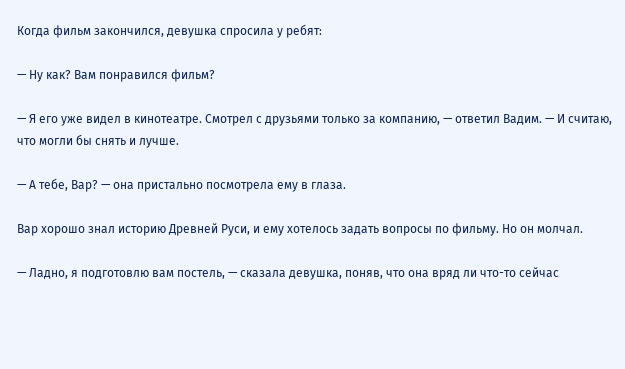Когда фильм закончился, девушка спросила у ребят:

— Ну как? Вам понравился фильм?

— Я его уже видел в кинотеатре. Смотрел с друзьями только за компанию, — ответил Вадим. — И считаю, что могли бы снять и лучше.

— А тебе, Вар? — она пристально посмотрела ему в глаза.

Вар хорошо знал историю Древней Руси, и ему хотелось задать вопросы по фильму. Но он молчал.

— Ладно, я подготовлю вам постель, — сказала девушка, поняв, что она вряд ли что-то сейчас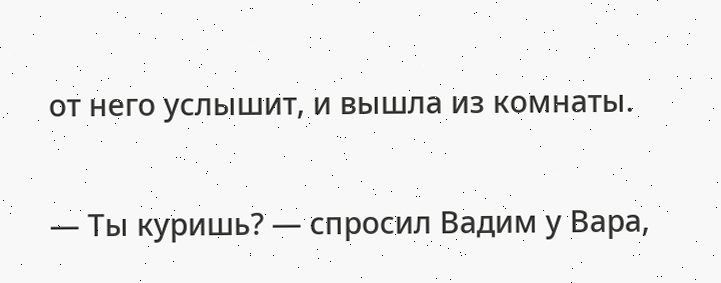от него услышит, и вышла из комнаты.

— Ты куришь? — спросил Вадим у Вара,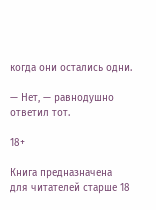когда они остались одни.

— Нет, — равнодушно ответил тот.

18+

Книга предназначена
для читателей старше 18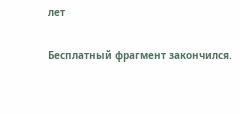лет

Бесплатный фрагмент закончился.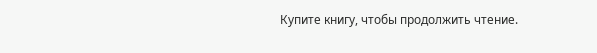Купите книгу, чтобы продолжить чтение.